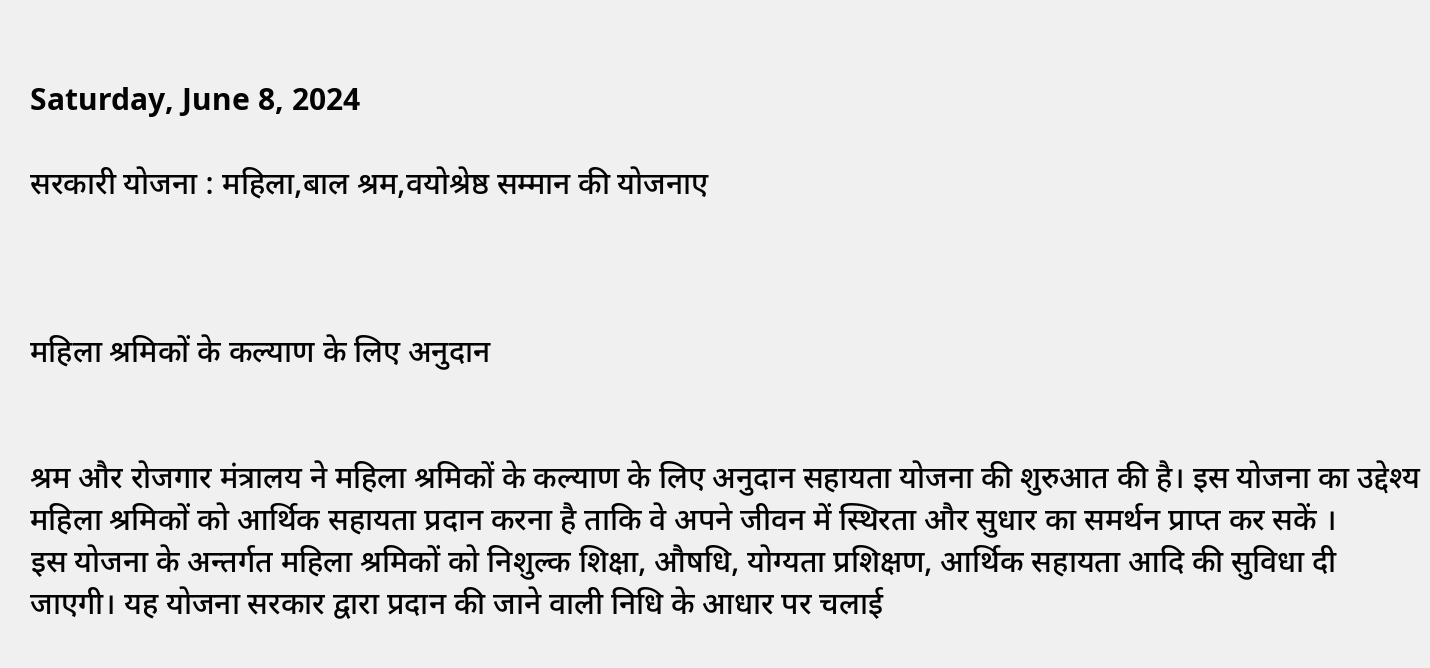Saturday, June 8, 2024

सरकारी योजना : महिला,बाल श्रम,वयोश्रेष्ठ सम्मान की योजनाए



महिला श्रमिकों के कल्याण के लिए अनुदान


श्रम और रोजगार मंत्रालय ने महिला श्रमिकों के कल्याण के लिए अनुदान सहायता योजना की शुरुआत की है। इस योजना का उद्देश्य महिला श्रमिकों को आर्थिक सहायता प्रदान करना है ताकि वे अपने जीवन में स्थिरता और सुधार का समर्थन प्राप्त कर सकें ।
इस योजना के अन्तर्गत महिला श्रमिकों को निशुल्क शिक्षा, औषधि, योग्यता प्रशिक्षण, आर्थिक सहायता आदि की सुविधा दी जाएगी। यह योजना सरकार द्वारा प्रदान की जाने वाली निधि के आधार पर चलाई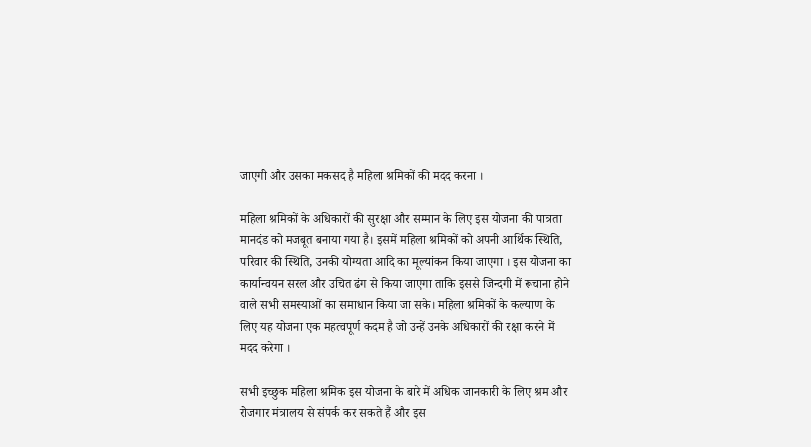जाएगी और उसका मकसद है महिला श्रमिकों की मदद करना ।

महिला श्रमिकों के अधिकारों की सुरक्षा और सम्मान के लिए इस योजना की पात्रता मानदंड को मजबूत बनाया गया है। इसमें महिला श्रमिकों को अपनी आर्थिक स्थिति, परिवार की स्थिति, उनकी योग्यता आदि का मूल्यांकन किया जाएगा । इस योजना का कार्यान्वयन सरल और उचित ढंग से किया जाएगा ताकि इससे जिन्दगी में रूचाना होने वाले सभी समस्याओं का समाधान किया जा सके। महिला श्रमिकों के कल्याण के लिए यह योजना एक महत्वपूर्ण कदम है जो उन्हें उनके अधिकारों की रक्षा करने में मदद करेगा ।

सभी इच्छुक महिला श्रमिक इस योजना के बारे में अधिक जानकारी के लिए श्रम और रोजगार मंत्रालय से संपर्क कर सकते हैं और इस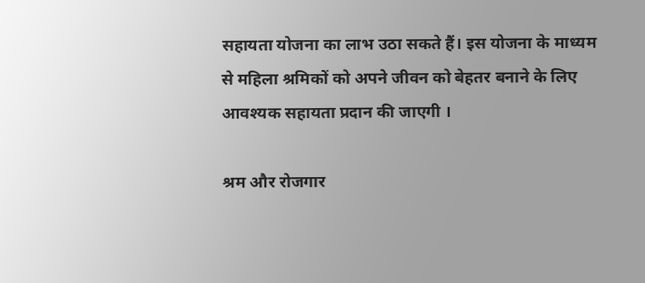सहायता योजना का लाभ उठा सकते हैं। इस योजना के माध्यम से महिला श्रमिकों को अपने जीवन को बेहतर बनाने के लिए आवश्यक सहायता प्रदान की जाएगी ।

श्रम और रोजगार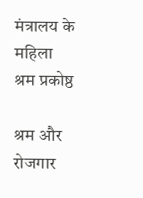मंत्रालय के महिला श्रम प्रकोष्ठ

श्रम और रोजगार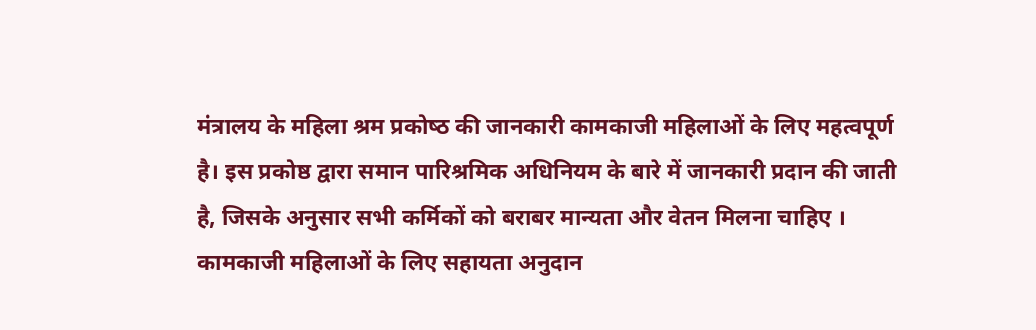मंत्रालय के महिला श्रम प्रकोष्‍ठ की जानकारी कामकाजी महिलाओं के लिए महत्वपूर्ण है। इस प्रकोष्ठ द्वारा समान पारिश्रमिक अधिनियम के बारे में जानकारी प्रदान की जाती है, जिसके अनुसार सभी कर्मिकों को बराबर मान्यता और वेतन मिलना चाहिए । कामकाजी महिलाओं के लिए सहायता अनुदान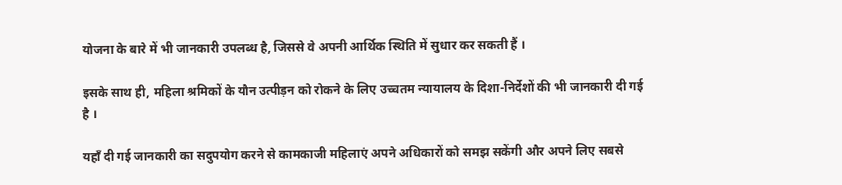योजना के बारे में भी जानकारी उपलब्ध है, जिससे वे अपनी आर्थिक स्थिति में सुधार कर सकती हैं ।

इसके साथ ही, महिला श्रमिकों के यौन उत्पीड़न को रोकने के लिए उच्चतम न्यायालय के दिशा-निर्देशों की भी जानकारी दी गई है ।

यहाँ दी गई जानकारी का सदुपयोग करने से कामकाजी महिलाएं अपने अधिकारों को समझ सकेंगी और अपने लिए सबसे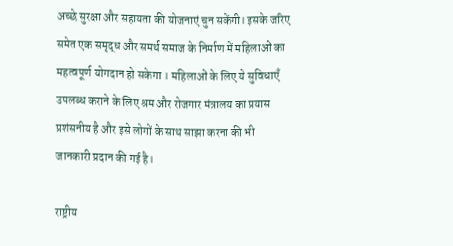अच्छे सुरक्षा और सहायता की योजनाएं चुन सकेंगी। इसके जरिए समेत एक समृद्ध और समर्थ समाज के निर्माण में महिलाओं का महत्‍वपूर्ण योगदान हो सकेगा । महिलाओं के लिए ये सुविधाएँ उपलब्ध कराने के लिए श्रम और रोजगार मंत्रालय का प्रयास प्रशंसनीय है और इसे लोगों के साथ साझा करना की भी जानकारी प्रदान की गई है।

राष्ट्रीय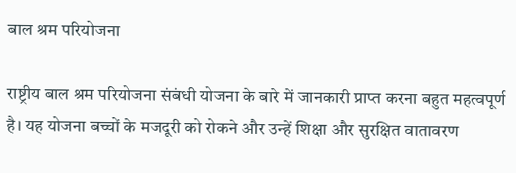बाल श्रम परियोजना

राष्ट्रीय बाल श्रम परियोजना संबंधी योजना के बारे में जानकारी प्राप्त करना बहुत महत्वपूर्ण है। यह योजना बच्चों के मजदूरी को रोकने और उन्हें शिक्षा और सुरक्षित वातावरण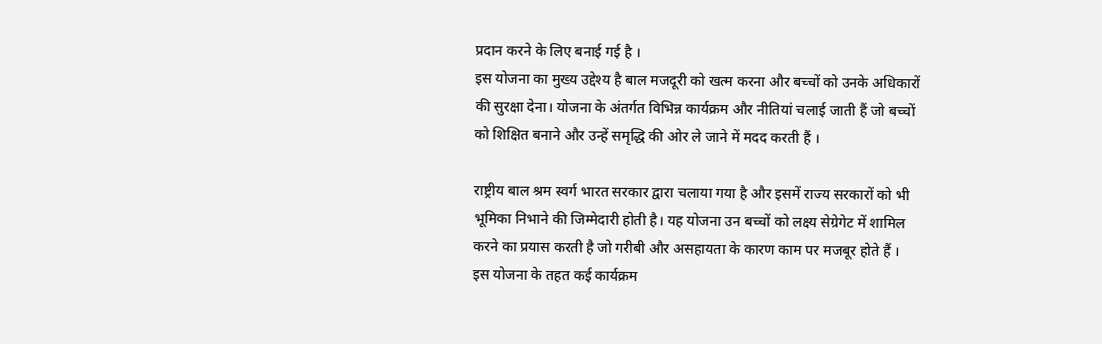प्रदान करने के लिए बनाई गई है ।
इस योजना का मुख्य उद्देश्य है बाल मजदूरी को खत्म करना और बच्चों को उनके अधिकारों की सुरक्षा देना। योजना के अंतर्गत विभिन्न कार्यक्रम और नीतियां चलाई जाती हैं जो बच्चों को शिक्षित बनाने और उन्हें समृद्धि की ओर ले जाने में मदद करती हैं ।

राष्ट्रीय बाल श्रम स्वर्ग भारत सरकार द्वारा चलाया गया है और इसमें राज्य सरकारों को भी भूमिका निभाने की जिम्मेदारी होती है। यह योजना उन बच्चों को लक्ष्य सेग्रेगेट में शामिल करने का प्रयास करती है जो गरीबी और असहायता के कारण काम पर मजबूर होते हैं । इस योजना के तहत कई कार्यक्रम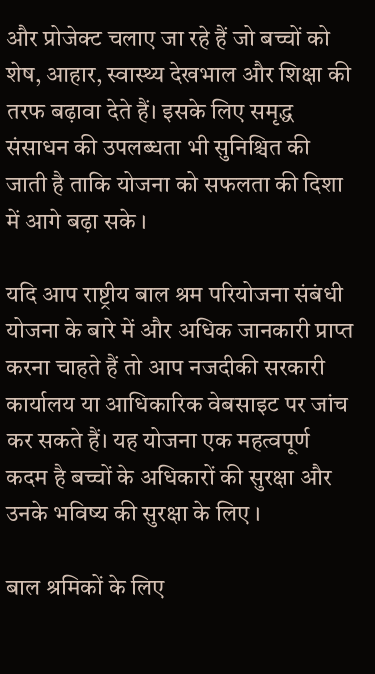और प्रोजेक्ट चलाए जा रहे हैं जो बच्चों को शेष, आहार, स्वास्थ्य देखभाल और शिक्षा की तरफ बढ़ावा देते हैं। इसके लिए समृद्ध संसाधन की उपलब्धता भी सुनिश्चित की जाती है ताकि योजना को सफलता की दिशा में आगे बढ़ा सके ।

यदि आप राष्ट्रीय बाल श्रम परियोजना संबंधी योजना के बारे में और अधिक जानकारी प्राप्त करना चाहते हैं तो आप नजदीकी सरकारी कार्यालय या आधिकारिक वेबसाइट पर जांच कर सकते हैं। यह योजना एक महत्वपूर्ण कदम है बच्चों के अधिकारों की सुरक्षा और उनके भविष्य की सुरक्षा के लिए ।

बाल श्रमिकों के लिए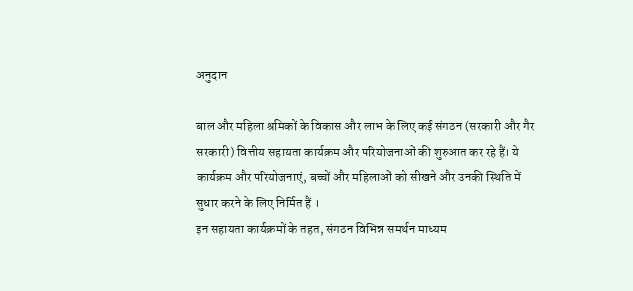अनुदान

बाल और महिला श्रमिकों के विकास और लाभ के लिए कई संगठन (सरकारी और गैर सरकारी) वित्तीय सहायता कार्यक्रम और परियोजनाओं की शुरुआत कर रहे हैं। ये कार्यक्रम और परियोजनाएं, बच्चों और महिलाओं को सीखने और उनकी स्थिति में सुधार करने के लिए निर्मित हैं ।
इन सहायता कार्यक्रमों के तहत, संगठन विभिन्न समर्थन माध्यम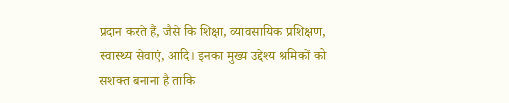प्रदान करते हैं, जैसे कि शिक्षा, व्यावसायिक प्रशिक्षण, स्वास्थ्य सेवाएं, आदि। इनका मुख्य उद्देश्य श्रमिकों को सशक्त बनाना है ताकि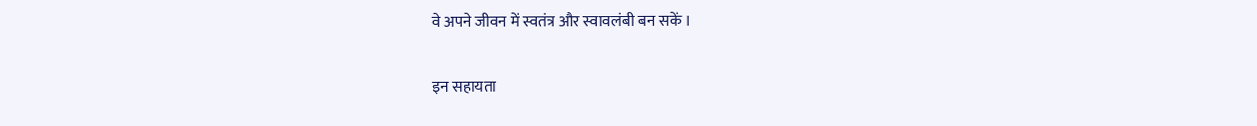वे अपने जीवन में स्वतंत्र और स्वावलंबी बन सकें ।

इन सहायता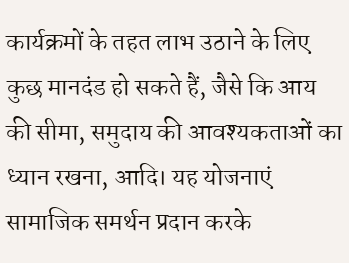कार्यक्रमों के तहत लाभ उठाने के लिए कुछ मानदंड हो सकते हैं, जैसे कि आय की सीमा, समुदाय की आवश्यकताओं का ध्यान रखना, आदि। यह योजनाएं सामाजिक समर्थन प्रदान करके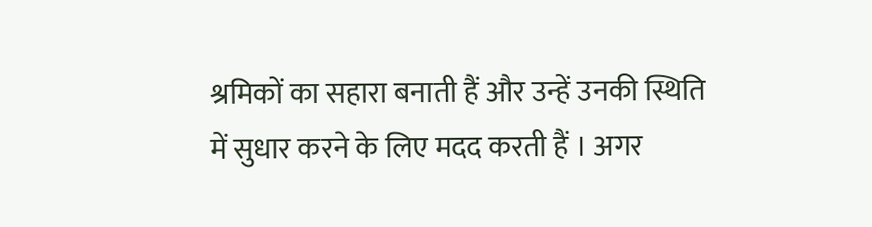श्रमिकों का सहारा बनाती हैं और उन्हें उनकी स्थिति में सुधार करने के लिए मदद करती हैं । अगर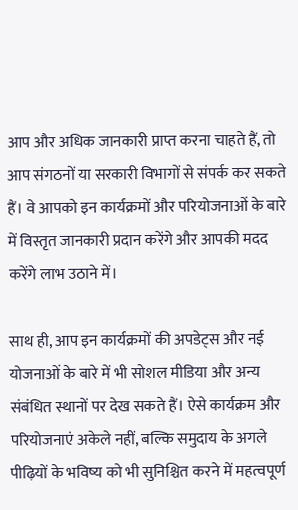आप और अधिक जानकारी प्राप्त करना चाहते हैं, तो आप संगठनों या सरकारी विभागों से संपर्क कर सकते हैं। वे आपको इन कार्यक्रमों और परियोजनाओं के बारे में विस्तृत जानकारी प्रदान करेंगे और आपकी मदद करेंगे लाभ उठाने में।

साथ ही, आप इन कार्यक्रमों की अपडेट्स और नई योजनाओं के बारे में भी सोशल मीडिया और अन्य संबंधित स्थानों पर देख सकते हैं। ऐसे कार्यक्रम और परियोजनाएं अकेले नहीं, बल्कि समुदाय के अगले पीढ़ियों के भविष्य को भी सुनिश्चित करने में महत्वपूर्ण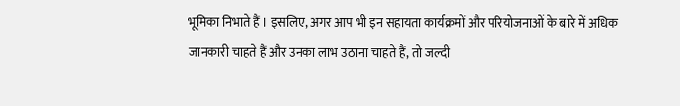भूमिका निभाते हैं । इसलिए, अगर आप भी इन सहायता कार्यक्रमों और परियोजनाओं के बारे में अधिक जानकारी चाहते हैं और उनका लाभ उठाना चाहते हैं, तो जल्दी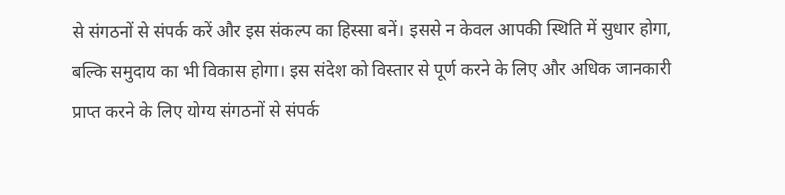से संगठनों से संपर्क करें और इस संकल्प का हिस्सा बनें। इससे न केवल आपकी स्थिति में सुधार होगा, बल्कि समुदाय का भी विकास होगा। इस संदेश को विस्तार से पूर्ण करने के लिए और अधिक जानकारी प्राप्त करने के लिए योग्य संगठनों से संपर्क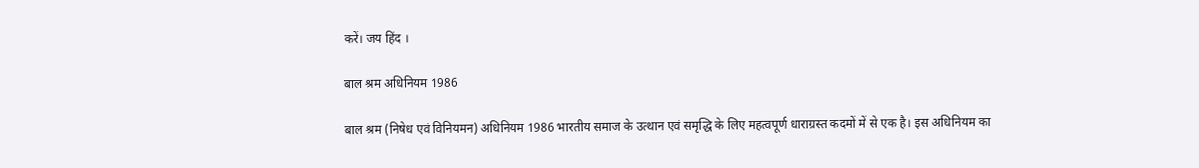करें। जय हिंद ।

बाल श्रम अधिनियम 1986

बाल श्रम (निषेध एवं विनियमन) अधिनियम 1986 भारतीय समाज के उत्थान एवं समृद्धि के लिए महत्वपूर्ण धाराग्रस्त कदमों में से एक है। इस अधिनियम का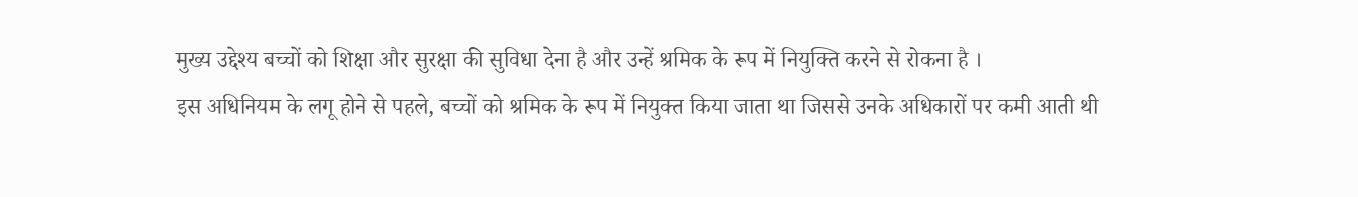मुख्य उद्देश्य बच्चों को शिक्षा और सुरक्षा की सुविधा देना है और उन्हें श्रमिक के रूप में नियुक्ति करने से रोकना है ।
इस अधिनियम के लगू होने से पहले, बच्चों को श्रमिक के रूप में नियुक्त किया जाता था जिससे उनके अधिकारों पर कमी आती थी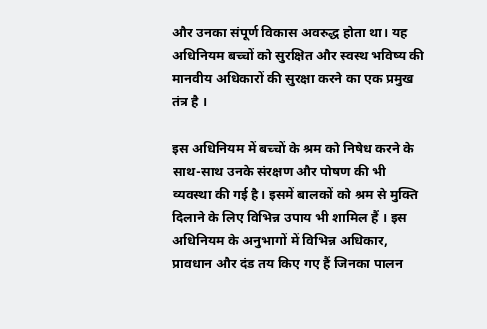और उनका संपूर्ण विकास अवरुद्ध होता था। यह अधिनियम बच्चों को सुरक्षित और स्वस्थ भविष्य की मानवीय अधिकारों की सुरक्षा करने का एक प्रमुख तंत्र है ।

इस अधिनियम में बच्चों के श्रम को निषेध करने के साथ-साथ उनके संरक्षण और पोषण की भी व्यवस्था की गई है। इसमें बालकों को श्रम से मुक्ति दिलाने के लिए विभिन्न उपाय भी शामिल हैं । इस अधिनियम के अनुभागों में विभिन्न अधिकार, प्रावधान और दंड तय किए गए हैं जिनका पालन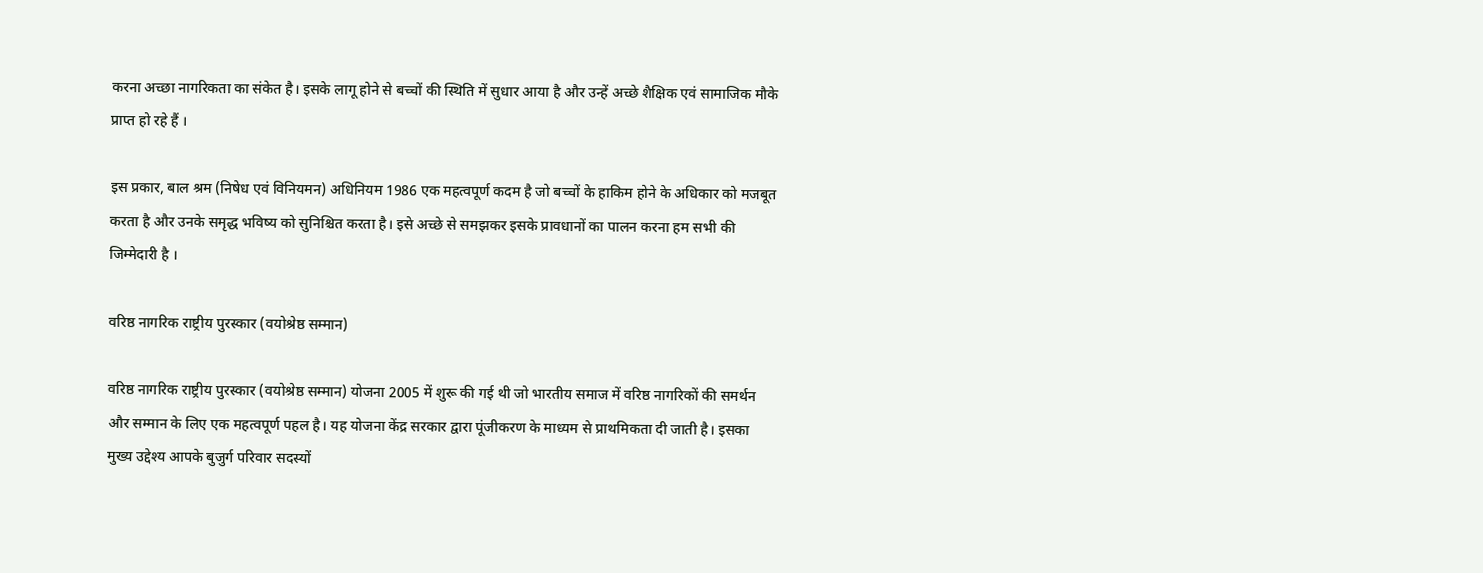करना अच्छा नागरिकता का संकेत है। इसके लागू होने से बच्चों की स्थिति में सुधार आया है और उन्हें अच्छे शैक्षिक एवं सामाजिक मौके प्राप्त हो रहे हैं ।

इस प्रकार, बाल श्रम (निषेध एवं विनियमन) अधिनियम 1986 एक महत्वपूर्ण कदम है जो बच्चों के हाकिम होने के अधिकार को मजबूत करता है और उनके समृद्ध भविष्य को सुनिश्चित करता है। इसे अच्छे से समझकर इसके प्रावधानों का पालन करना हम सभी की जिम्मेदारी है ।

वरिष्ठ नागरिक राष्ट्रीय पुरस्कार (वयोश्रेष्ठ सम्मान)

वरिष्ठ नागरिक राष्ट्रीय पुरस्कार (वयोश्रेष्ठ सम्मान) योजना 2005 में शुरू की गई थी जो भारतीय समाज में वरिष्ठ नागरिकों की समर्थन और सम्मान के लिए एक महत्वपूर्ण पहल है। यह योजना केंद्र सरकार द्वारा पूंजीकरण के माध्यम से प्राथमिकता दी जाती है। इसका मुख्य उद्देश्य आपके बुजुर्ग परिवार सदस्यों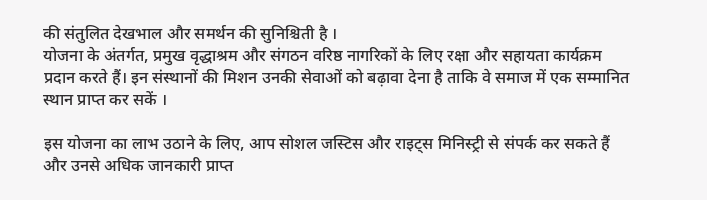की संतुलित देखभाल और समर्थन की सुनिश्चिती है ।
योजना के अंतर्गत, प्रमुख वृद्धाश्रम और संगठन वरिष्ठ नागरिकों के लिए रक्षा और सहायता कार्यक्रम प्रदान करते हैं। इन संस्थानों की मिशन उनकी सेवाओं को बढ़ावा देना है ताकि वे समाज में एक सम्मानित स्थान प्राप्त कर सकें ।

इस योजना का लाभ उठाने के लिए, आप सोशल जस्टिस और राइट्स मिनिस्ट्री से संपर्क कर सकते हैं और उनसे अधिक जानकारी प्राप्त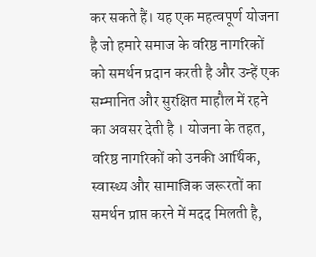कर सकते हैं। यह एक महत्वपूर्ण योजना है जो हमारे समाज के वरिष्ठ नागरिकों को समर्थन प्रदान करती है और उन्हें एक सम्मानित और सुरक्षित माहौल में रहने का अवसर देती है । योजना के तहत, वरिष्ठ नागरिकों को उनकी आर्थिक, स्वास्थ्य और सामाजिक जरूरतों का समर्थन प्राप्त करने में मदद मिलती है,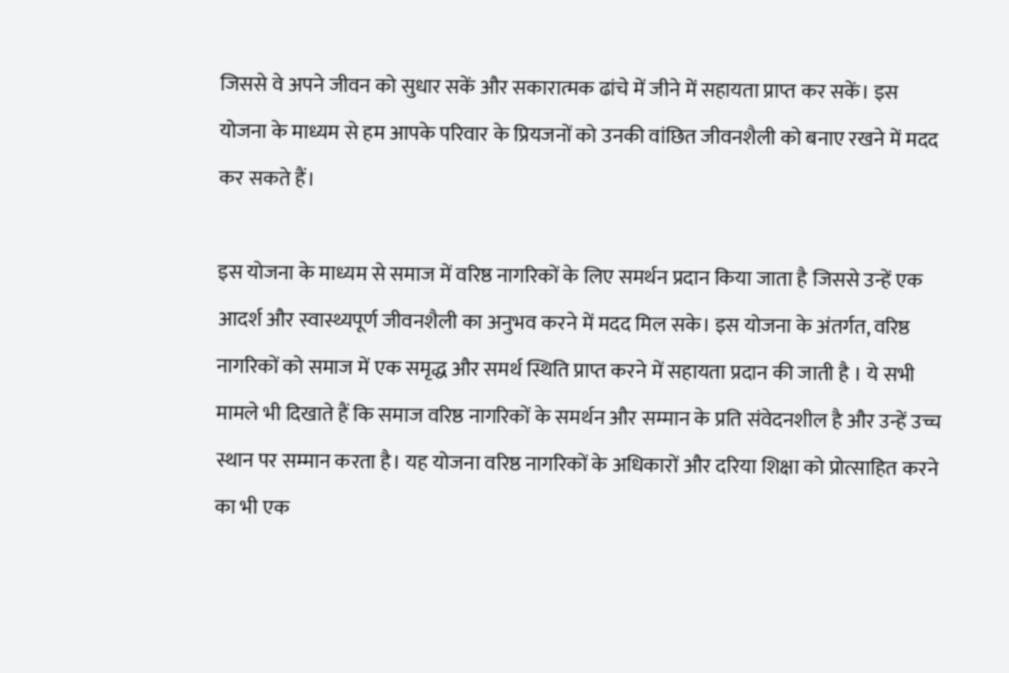जिससे वे अपने जीवन को सुधार सकें और सकारात्मक ढांचे में जीने में सहायता प्राप्त कर सकें। इस योजना के माध्यम से हम आपके परिवार के प्रियजनों को उनकी वांछित जीवनशैली को बनाए रखने में मदद कर सकते हैं।

इस योजना के माध्यम से समाज में वरिष्ठ नागरिकों के लिए समर्थन प्रदान किया जाता है जिससे उन्हें एक आदर्श और स्वास्थ्यपूर्ण जीवनशैली का अनुभव करने में मदद मिल सके। इस योजना के अंतर्गत, वरिष्ठ नागरिकों को समाज में एक समृद्ध और समर्थ स्थिति प्राप्त करने में सहायता प्रदान की जाती है । ये सभी मामले भी दिखाते हैं कि समाज वरिष्ठ नागरिकों के समर्थन और सम्मान के प्रति संवेदनशील है और उन्हें उच्च स्थान पर सम्मान करता है। यह योजना वरिष्ठ नागरिकों के अधिकारों और दरिया शिक्षा को प्रोत्साहित करने का भी एक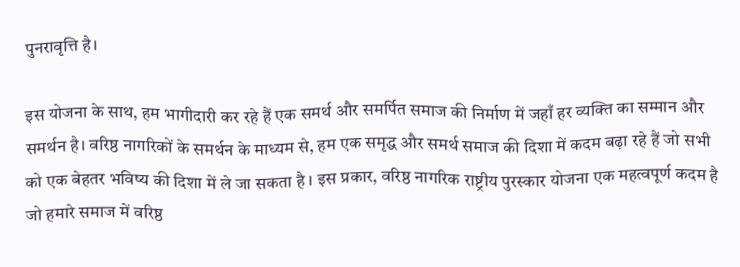पुनरावृत्ति है।

इस योजना के साथ, हम भागीदारी कर रहे हैं एक समर्थ और समर्पित समाज की निर्माण में जहाँ हर व्यक्ति का सम्मान और समर्थन है। वरिष्ठ नागरिकों के समर्थन के माध्यम से, हम एक समृद्ध और समर्थ समाज की दिशा में कदम बढ़ा रहे हैं जो सभी को एक बेहतर भविष्य की दिशा में ले जा सकता है । इस प्रकार, वरिष्ठ नागरिक राष्ट्रीय पुरस्कार योजना एक महत्वपूर्ण कदम है जो हमारे समाज में वरिष्ठ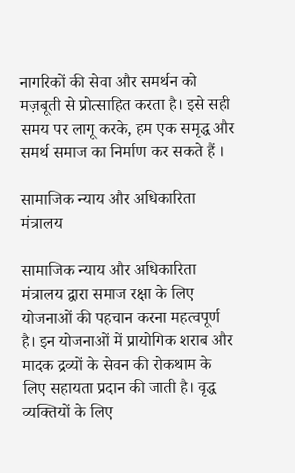नागरिकों की सेवा और समर्थन को मज़बूती से प्रोत्साहित करता है। इसे सही समय पर लागू करके, हम एक समृद्ध और समर्थ समाज का निर्माण कर सकते हैं ।

सामाजिक न्याय और अधिकारिता मंत्रालय

सामाजिक न्याय और अधिकारिता मंत्रालय द्वारा समाज रक्षा के लिए योजनाओं की पहचान करना महत्वपूर्ण है। इन योजनाओं में प्रायोगिक शराब और मादक द्रव्यों के सेवन की रोकथाम के लिए सहायता प्रदान की जाती है। वृद्ध व्यक्तियों के लिए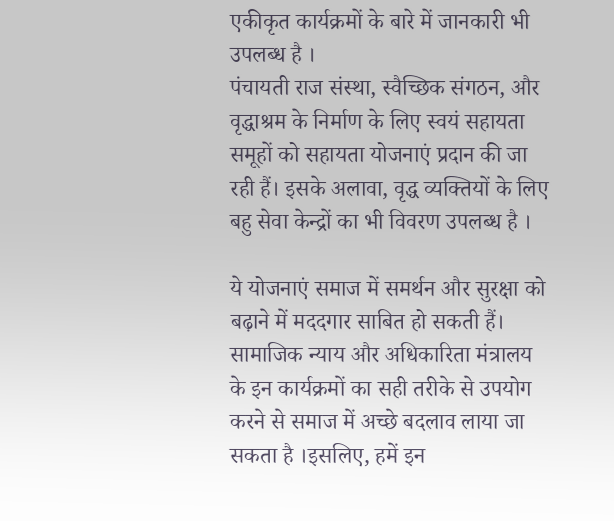एकीकृत कार्यक्रमों के बारे में जानकारी भी उपलब्ध है ।
पंचायती राज संस्था, स्वैच्छिक संगठन, और वृद्धाश्रम के निर्माण के लिए स्वयं सहायता समूहों को सहायता योजनाएं प्रदान की जा रही हैं। इसके अलावा, वृद्ध व्यक्तियों के लिए बहु सेवा केन्द्रों का भी विवरण उपलब्ध है ।

ये योजनाएं समाज में समर्थन और सुरक्षा को बढ़ाने में मददगार साबित हो सकती हैं। सामाजिक न्याय और अधिकारिता मंत्रालय के इन कार्यक्रमों का सही तरीके से उपयोग करने से समाज में अच्छे बदलाव लाया जा सकता है ।इसलिए, हमें इन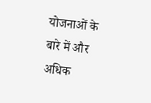योजनाओं के बारे में और अधिक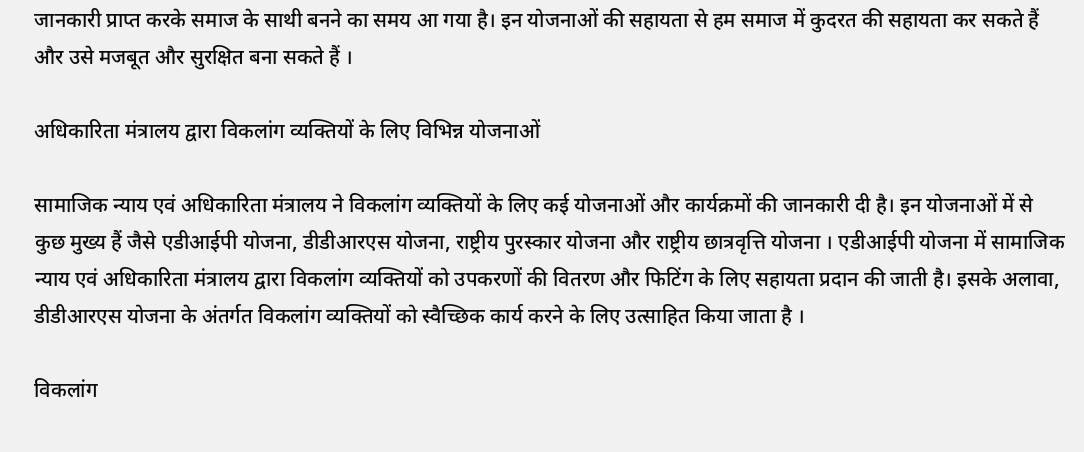जानकारी प्राप्त करके समाज के साथी बनने का समय आ गया है। इन योजनाओं की सहायता से हम समाज में कुदरत की सहायता कर सकते हैं और उसे मजबूत और सुरक्षित बना सकते हैं ।

अधिकारिता मंत्रालय द्वारा विकलांग व्यक्तियों के लिए विभिन्न योजनाओं

सामाजिक न्याय एवं अधिकारिता मंत्रालय ने विकलांग व्यक्तियों के लिए कई योजनाओं और कार्यक्रमों की जानकारी दी है। इन योजनाओं में से कुछ मुख्य हैं जैसे एडीआईपी योजना, डीडीआरएस योजना, राष्ट्रीय पुरस्कार योजना और राष्ट्रीय छात्रवृत्ति योजना । एडीआईपी योजना में सामाजिक न्याय एवं अधिकारिता मंत्रालय द्वारा विकलांग व्यक्तियों को उपकरणों की वितरण और फिटिंग के लिए सहायता प्रदान की जाती है। इसके अलावा, डीडीआरएस योजना के अंतर्गत विकलांग व्यक्तियों को स्वैच्छिक कार्य करने के लिए उत्साहित किया जाता है ।

विकलांग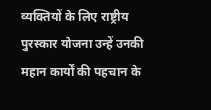व्यक्तियों के लिए राष्ट्रीय पुरस्कार योजना उन्हें उनकी महान कार्यों की पहचान के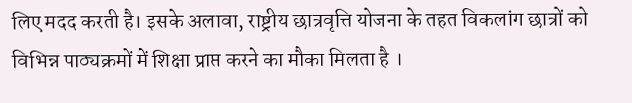लिए मदद करती है। इसके अलावा, राष्ट्रीय छात्रवृत्ति योजना के तहत विकलांग छात्रों को विभिन्न पाठ्यक्रमों में शिक्षा प्राप्त करने का मौका मिलता है ।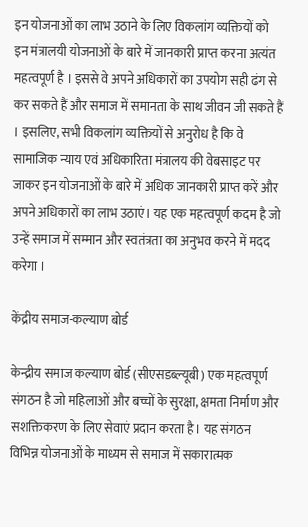इन योजनाओं का लाभ उठाने के लिए विकलांग व्यक्तियों को इन मंत्रालयी योजनाओं के बारे में जानकारी प्राप्त करना अत्यंत महत्वपूर्ण है । इससे वे अपने अधिकारों का उपयोग सही ढंग से कर सकते हैं और समाज में समानता के साथ जीवन जी सकते हैं । इसलिए, सभी विकलांग व्यक्तियों से अनुरोध है कि वे सामाजिक न्याय एवं अधिकारिता मंत्रालय की वेबसाइट पर जाकर इन योजनाओं के बारे में अधिक जानकारी प्राप्त करें और अपने अधिकारों का लाभ उठाएं। यह एक महत्वपूर्ण कदम है जो उन्हें समाज में सम्मान और स्वतंत्रता का अनुभव करने में मदद करेगा ।

केंद्रीय समाज-कल्याण बोर्ड

केन्द्रीय समाज कल्याण बोर्ड (सीएसडब्‍ल्‍यूबी) एक महत्वपूर्ण संगठन है जो महिलाओं और बच्चों के सुरक्षा, क्षमता निर्माण और सशक्तिकरण के लिए सेवाएं प्रदान करता है। यह संगठन विभिन्न योजनाओं के माध्यम से समाज में सकारात्मक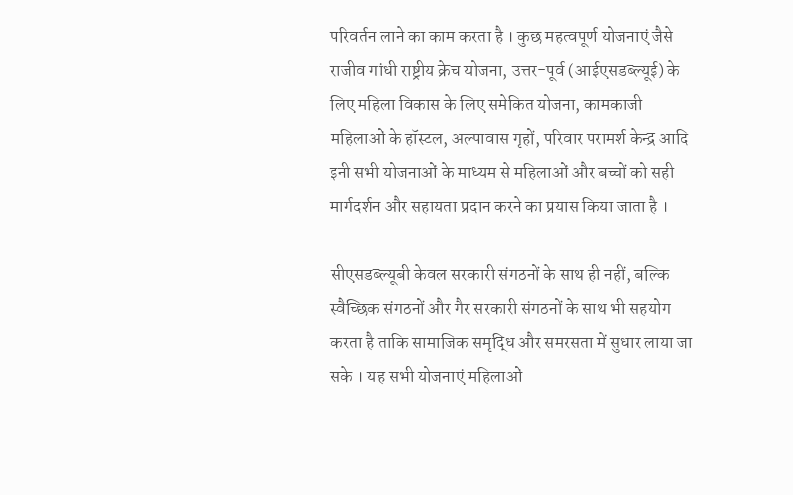परिवर्तन लाने का काम करता है । कुछ महत्वपूर्ण योजनाएं जैसे राजीव गांधी राष्ट्रीय क्रेच योजना, उत्तर-पूर्व (आईएसडब्‍ल्‍यूई) के लिए महिला विकास के लिए समेकित योजना, कामकाजी महिलाओं के हॉस्टल, अल्पावास गृहों, परिवार परामर्श केन्द्र आदि इनी सभी योजनाओं के माध्यम से महिलाओं और बच्चों को सही मार्गदर्शन और सहायता प्रदान करने का प्रयास किया जाता है ।

सीएसडब्‍ल्‍यूबी केवल सरकारी संगठनों के साथ ही नहीं, बल्कि स्वैच्छिक संगठनों और गैर सरकारी संगठनों के साथ भी सहयोग करता है ताकि सामाजिक समृद्धि और समरसता में सुधार लाया जा सके । यह सभी योजनाएं महिलाओं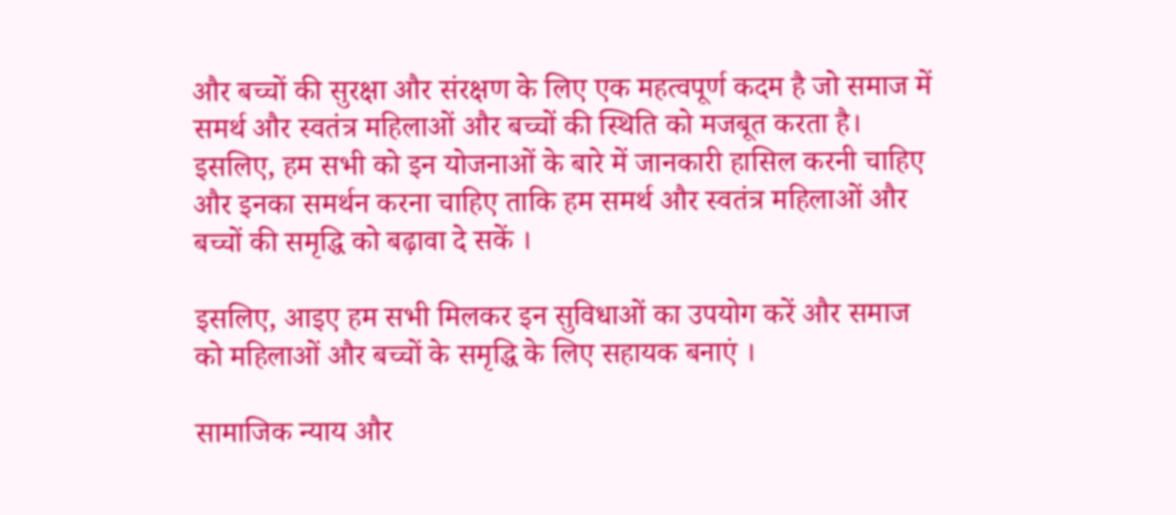और बच्चों की सुरक्षा और संरक्षण के लिए एक महत्वपूर्ण कदम है जो समाज में समर्थ और स्वतंत्र महिलाओं और बच्चों की स्थिति को मजबूत करता है। इसलिए, हम सभी को इन योजनाओं के बारे में जानकारी हासिल करनी चाहिए और इनका समर्थन करना चाहिए ताकि हम समर्थ और स्वतंत्र महिलाओं और बच्चों की समृद्धि को बढ़ावा दे सकें ।

इसलिए, आइए हम सभी मिलकर इन सुविधाओं का उपयोग करें और समाज को महिलाओं और बच्चों के समृद्धि के लिए सहायक बनाएं ।

सामाजिक न्याय और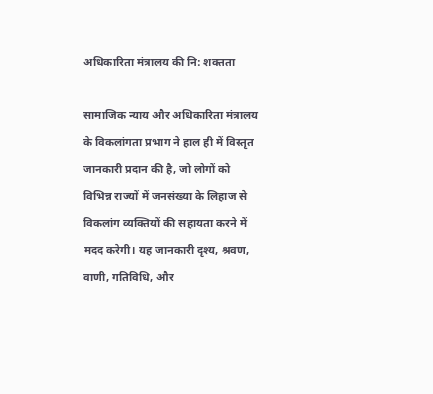अधिकारिता मंत्रालय की नि: शक्तता

सामाजिक न्याय और अधिकारिता मंत्रालय के विकलांगता प्रभाग ने हाल ही में विस्तृत जानकारी प्रदान की है, जो लोगों को विभिन्न राज्यों में जनसंख्या के लिहाज से विकलांग व्यक्तियों की सहायता करने में मदद करेगी। यह जानकारी दृश्य, श्रवण, वाणी, गतिविधि, और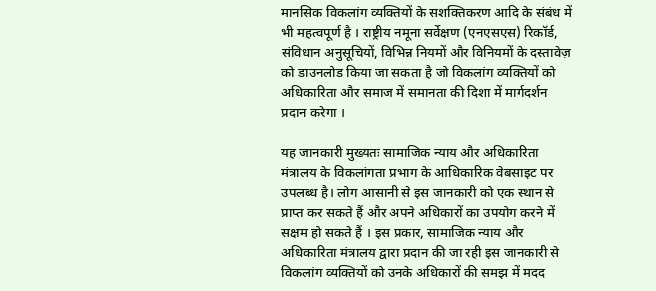मानसिक विकलांग व्यक्तियों के सशक्तिकरण आदि के संबंध में भी महत्वपूर्ण है । राष्ट्रीय नमूना सर्वेक्षण (एनएसएस) रिकॉर्ड, संविधान अनुसूचियों, विभिन्न नियमों और विनियमों के दस्तावेज़ को डाउनलोड किया जा सकता है जो विकलांग व्यक्तियों को अधिकारिता और समाज में समानता की दिशा में मार्गदर्शन प्रदान करेगा ।

यह जानकारी मुख्यतः सामाजिक न्याय और अधिकारिता मंत्रालय के विकलांगता प्रभाग के आधिकारिक वेबसाइट पर उपलब्ध है। लोग आसानी से इस जानकारी को एक स्थान से प्राप्त कर सकते हैं और अपने अधिकारों का उपयोग करने में सक्षम हो सकते हैं । इस प्रकार, सामाजिक न्याय और अधिकारिता मंत्रालय द्वारा प्रदान की जा रही इस जानकारी से विकलांग व्यक्तियों को उनके अधिकारों की समझ में मदद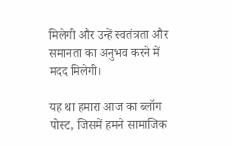मिलेगी और उन्हें स्वतंत्रता और समानता का अनुभव करने में मदद मिलेगी।

यह था हमारा आज का ब्लॉग पोस्ट, जिसमें हमने सामाजिक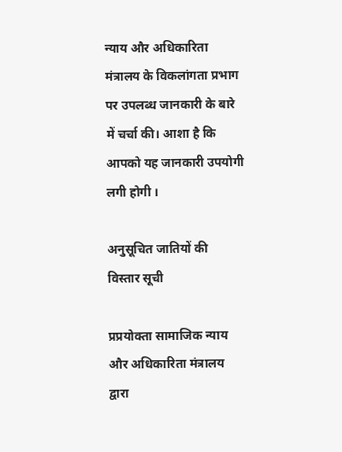न्याय और अधिकारिता मंत्रालय के विकलांगता प्रभाग पर उपलब्ध जानकारी के बारे में चर्चा की। आशा है कि आपको यह जानकारी उपयोगी लगी होगी ।

अनुसूचित जातियों की  विस्तार सूची

प्रप्रयोक्‍ता सामाजिक न्याय और अधिकारिता मंत्रालय द्वारा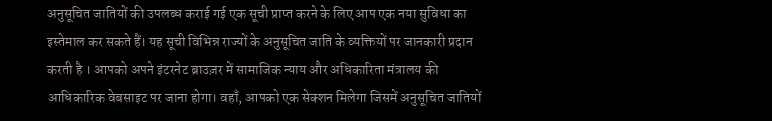अनुसूचित जातियों की उपलब्ध कराई गई एक सूची प्राप्‍त करने के लिए आप एक नया सुविधा का इस्तेमाल कर सकते हैं। यह सूची विभिन्न राज्यों के अनुसूचित जाति के व्यक्तियों पर जानकारी प्रदान करती है । आपको अपने इंटरनेट ब्राउज़र में सामाजिक न्याय और अधिकारिता मंत्रालय की आधिकारिक वेबसाइट पर जाना होगा। वहाँ, आपको एक सेक्शन मिलेगा जिसमें अनुसूचित जातियों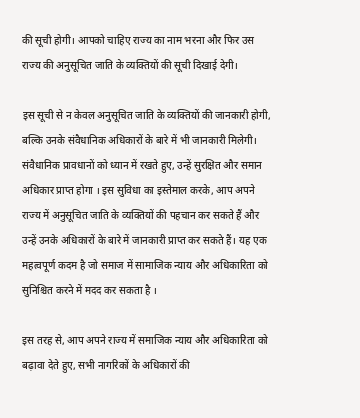की सूची होगी। आपको चाहिए राज्य का नाम भरना और फिर उस राज्य की अनुसूचित जाति के व्यक्तियों की सूची दिखाई देगी।

इस सूची से न केवल अनुसूचित जाति के व्यक्तियों की जानकारी होगी, बल्कि उनके संवैधानिक अधिकारों के बारे में भी जानकारी मिलेगी। संवैधानिक प्रावधानों को ध्यान में रखते हुए, उन्हें सुरक्षित और समान अधिकार प्राप्‍त होगा । इस सुविधा का इस्तेमाल करके, आप अपने राज्य में अनुसूचित जाति के व्यक्तियों की पहचान कर सकते हैं और उन्हें उनके अधिकारों के बारे में जानकारी प्राप्‍त कर सकते हैं। यह एक महत्वपूर्ण कदम है जो समाज में सामाजिक न्याय और अधिकारिता को सुनिश्चित करने में मदद कर सकता है ।

इस तरह से, आप अपने राज्य में समाजिक न्याय और अधिकारिता को बढ़ावा देते हुए, सभी नागरिकों के अधिकारों की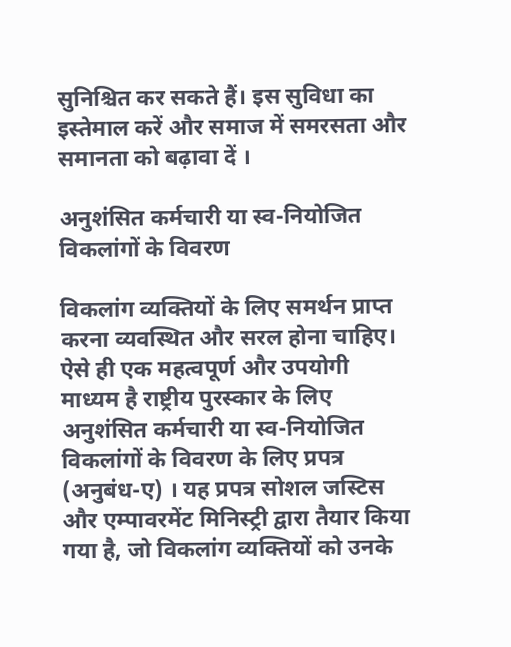सुनिश्चित कर सकते हैं। इस सुविधा का इस्तेमाल करें और समाज में समरसता और समानता को बढ़ावा दें ।

अनुशंसित कर्मचारी या स्व-नियोजित विकलांगों के विवरण

विकलांग व्यक्तियों के लिए समर्थन प्राप्त करना व्यवस्थित और सरल होना चाहिए। ऐसे ही एक महत्वपूर्ण और उपयोगी माध्यम है राष्ट्रीय पुरस्कार के लिए अनुशंसित कर्मचारी या स्व-नियोजित विकलांगों के विवरण के लिए प्रपत्र (अनुबंध-ए) । यह प्रपत्र सोशल जस्टिस और एम्पावरमेंट मिनिस्ट्री द्वारा तैयार किया गया है, जो विकलांग व्यक्तियों को उनके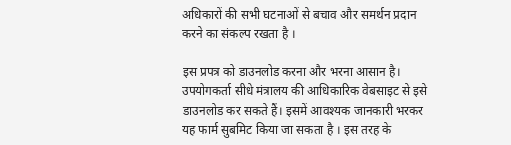अधिकारों की सभी घटनाओं से बचाव और समर्थन प्रदान करने का संकल्प रखता है ।

इस प्रपत्र को डाउनलोड करना और भरना आसान है। उपयोगकर्ता सीधे मंत्रालय की आधिकारिक वेबसाइट से इसे डाउनलोड कर सकते हैं। इसमें आवश्यक जानकारी भरकर यह फार्म सुबमिट किया जा सकता है । इस तरह के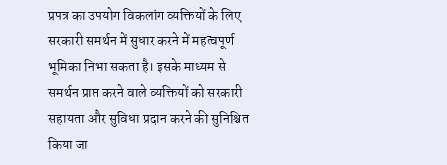प्रपत्र का उपयोग विकलांग व्यक्तियों के लिए सरकारी समर्थन में सुधार करने में महत्वपूर्ण भूमिका निभा सकता है। इसके माध्यम से समर्थन प्राप्त करने वाले व्यक्तियों को सरकारी सहायता और सुविधा प्रदान करने की सुनिश्चित किया जा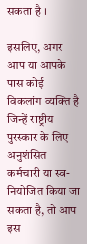सकता है ।

इसलिए, अगर आप या आपके पास कोई विकलांग व्यक्ति है जिन्हें राष्ट्रीय पुरस्कार के लिए अनुशंसित कर्मचारी या स्व-नियोजित किया जा सकता है, तो आप इस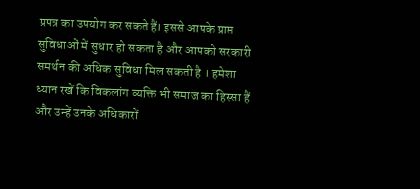प्रपत्र का उपयोग कर सकते हैं। इससे आपके प्राप्त सुविधाओं में सुधार हो सकता है और आपको सरकारी समर्थन की अधिक सुविधा मिल सकती है । हमेशा ध्यान रखें कि विकलांग व्यक्ति भी समाज का हिस्सा हैं और उन्हें उनके अधिकारों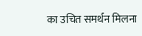का उचित समर्थन मिलना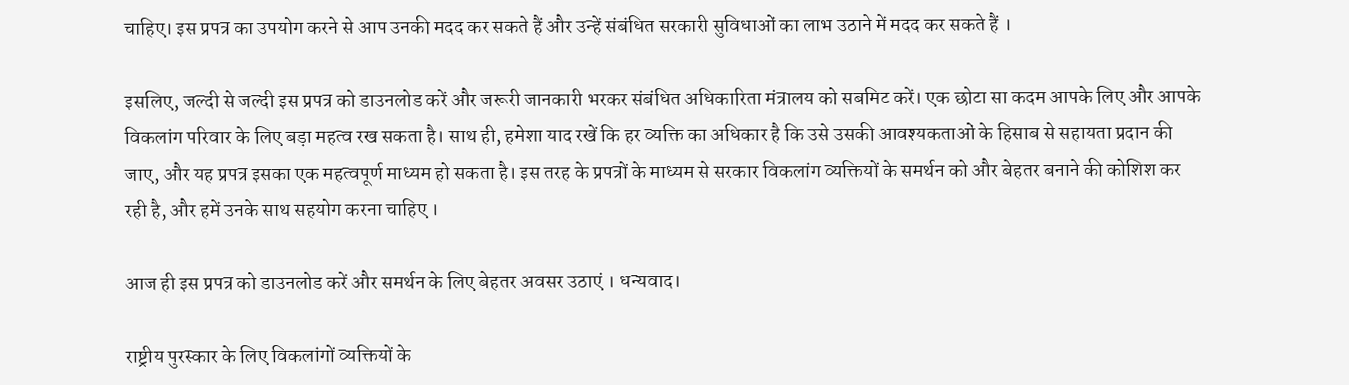चाहिए। इस प्रपत्र का उपयोग करने से आप उनकी मदद कर सकते हैं और उन्हें संबंधित सरकारी सुविधाओं का लाभ उठाने में मदद कर सकते हैं ।

इसलिए, जल्दी से जल्दी इस प्रपत्र को डाउनलोड करें और जरूरी जानकारी भरकर संबंधित अधिकारिता मंत्रालय को सबमिट करें। एक छोटा सा कदम आपके लिए और आपके विकलांग परिवार के लिए बड़ा महत्व रख सकता है। साथ ही, हमेशा याद रखें कि हर व्यक्ति का अधिकार है कि उसे उसकी आवश्यकताओं के हिसाब से सहायता प्रदान की जाए, और यह प्रपत्र इसका एक महत्वपूर्ण माध्यम हो सकता है। इस तरह के प्रपत्रों के माध्यम से सरकार विकलांग व्यक्तियों के समर्थन को और बेहतर बनाने की कोशिश कर रही है, और हमें उनके साथ सहयोग करना चाहिए ।

आज ही इस प्रपत्र को डाउनलोड करें और समर्थन के लिए बेहतर अवसर उठाएं । धन्यवाद।

राष्ट्रीय पुरस्कार के लिए विकलांगों व्यक्तियों के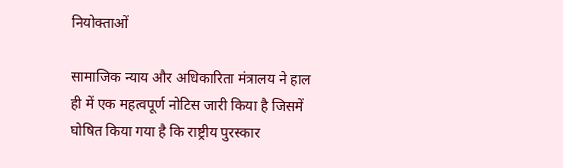नियोक्ताओं

सामाजिक न्याय और अधिकारिता मंत्रालय ने हाल ही में एक महत्वपूर्ण नोटिस जारी किया है जिसमें घोषित किया गया है कि राष्ट्रीय पुरस्कार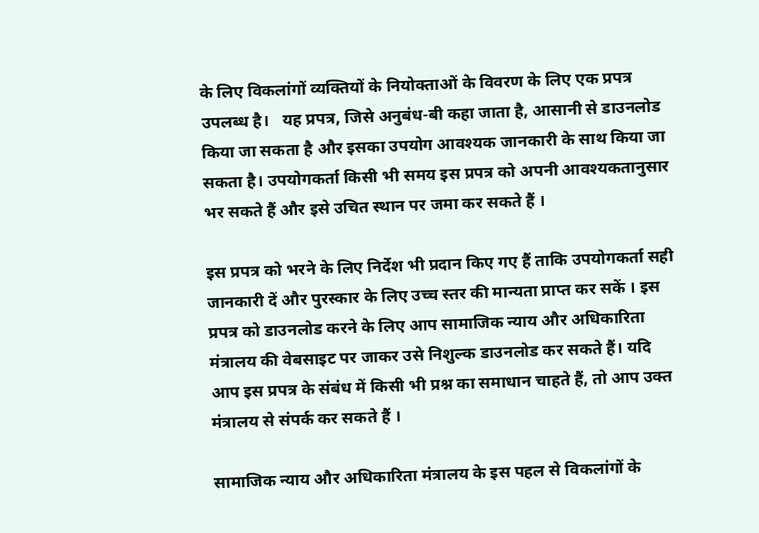के लिए विकलांगों व्यक्तियों के नियोक्ताओं के विवरण के लिए एक प्रपत्र उपलब्ध है।   यह प्रपत्र, जिसे अनुबंध-बी कहा जाता है, आसानी से डाउनलोड किया जा सकता है और इसका उपयोग आवश्यक जानकारी के साथ किया जा सकता है। उपयोगकर्ता किसी भी समय इस प्रपत्र को अपनी आवश्यकतानुसार भर सकते हैं और इसे उचित स्थान पर जमा कर सकते हैं ।

इस प्रपत्र को भरने के लिए निर्देश भी प्रदान किए गए हैं ताकि उपयोगकर्ता सही जानकारी दें और पुरस्कार के लिए उच्च स्तर की मान्यता प्राप्त कर सकें । इस प्रपत्र को डाउनलोड करने के लिए आप सामाजिक न्याय और अधिकारिता मंत्रालय की वेबसाइट पर जाकर उसे निशुल्क डाउनलोड कर सकते हैं। यदि आप इस प्रपत्र के संबंध में किसी भी प्रश्न का समाधान चाहते हैं, तो आप उक्त मंत्रालय से संपर्क कर सकते हैं ।

सामाजिक न्याय और अधिकारिता मंत्रालय के इस पहल से विकलांगों के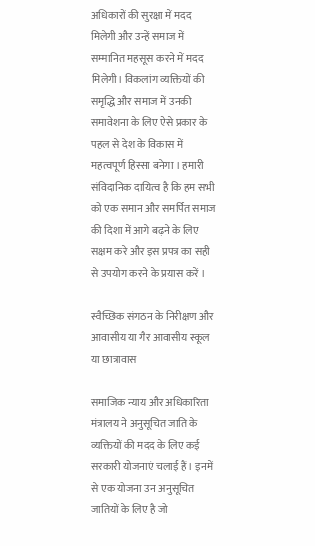अधिकारों की सुरक्षा में मदद मिलेगी और उन्हें समाज में सम्मानित महसूस करने में मदद मिलेगी। विकलांग व्यक्तियों की समृद्धि और समाज में उनकी समावेशना के लिए ऐसे प्रकार के पहल से देश के विकास में महत्वपूर्ण हिस्सा बनेगा । हमारी संविदानिक दायित्व है कि हम सभी को एक समान और समर्पित समाज की दिशा में आगे बढ़ने के लिए सक्षम करे और इस प्रपत्र का सही से उपयोग करने के प्रयास करें ।

स्वैच्छिक संगठन के निरीक्षण और आवासीय या गैर आवासीय स्कूल या छात्रावास

समाजिक न्याय और अधिकारिता मंत्रालय ने अनुसूचित जाति के व्यक्तियों की मदद के लिए कई सरकारी योजनाएं चलाई हैं। इनमें से एक योजना उन अनुसूचित जातियों के लिए है जो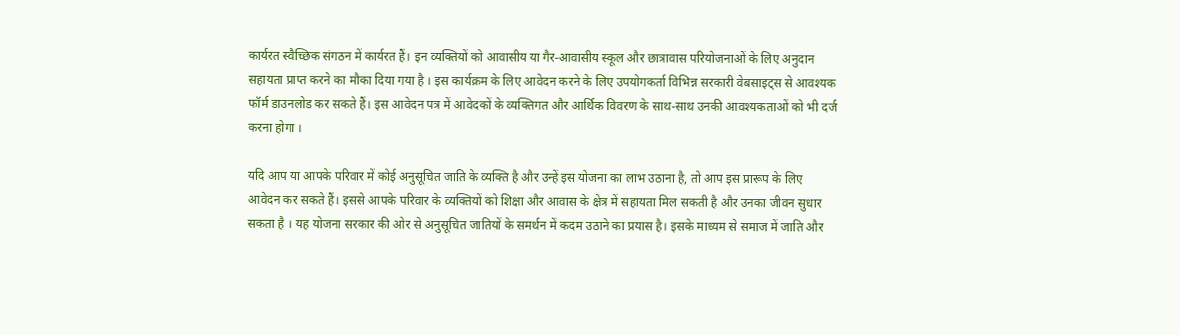कार्यरत स्वैच्छिक संगठन में कार्यरत हैं। इन व्यक्तियों को आवासीय या गैर-आवासीय स्कूल और छात्रावास परियोजनाओं के लिए अनुदान सहायता प्राप्त करने का मौका दिया गया है । इस कार्यक्रम के लिए आवेदन करने के लिए उपयोगकर्ता विभिन्न सरकारी वेबसाइट्स से आवश्यक फॉर्म डाउनलोड कर सकते हैं। इस आवेदन पत्र में आवेदकों के व्यक्तिगत और आर्थिक विवरण के साथ-साथ उनकी आवश्यकताओं को भी दर्ज करना होगा ।

यदि आप या आपके परिवार में कोई अनुसूचित जाति के व्यक्ति है और उन्हें इस योजना का लाभ उठाना है, तो आप इस प्रारूप के लिए आवेदन कर सकते हैं। इससे आपके परिवार के व्यक्तियों को शिक्षा और आवास के क्षेत्र में सहायता मिल सकती है और उनका जीवन सुधार सकता है । यह योजना सरकार की ओर से अनुसूचित जातियों के समर्थन में कदम उठाने का प्रयास है। इसके माध्यम से समाज में जाति और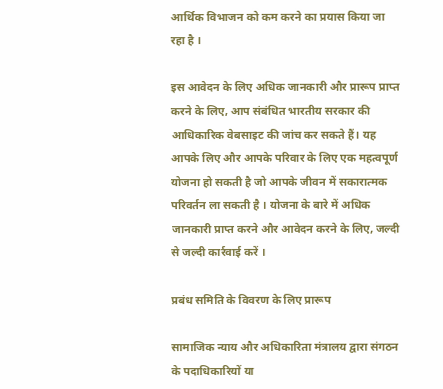आर्थिक विभाजन को कम करने का प्रयास किया जा रहा है ।

इस आवेदन के लिए अधिक जानकारी और प्रारूप प्राप्त करने के लिए, आप संबंधित भारतीय सरकार की आधिकारिक वेबसाइट की जांच कर सकते हैं। यह आपके लिए और आपके परिवार के लिए एक महत्वपूर्ण योजना हो सकती है जो आपके जीवन में सकारात्मक परिवर्तन ला सकती है । योजना के बारे में अधिक जानकारी प्राप्त करने और आवेदन करने के लिए, जल्दी से जल्दी कार्रवाई करें ।

प्रबंध समिति के विवरण के लिए प्रारूप

सामाजिक न्याय और अधिकारिता मंत्रालय द्वारा संगठन के पदाधिकारियों या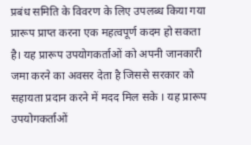प्रबंध समिति के विवरण के लिए उपलब्ध किया गया प्रारूप प्राप्त करना एक महत्वपूर्ण कदम हो सकता है। यह प्रारूप उपयोगकर्ताओं को अपनी जानकारी जमा करने का अवसर देता है जिससे सरकार को सहायता प्रदान करने में मदद मिल सके । यह प्रारूप उपयोगकर्ताओं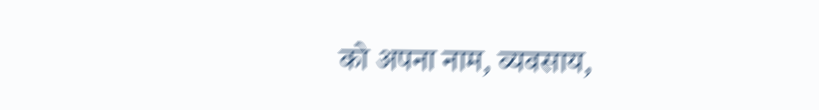को अपना नाम, व्यवसाय,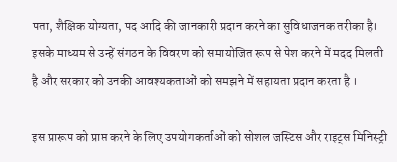पता, शैक्षिक योग्यता, पद आदि की जानकारी प्रदान करने का सुविधाजनक तरीका है। इसके माध्यम से उन्हें संगठन के विवरण को समायोजित रूप से पेश करने में मदद मिलती है और सरकार को उनकी आवश्यकताओं को समझने में सहायता प्रदान करता है ।

इस प्रारूप को प्राप्त करने के लिए उपयोगकर्ताओं को सोशल जस्टिस और राइट्स मिनिस्ट्री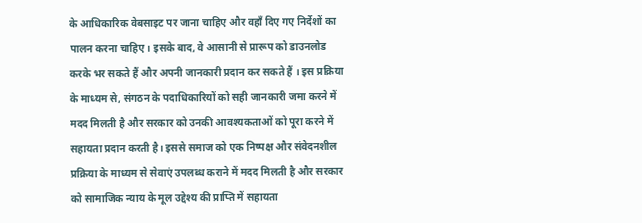के आधिकारिक वेबसाइट पर जाना चाहिए और वहाँ दिए गए निर्देशों का पालन करना चाहिए। इसके बाद, वे आसानी से प्रारूप को डाउनलोड करके भर सकते हैं और अपनी जानकारी प्रदान कर सकते हैं । इस प्रक्रिया के माध्यम से, संगठन के पदाधिकारियों को सही जानकारी जमा करने में मदद मिलती है और सरकार को उनकी आवश्यकताओं को पूरा करने में सहायता प्रदान करती है। इससे समाज को एक निष्पक्ष और संवेदनशील प्रक्रिया के माध्यम से सेवाएं उपलब्ध कराने में मदद मिलती है और सरकार को सामाजिक न्याय के मूल उद्देश्य की प्राप्ति में सहायता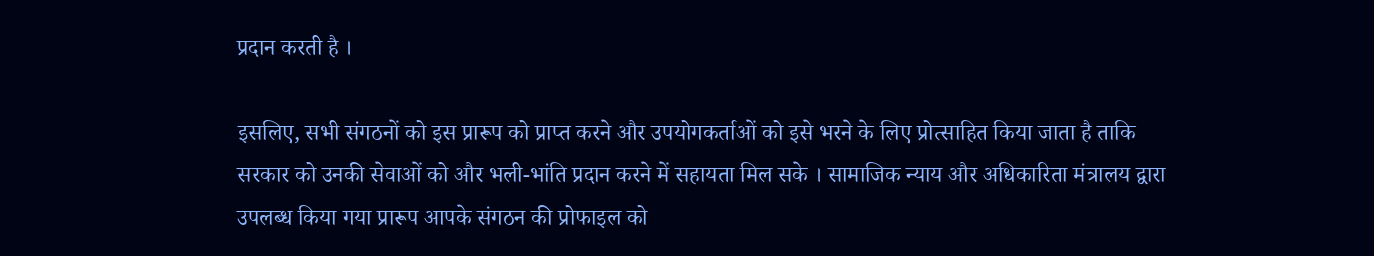प्रदान करती है ।

इसलिए, सभी संगठनों को इस प्रारूप को प्राप्त करने और उपयोगकर्ताओं को इसे भरने के लिए प्रोत्साहित किया जाता है ताकि सरकार को उनकी सेवाओं को और भली-भांति प्रदान करने में सहायता मिल सके । सामाजिक न्याय और अधिकारिता मंत्रालय द्वारा उपलब्ध किया गया प्रारूप आपके संगठन की प्रोफाइल को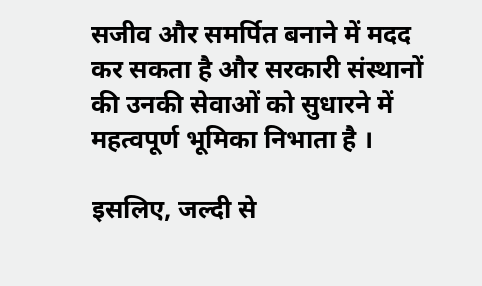सजीव और समर्पित बनाने में मदद कर सकता है और सरकारी संस्थानों की उनकी सेवाओं को सुधारने में महत्वपूर्ण भूमिका निभाता है ।

इसलिए, जल्दी से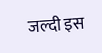जल्दी इस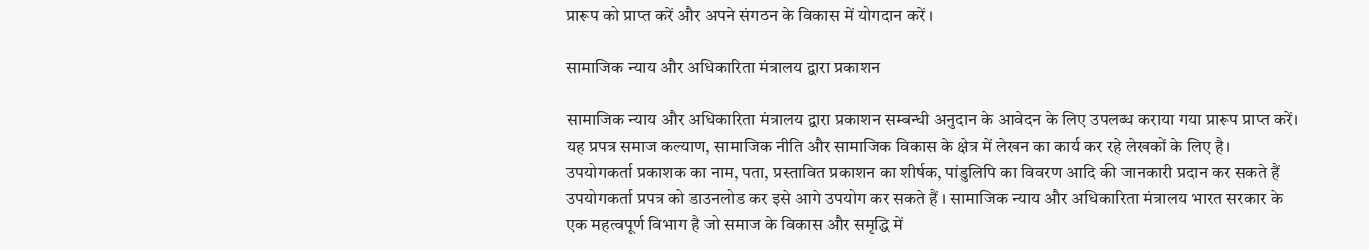प्रारूप को प्राप्त करें और अपने संगठन के विकास में योगदान करें ।

सामाजिक न्याय और अधिकारिता मंत्रालय द्वारा प्रकाशन

सामाजिक न्याय और अधिकारिता मंत्रालय द्वारा प्रकाशन सम्बन्धी अनुदान के आवेदन के लिए उपलब्ध कराया गया प्रारूप प्राप्त करें। यह प्रपत्र समाज कल्याण, सामाजिक नीति और सामाजिक विकास के क्षेत्र में लेखन का कार्य कर रहे लेखकों के लिए है। उपयोगकर्ता प्रकाशक का नाम, पता, प्रस्तावित प्रकाशन का शीर्षक, पांडुलिपि का विवरण आदि की जानकारी प्रदान कर सकते हैं उपयोगकर्ता प्रपत्र को डाउनलोड कर इसे आगे उपयोग कर सकते हैं । सामाजिक न्याय और अधिकारिता मंत्रालय भारत सरकार के एक महत्वपूर्ण विभाग है जो समाज के विकास और समृद्धि में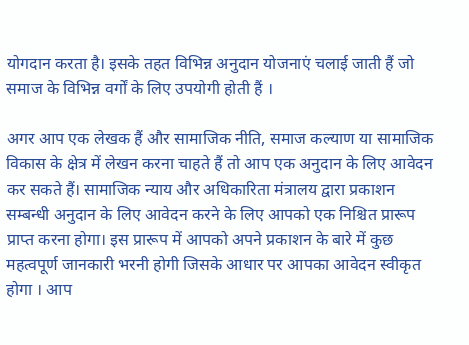योगदान करता है। इसके तहत विभिन्न अनुदान योजनाएं चलाई जाती हैं जो समाज के विभिन्न वर्गों के लिए उपयोगी होती हैं ।

अगर आप एक लेखक हैं और सामाजिक नीति, समाज कल्याण या सामाजिक विकास के क्षेत्र में लेखन करना चाहते हैं तो आप एक अनुदान के लिए आवेदन कर सकते हैं। सामाजिक न्याय और अधिकारिता मंत्रालय द्वारा प्रकाशन सम्बन्धी अनुदान के लिए आवेदन करने के लिए आपको एक निश्चित प्रारूप प्राप्त करना होगा। इस प्रारूप में आपको अपने प्रकाशन के बारे में कुछ महत्वपूर्ण जानकारी भरनी होगी जिसके आधार पर आपका आवेदन स्वीकृत होगा । आप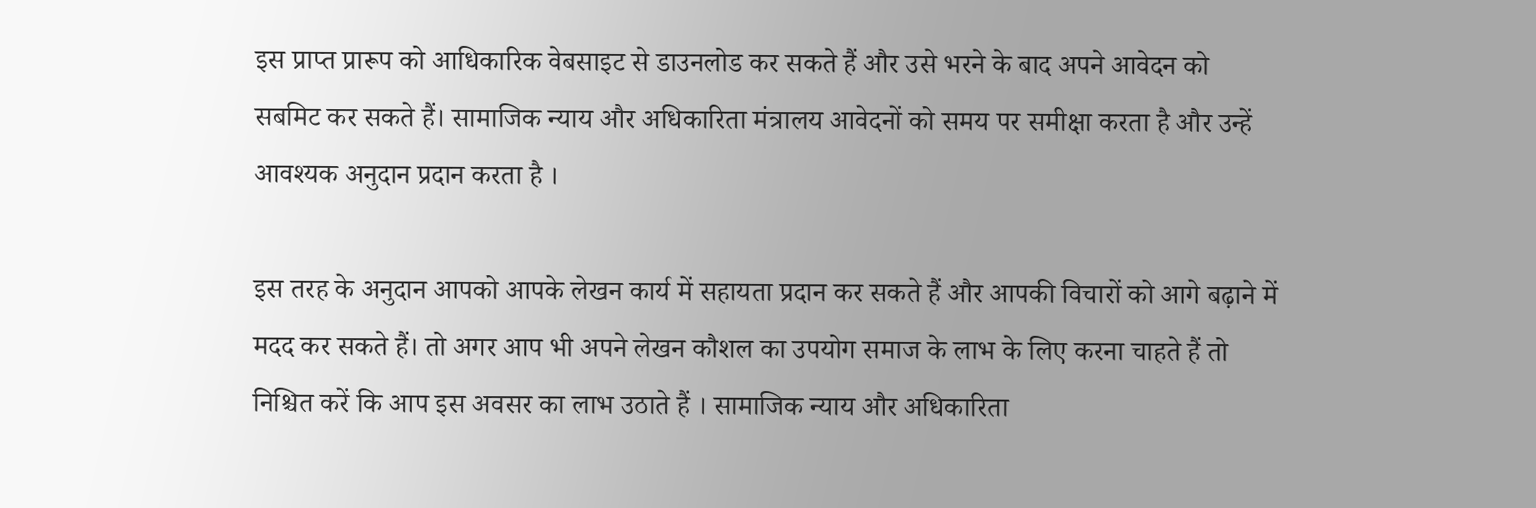इस प्राप्त प्रारूप को आधिकारिक वेबसाइट से डाउनलोड कर सकते हैं और उसे भरने के बाद अपने आवेदन को सबमिट कर सकते हैं। सामाजिक न्याय और अधिकारिता मंत्रालय आवेदनों को समय पर समीक्षा करता है और उन्हें आवश्यक अनुदान प्रदान करता है ।

इस तरह के अनुदान आपको आपके लेखन कार्य में सहायता प्रदान कर सकते हैं और आपकी विचारों को आगे बढ़ाने में मदद कर सकते हैं। तो अगर आप भी अपने लेखन कौशल का उपयोग समाज के लाभ के लिए करना चाहते हैं तो निश्चित करें कि आप इस अवसर का लाभ उठाते हैं । सामाजिक न्याय और अधिकारिता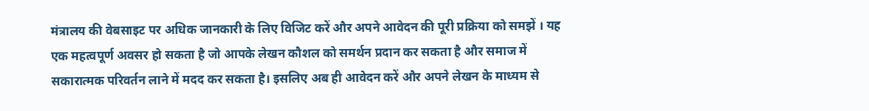मंत्रालय की वेबसाइट पर अधिक जानकारी के लिए विजिट करें और अपने आवेदन की पूरी प्रक्रिया को समझें । यह एक महत्वपूर्ण अवसर हो सकता है जो आपके लेखन कौशल को समर्थन प्रदान कर सकता है और समाज में सकारात्मक परिवर्तन लाने में मदद कर सकता है। इसलिए अब ही आवेदन करें और अपने लेखन के माध्यम से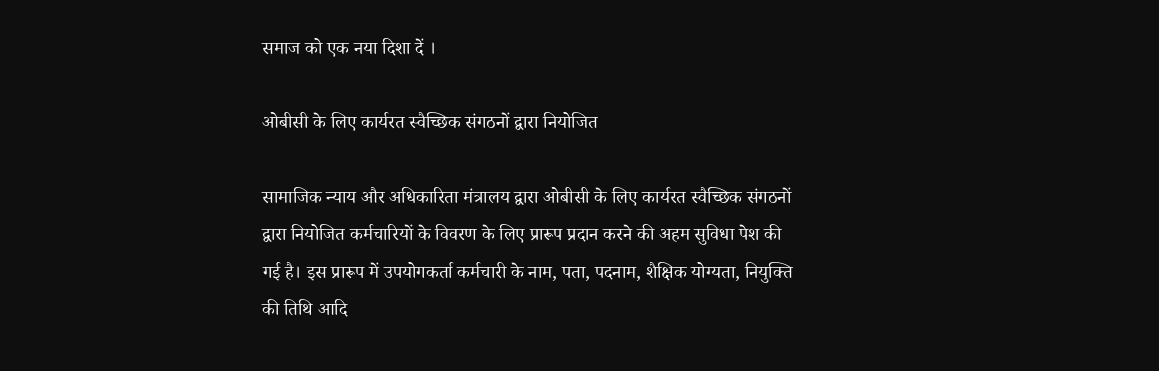समाज को एक नया दिशा दें ।

ओबीसी के लिए कार्यरत स्वैच्छिक संगठनों द्वारा नियोजित

सामाजिक न्याय और अधिकारिता मंत्रालय द्वारा ओबीसी के लिए कार्यरत स्वैच्छिक संगठनों द्वारा नियोजित कर्मचारियों के विवरण के लिए प्रारूप प्रदान करने की अहम सुविधा पेश की गई है। इस प्रारूप में उपयोगकर्ता कर्मचारी के नाम, पता, पदनाम, शैक्षिक योग्यता, नियुक्ति की तिथि आदि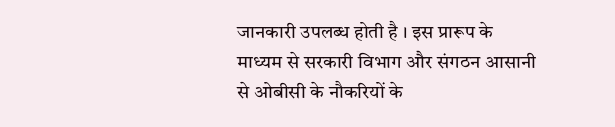जानकारी उपलब्ध होती है । इस प्रारूप के माध्यम से सरकारी विभाग और संगठन आसानी से ओबीसी के नौकरियों के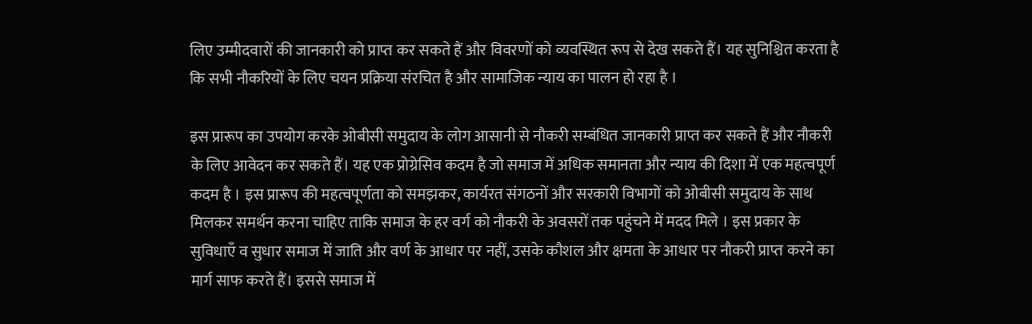लिए उम्मीदवारों की जानकारी को प्राप्त कर सकते हैं और विवरणों को व्यवस्थित रूप से देख सकते हैं। यह सुनिश्चित करता है कि सभी नौकरियों के लिए चयन प्रक्रिया संरचित है और सामाजिक न्याय का पालन हो रहा है ।

इस प्रारूप का उपयोग करके ओबीसी समुदाय के लोग आसानी से नौकरी सम्बंधित जानकारी प्राप्त कर सकते हैं और नौकरी के लिए आवेदन कर सकते हैं। यह एक प्रोग्रेसिव कदम है जो समाज में अधिक समानता और न्याय की दिशा में एक महत्वपूर्ण कदम है । इस प्रारूप की महत्वपूर्णता को समझकर, कार्यरत संगठनों और सरकारी विभागों को ओबीसी समुदाय के साथ मिलकर समर्थन करना चाहिए ताकि समाज के हर वर्ग को नौकरी के अवसरों तक पहुंचने में मदद मिले । इस प्रकार के सुविधाएँ व सुधार समाज में जाति और वर्ण के आधार पर नहीं, उसके कौशल और क्षमता के आधार पर नौकरी प्राप्त करने का मार्ग साफ करते हैं। इससे समाज में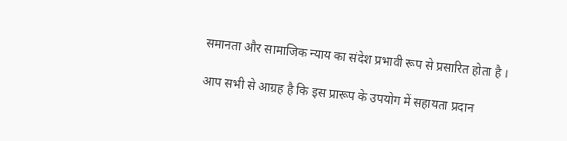समानता और सामाजिक न्याय का संदेश प्रभावी रूप से प्रसारित होता है ।

आप सभी से आग्रह है कि इस प्रारूप के उपयोग में सहायता प्रदान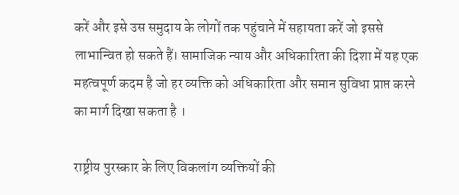करें और इसे उस समुदाय के लोगों तक पहुंचाने में सहायता करें जो इससे लाभान्वित हो सकते हैं। सामाजिक न्याय और अधिकारिता की दिशा में यह एक महत्वपूर्ण कदम है जो हर व्यक्ति को अधिकारिता और समान सुविधा प्राप्त करने का मार्ग दिखा सकता है ।

राष्ट्रीय पुरस्कार के लिए विकलांग व्यक्तियों की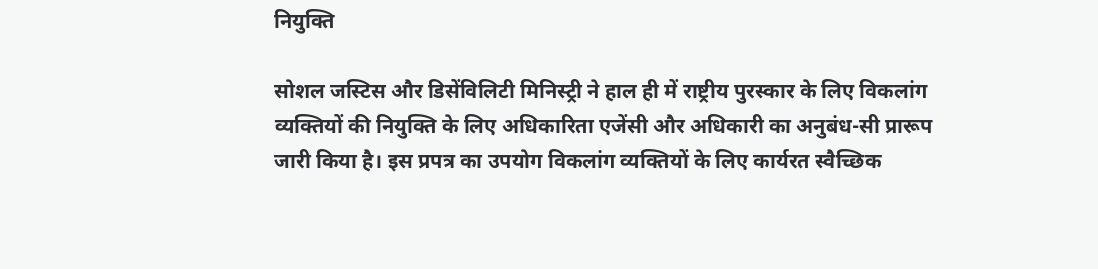नियुक्ति

सोशल जस्टिस और डिसेंविलिटी मिनिस्ट्री ने हाल ही में राष्ट्रीय पुरस्कार के लिए विकलांग व्यक्तियों की नियुक्ति के लिए अधिकारिता एजेंसी और अधिकारी का अनुबंध-सी प्रारूप जारी किया है। इस प्रपत्र का उपयोग विकलांग व्यक्तियों के लिए कार्यरत स्वैच्छिक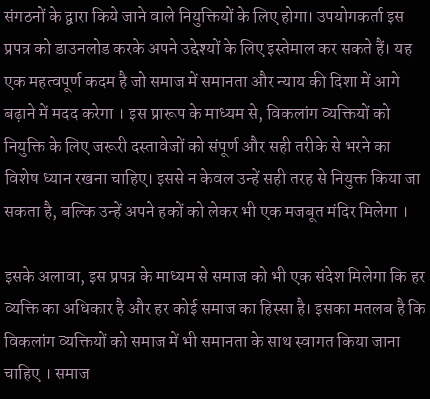संगठनों के द्वारा किये जाने वाले नियुक्तियों के लिए होगा। उपयोगकर्ता इस प्रपत्र को डाउनलोड करके अपने उद्देश्यों के लिए इस्तेमाल कर सकते हैं। यह एक महत्वपूर्ण कदम है जो समाज में समानता और न्याय की दिशा में आगे बढ़ाने में मदद करेगा । इस प्रारूप के माध्यम से, विकलांग व्यक्तियों को नियुक्ति के लिए जरूरी दस्तावेजों को संपूर्ण और सही तरीके से भरने का विशेष ध्यान रखना चाहिए। इससे न केवल उन्हें सही तरह से नियुक्त किया जा सकता है, बल्कि उन्हें अपने हकों को लेकर भी एक मजबूत मंदिर मिलेगा ।

इसके अलावा, इस प्रपत्र के माध्यम से समाज को भी एक संदेश मिलेगा कि हर व्यक्ति का अधिकार है और हर कोई समाज का हिस्सा है। इसका मतलब है कि विकलांग व्यक्तियों को समाज में भी समानता के साथ स्वागत किया जाना चाहिए । समाज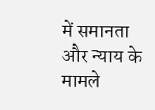में समानता और न्याय के मामले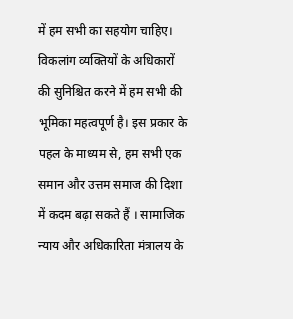में हम सभी का सहयोग चाहिए। विकलांग व्यक्तियों के अधिकारों की सुनिश्चित करने में हम सभी की भूमिका महत्वपूर्ण है। इस प्रकार के पहल के माध्यम से, हम सभी एक समान और उत्तम समाज की दिशा में कदम बढ़ा सकते हैं । सामाजिक न्याय और अधिकारिता मंत्रालय के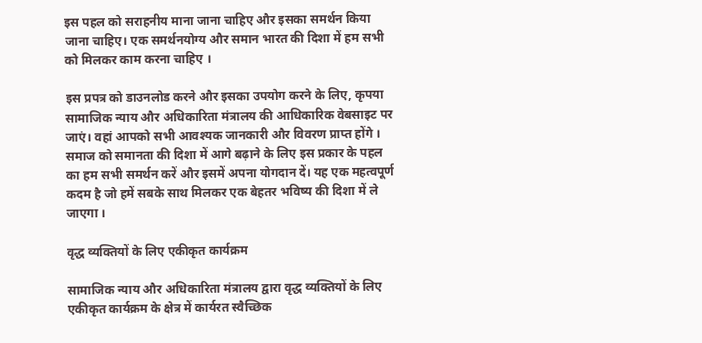इस पहल को सराहनीय माना जाना चाहिए और इसका समर्थन किया जाना चाहिए। एक समर्थनयोग्य और समान भारत की दिशा में हम सभी को मिलकर काम करना चाहिए ।

इस प्रपत्र को डाउनलोड करने और इसका उपयोग करने के लिए, कृपया सामाजिक न्याय और अधिकारिता मंत्रालय की आधिकारिक वेबसाइट पर जाएं। वहां आपको सभी आवश्यक जानकारी और विवरण प्राप्त होंगे । समाज को समानता की दिशा में आगे बढ़ाने के लिए इस प्रकार के पहल का हम सभी समर्थन करें और इसमें अपना योगदान दें। यह एक महत्वपूर्ण कदम है जो हमें सबके साथ मिलकर एक बेहतर भविष्य की दिशा में ले जाएगा ।

वृद्ध व्यक्तियों के लिए एकीकृत कार्यक्रम

सामाजिक न्याय और अधिकारिता मंत्रालय द्वारा वृद्ध व्यक्तियों के लिए एकीकृत कार्यक्रम के क्षेत्र में कार्यरत स्वैच्छिक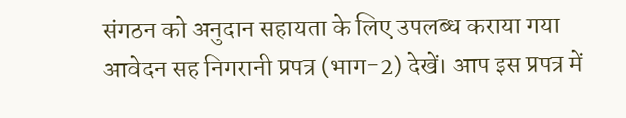संगठन को अनुदान सहायता के लिए उपलब्ध कराया गया आवेदन सह निगरानी प्रपत्र (भाग-2) देखें। आप इस प्रपत्र में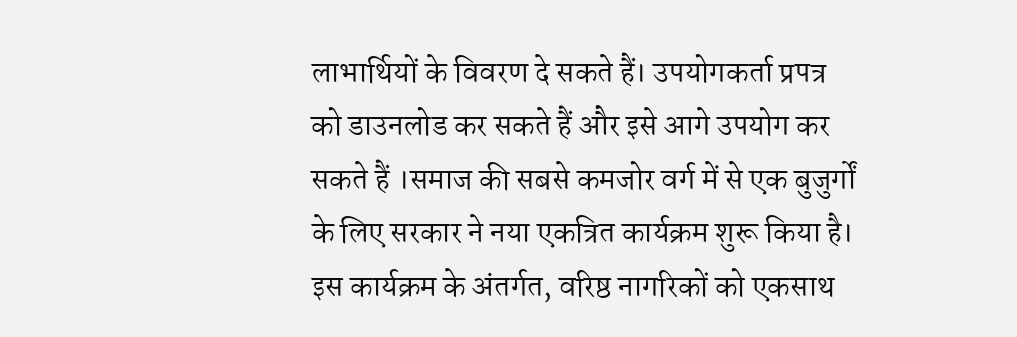लाभार्थियों के विवरण दे सकते हैं। उपयोगकर्ता प्रपत्र को डाउनलोड कर सकते हैं और इसे आगे उपयोग कर सकते हैं ।समाज की सबसे कमजोर वर्ग में से एक बुजुर्गों के लिए सरकार ने नया एकत्रित कार्यक्रम शुरू किया है। इस कार्यक्रम के अंतर्गत, वरिष्ठ नागरिकों को एकसाथ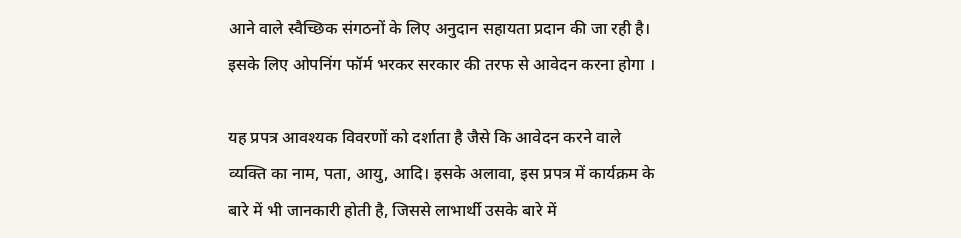आने वाले स्वैच्छिक संगठनों के लिए अनुदान सहायता प्रदान की जा रही है। इसके लिए ओपनिंग फॉर्म भरकर सरकार की तरफ से आवेदन करना होगा ।

यह प्रपत्र आवश्यक विवरणों को दर्शाता है जैसे कि आवेदन करने वाले व्यक्ति का नाम, पता, आयु, आदि। इसके अलावा, इस प्रपत्र में कार्यक्रम के बारे में भी जानकारी होती है, जिससे लाभार्थी उसके बारे में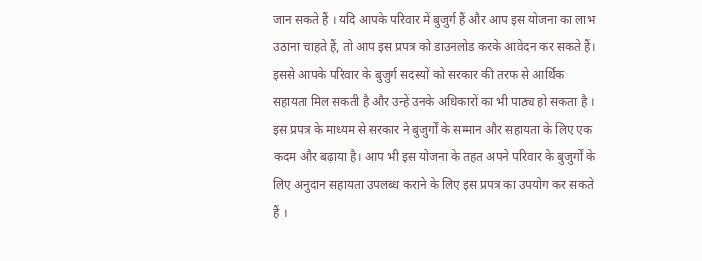जान सकते हैं । यदि आपके परिवार में बुजुर्ग हैं और आप इस योजना का लाभ उठाना चाहते हैं, तो आप इस प्रपत्र को डाउनलोड करके आवेदन कर सकते हैं। इससे आपके परिवार के बुजुर्ग सदस्यों को सरकार की तरफ से आर्थिक सहायता मिल सकती है और उन्हें उनके अधिकारों का भी पाठ्य हो सकता है । इस प्रपत्र के माध्यम से सरकार ने बुजुर्गों के सम्मान और सहायता के लिए एक कदम और बढ़ाया है। आप भी इस योजना के तहत अपने परिवार के बुजुर्गों के लिए अनुदान सहायता उपलब्ध कराने के लिए इस प्रपत्र का उपयोग कर सकते हैं ।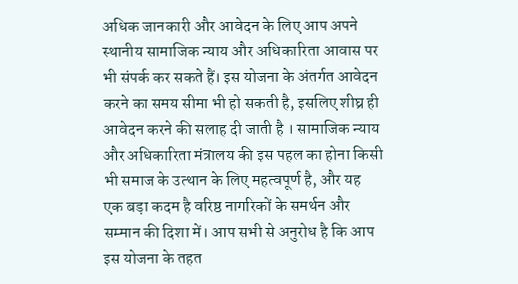अधिक जानकारी और आवेदन के लिए आप अपने स्थानीय सामाजिक न्याय और अधिकारिता आवास पर भी संपर्क कर सकते हैं। इस योजना के अंतर्गत आवेदन करने का समय सीमा भी हो सकती है, इसलिए शीघ्र ही आवेदन करने की सलाह दी जाती है । सामाजिक न्याय और अधिकारिता मंत्रालय की इस पहल का होना किसी भी समाज के उत्थान के लिए महत्वपूर्ण है, और यह एक बड़ा कदम है वरिष्ठ नागरिकों के समर्थन और सम्मान की दिशा में। आप सभी से अनुरोध है कि आप इस योजना के तहत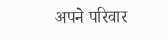अपने परिवार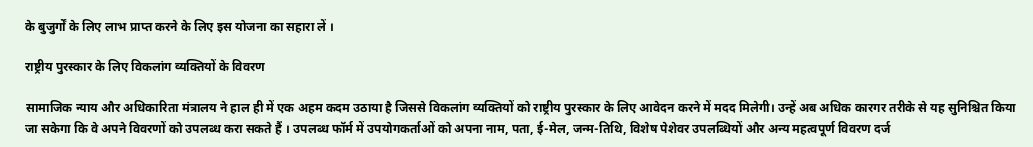के बुजुर्गों के लिए लाभ प्राप्त करने के लिए इस योजना का सहारा लें ।

राष्ट्रीय पुरस्कार के लिए विकलांग व्यक्तियों के विवरण

सामाजिक न्याय और अधिकारिता मंत्रालय ने हाल ही में एक अहम कदम उठाया है जिससे विकलांग व्यक्तियों को राष्ट्रीय पुरस्कार के लिए आवेदन करने में मदद मिलेगी। उन्हें अब अधिक कारगर तरीके से यह सुनिश्चित किया जा सकेगा कि वे अपने विवरणों को उपलब्ध करा सकते हैं । उपलब्ध फॉर्म में उपयोगकर्ताओं को अपना नाम, पता, ई-मेल, जन्म-तिथि, विशेष पेशेवर उपलब्धियों और अन्य महत्वपूर्ण विवरण दर्ज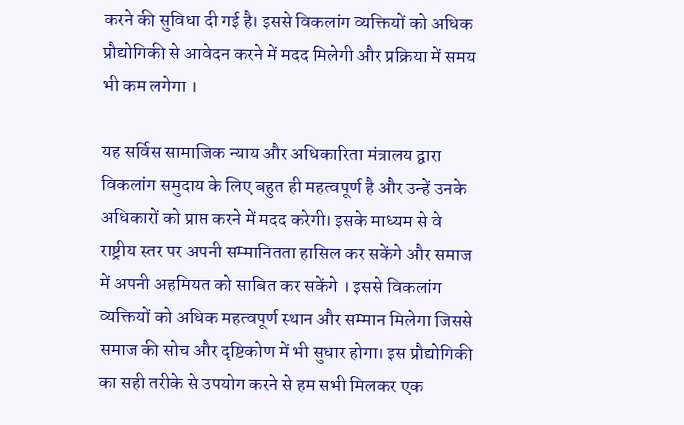करने की सुविधा दी गई है। इससे विकलांग व्यक्तियों को अधिक प्रौद्योगिकी से आवेदन करने में मदद मिलेगी और प्रक्रिया में समय भी कम लगेगा ।

यह सर्विस सामाजिक न्याय और अधिकारिता मंत्रालय द्वारा विकलांग समुदाय के लिए बहुत ही महत्वपूर्ण है और उन्हें उनके अधिकारों को प्राप्त करने में मदद करेगी। इसके माध्यम से वे राष्ट्रीय स्तर पर अपनी सम्मानितता हासिल कर सकेंगे और समाज में अपनी अहमियत को साबित कर सकेंगे । इससे विकलांग व्यक्तियों को अधिक महत्वपूर्ण स्थान और सम्मान मिलेगा जिससे समाज की सोच और दृष्टिकोण में भी सुधार होगा। इस प्रौद्योगिकी का सही तरीके से उपयोग करने से हम सभी मिलकर एक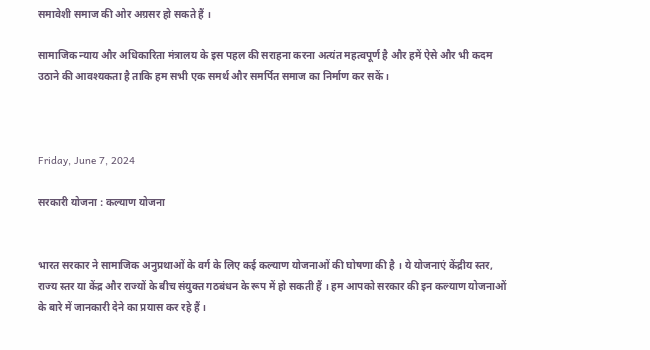समावेशी समाज की ओर अग्रसर हो सकते हैं ।

सामाजिक न्याय और अधिकारिता मंत्रालय के इस पहल की सराहना करना अत्यंत महत्वपूर्ण है और हमें ऐसे और भी कदम उठाने की आवश्यकता है ताकि हम सभी एक समर्थ और समर्पित समाज का निर्माण कर सकें ।



Friday, June 7, 2024

सरकारी योजना : कल्याण योजना


भारत सरकार ने सामाजिक अनुप्रथाओं के वर्ग के लिए कई कल्याण योजनाओं की घोषणा की है । ये योजनाएं केंद्रीय स्तर, राज्य स्तर या केंद्र और राज्यों के बीच संयुक्त गठबंधन के रूप में हो सकती हैं । हम आपको सरकार की इन कल्याण योजनाओं के बारे में जानकारी देने का प्रयास कर रहे हैं ।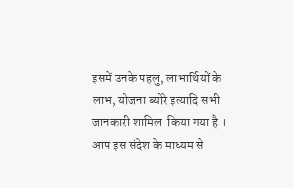इसमें उनके पहलु, लाभार्थियों के लाभ, योजना ब्योरे इत्यादि सभी जानकारी शामिल  किया गया है । आप इस संदेश के माध्यम से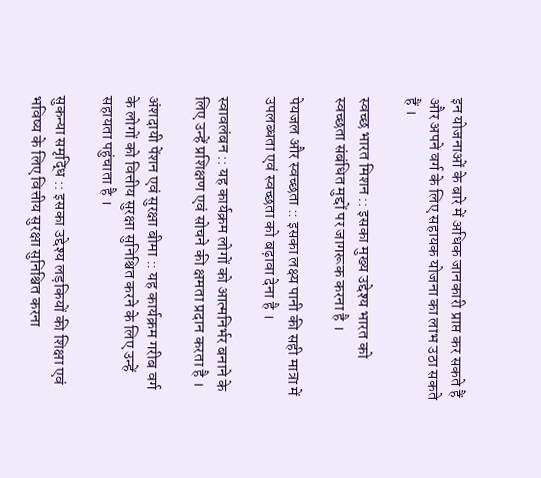इन योजनाओं के बारे में अधिक जानकारी प्राप्त कर सकते हैं और अपने वर्ग के लिए सहायक योजना का लाभ उठा सकते हैं ।

स्वच्छ भारत मिशन :: इसका मुख्य उद्देश्य भारत को स्वच्छता संबंधित मुद्दों पर जागरूक करना है ।

पेयजल और स्वच्छता :: इसका लक्ष्य पानी की सही मात्रा में उपलब्धता एवं स्वच्छता को बढ़ावा देना है ।

स्वावलंबन :: यह कार्यक्रम लोगों को आत्मनिर्भर बनाने के लिए उन्हें प्रशिक्षण एवं सोचने की क्षमता प्रदान करता है ।

अंशदायी पेंशन एवं सुरक्षा बीमा :: यह कार्यक्रम गरीब वर्ग के लोगों को वित्तीय सुरक्षा सुनिश्चित करने के लिए उन्हें सहायता पहुंचाता है ।

सुकन्या समृद्धि :: इसका उद्देश्य लड़कियों की शिक्षा एवं भविष्य के लिए वित्तीय सुरक्षा सुनिश्चित करना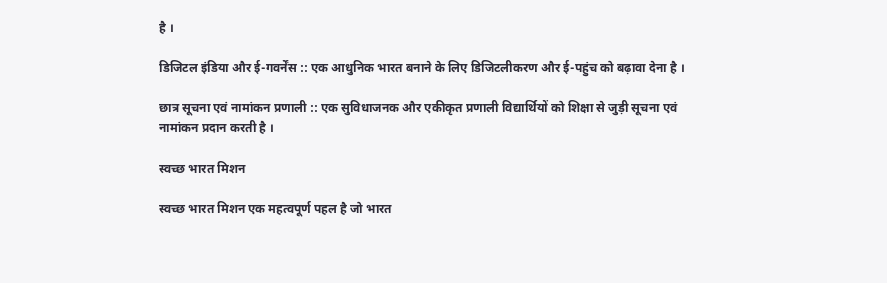है ।

डिजिटल इंडिया और ई-गवर्नेंस :: एक आधुनिक भारत बनाने के लिए डिजिटलीकरण और ई-पहुंच को बढ़ावा देना है ।

छात्र सूचना एवं नामांकन प्रणाली :: एक सुविधाजनक और एकीकृत प्रणाली विद्यार्थियों को शिक्षा से जुड़ी सूचना एवं नामांकन प्रदान करती है ।

स्वच्छ भारत मिशन

स्वच्छ भारत मिशन एक महत्वपूर्ण पहल है जो भारत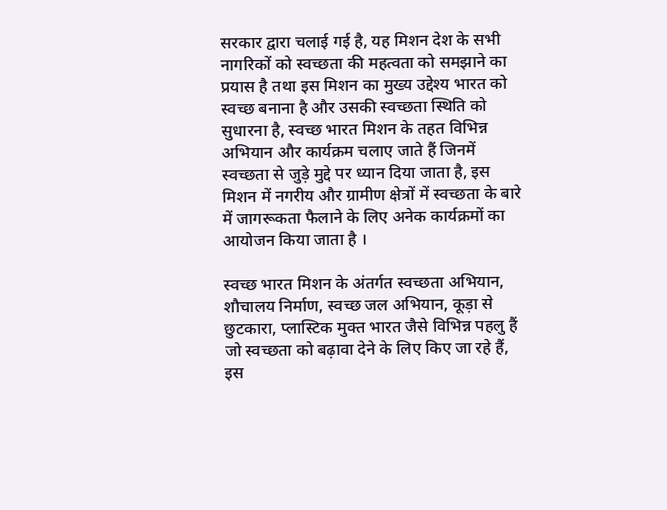सरकार द्वारा चलाई गई है, यह मिशन देश के सभी नागरिकों को स्वच्छता की महत्वता को समझाने का प्रयास है तथा इस मिशन का मुख्य उद्देश्य भारत को स्वच्छ बनाना है और उसकी स्वच्छता स्थिति को सुधारना है, स्वच्छ भारत मिशन के तहत विभिन्न अभियान और कार्यक्रम चलाए जाते हैं जिनमें स्वच्छता से जुड़े मुद्दे पर ध्यान दिया जाता है, इस मिशन में नगरीय और ग्रामीण क्षेत्रों में स्वच्छता के बारे में जागरूकता फैलाने के लिए अनेक कार्यक्रमों का आयोजन किया जाता है ।

स्वच्छ भारत मिशन के अंतर्गत स्वच्छता अभियान, शौचालय निर्माण, स्वच्छ जल अभियान, कूड़ा से छुटकारा, प्लास्टिक मुक्त भारत जैसे विभिन्न पहलु हैं जो स्वच्छता को बढ़ावा देने के लिए किए जा रहे हैं, इस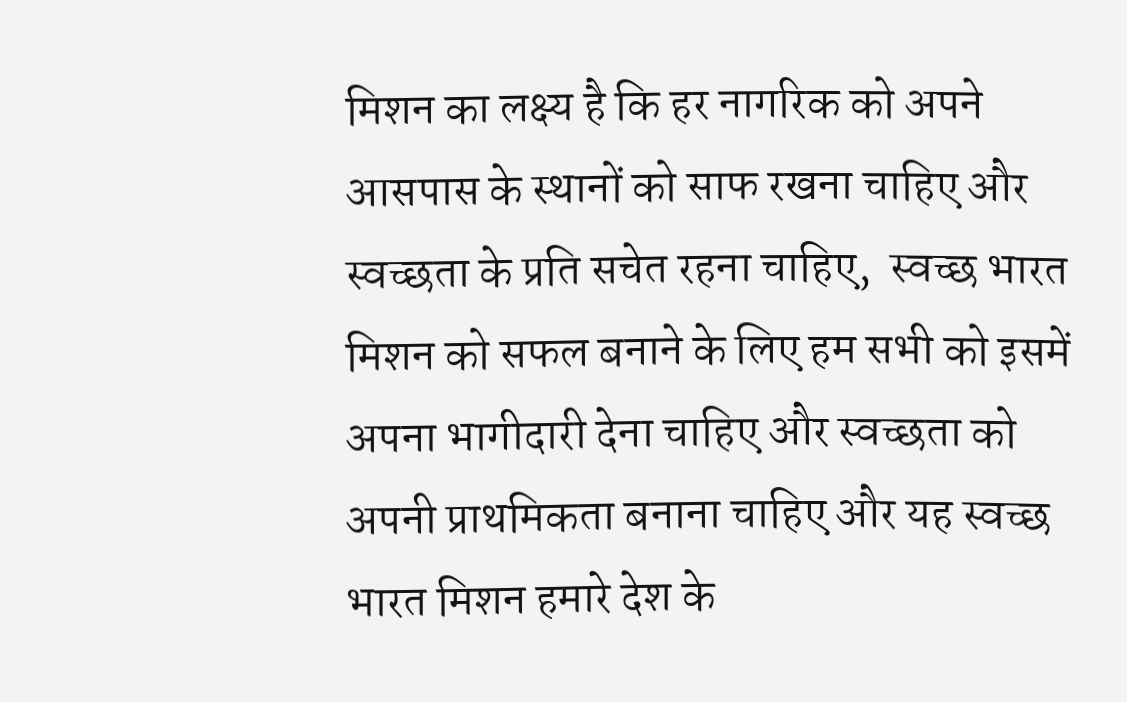मिशन का लक्ष्य है कि हर नागरिक को अपने आसपास के स्थानों को साफ रखना चाहिए और स्वच्छता के प्रति सचेत रहना चाहिए,  स्वच्छ भारत मिशन को सफल बनाने के लिए हम सभी को इसमें अपना भागीदारी देना चाहिए और स्वच्छता को अपनी प्राथमिकता बनाना चाहिए और यह स्वच्छ भारत मिशन हमारे देश के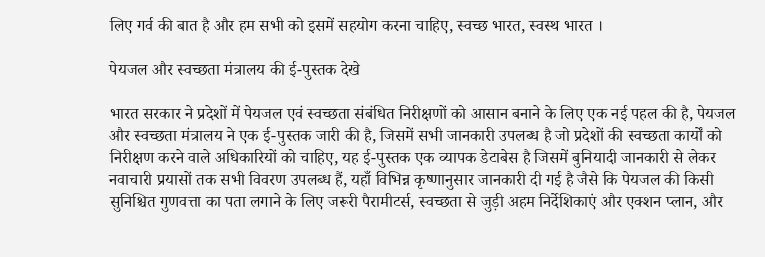लिए गर्व की बात है और हम सभी को इसमें सहयोग करना चाहिए, स्वच्छ भारत, स्वस्थ भारत ।

पेयजल और स्वच्छता मंत्रालय की ई-पुस्तक देखे

भारत सरकार ने प्रदेशों में पेयजल एवं स्वच्छता संबंधित निरीक्षणों को आसान बनाने के लिए एक नई पहल की है, पेयजल और स्वच्छता मंत्रालय ने एक ई-पुस्तक जारी की है, जिसमें सभी जानकारी उपलब्ध है जो प्रदेशों की स्वच्छता कार्यों को निरीक्षण करने वाले अधिकारियों को चाहिए, यह ई-पुस्तक एक व्यापक डेटाबेस है जिसमें बुनियादी जानकारी से लेकर नवाचारी प्रयासों तक सभी विवरण उपलब्ध हैं, यहाँ विभिन्न कृष्णानुसार जानकारी दी गई है जैसे कि पेयजल की किसी सुनिश्चित गुणवत्ता का पता लगाने के लिए जरूरी पैरामीटर्स, स्वच्छता से जुड़ी अहम निर्देशिकाएं और एक्शन प्लान, और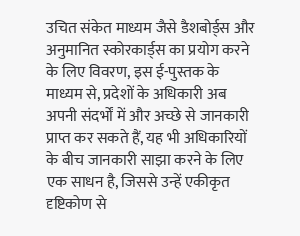उचित संकेत माध्यम जैसे डैशबोर्ड्स और अनुमानित स्कोरकार्ड्स का प्रयोग करने के लिए विवरण, इस ई-पुस्तक के माध्यम से, प्रदेशों के अधिकारी अब अपनी संदर्भों में और अच्छे से जानकारी प्राप्त कर सकते हैं, यह भी अधिकारियों के बीच जानकारी साझा करने के लिए एक साधन है, जिससे उन्हें एकीकृत दृष्टिकोण से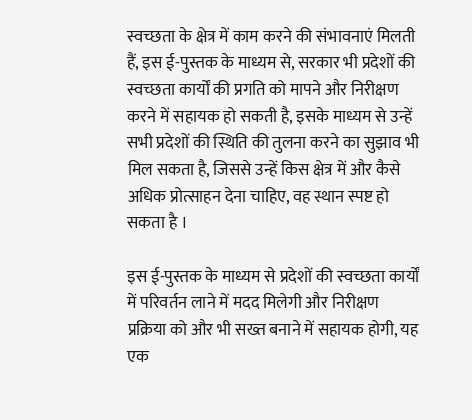स्वच्छता के क्षेत्र में काम करने की संभावनाएं मिलती हैं, इस ई-पुस्तक के माध्यम से, सरकार भी प्रदेशों की स्वच्छता कार्यों की प्रगति को मापने और निरीक्षण करने में सहायक हो सकती है, इसके माध्यम से उन्हें सभी प्रदेशों की स्थिति की तुलना करने का सुझाव भी मिल सकता है, जिससे उन्हें किस क्षेत्र में और कैसे अधिक प्रोत्साहन देना चाहिए, वह स्थान स्पष्ट हो सकता है ।

इस ई-पुस्तक के माध्यम से प्रदेशों की स्वच्छता कार्यों में परिवर्तन लाने में मदद मिलेगी और निरीक्षण प्रक्रिया को और भी सख्त बनाने में सहायक होगी, यह एक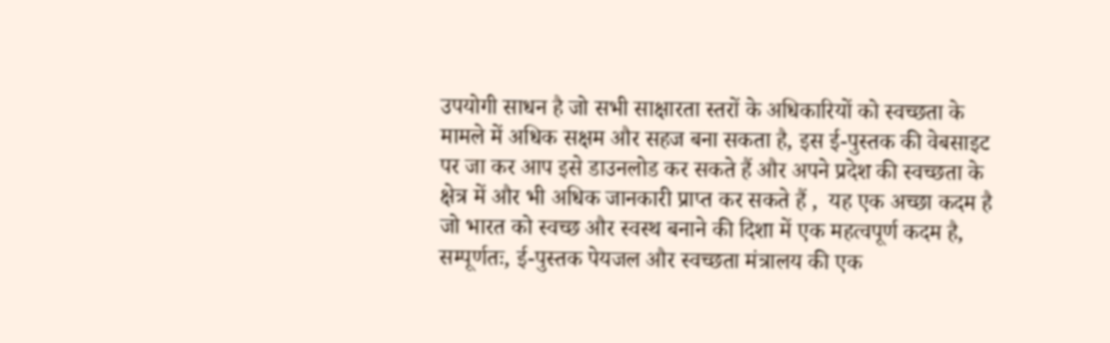उपयोगी साधन है जो सभी साक्षारता स्तरों के अधिकारियों को स्वच्छता के मामले में अधिक सक्षम और सहज बना सकता है, इस ई-पुस्तक की वेबसाइट पर जा कर आप इसे डाउनलोड कर सकते हैं और अपने प्रदेश की स्वच्छता के क्षेत्र में और भी अधिक जानकारी प्राप्त कर सकते हैं ,  यह एक अच्छा कदम है जो भारत को स्वच्छ और स्वस्थ बनाने की दिशा में एक महत्वपूर्ण कदम है, सम्पूर्णतः, ई-पुस्तक पेयजल और स्वच्छता मंत्रालय की एक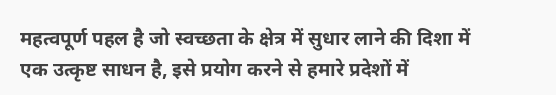महत्वपूर्ण पहल है जो स्वच्छता के क्षेत्र में सुधार लाने की दिशा में एक उत्कृष्ट साधन है, इसे प्रयोग करने से हमारे प्रदेशों में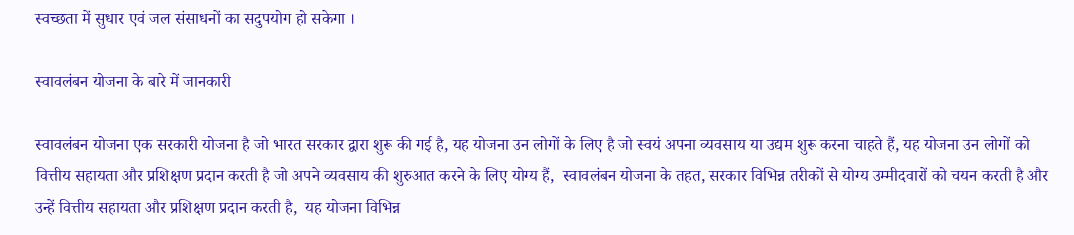स्वच्छता में सुधार एवं जल संसाधनों का सदुपयोग हो सकेगा ।

स्वावलंबन योजना के बारे में जानकारी

स्वावलंबन योजना एक सरकारी योजना है जो भारत सरकार द्वारा शुरू की गई है, यह योजना उन लोगों के लिए है जो स्वयं अपना व्यवसाय या उद्यम शुरू करना चाहते हैं, यह योजना उन लोगों को वित्तीय सहायता और प्रशिक्षण प्रदान करती है जो अपने व्यवसाय की शुरुआत करने के लिए योग्य हैं,  स्वावलंबन योजना के तहत, सरकार विभिन्न तरीकों से योग्य उम्मीदवारों को चयन करती है और उन्हें वित्तीय सहायता और प्रशिक्षण प्रदान करती है,  यह योजना विभिन्न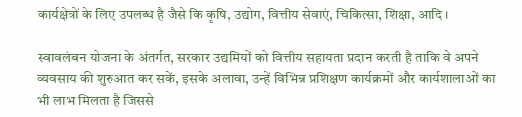कार्यक्षेत्रों के लिए उपलब्ध है जैसे कि कृषि, उद्योग, वित्तीय सेवाएं, चिकित्सा, शिक्षा, आदि ।

स्वावलंबन योजना के अंतर्गत, सरकार उद्यमियों को वित्तीय सहायता प्रदान करती है ताकि वे अपने व्यवसाय की शुरुआत कर सकें, इसके अलावा, उन्हें विभिन्न प्रशिक्षण कार्यक्रमों और कार्यशालाओं का भी लाभ मिलता है जिससे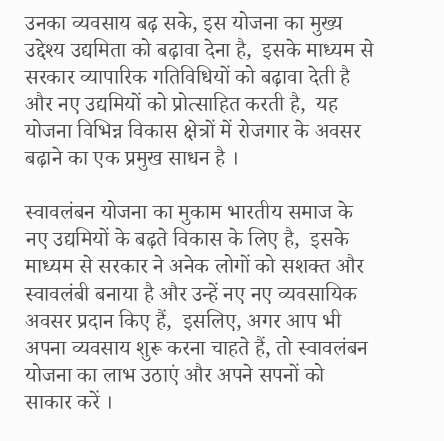उनका व्यवसाय बढ़ सके, इस योजना का मुख्य उद्देश्य उद्यमिता को बढ़ावा देना है,  इसके माध्यम से सरकार व्यापारिक गतिविधियों को बढ़ावा देती है और नए उद्यमियों को प्रोत्साहित करती है,  यह योजना विभिन्न विकास क्षेत्रों में रोजगार के अवसर बढ़ाने का एक प्रमुख साधन है ।

स्वावलंबन योजना का मुकाम भारतीय समाज के नए उद्यमियों के बढ़ते विकास के लिए है,  इसके माध्यम से सरकार ने अनेक लोगों को सशक्त और स्वावलंबी बनाया है और उन्हें नए नए व्यवसायिक अवसर प्रदान किए हैं,  इसलिए, अगर आप भी अपना व्यवसाय शुरू करना चाहते हैं, तो स्वावलंबन योजना का लाभ उठाएं और अपने सपनों को साकार करें ।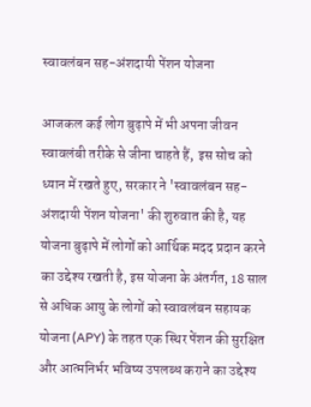स्वावलंबन सह-अंशदायी पेंशन योजना

आजकल कई लोग बुढ़ापे में भी अपना जीवन स्वावलंबी तरीके से जीना चाहते हैं,  इस सोच को ध्यान में रखते हुए, सरकार ने 'स्वावलंबन सह-अंशदायी पेंशन योजना' की शुरुवात की है, यह योजना बुढ़ापे में लोगों को आर्थिक मदद प्रदान करने का उद्देश्य रखती है, इस योजना के अंतर्गत, 18 साल से अधिक आयु के लोगों को स्वावलंबन सहायक योजना (APY) के तहत एक स्थिर पेंशन की सुरक्षित और आत्मनिर्भर भविष्य उपलब्ध कराने का उद्देश्य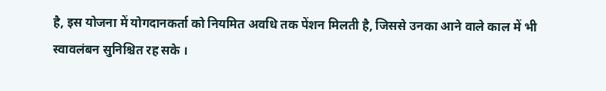है, इस योजना में योगदानकर्ता को नियमित अवधि तक पेंशन मिलती है, जिससे उनका आने वाले काल में भी स्वावलंबन सुनिश्चित रह सके ।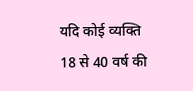यदि कोई व्यक्ति 18 से 40 वर्ष की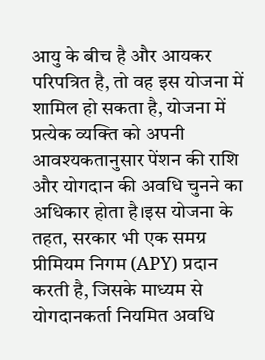आयु के बीच है और आयकर परिपत्रित है, तो वह इस योजना में शामिल हो सकता है, योजना में प्रत्येक व्यक्ति को अपनी आवश्यकतानुसार पेंशन की राशि और योगदान की अवधि चुनने का अधिकार होता है।इस योजना के तहत, सरकार भी एक समग्र प्रीमियम निगम (APY) प्रदान करती है, जिसके माध्यम से योगदानकर्ता नियमित अवधि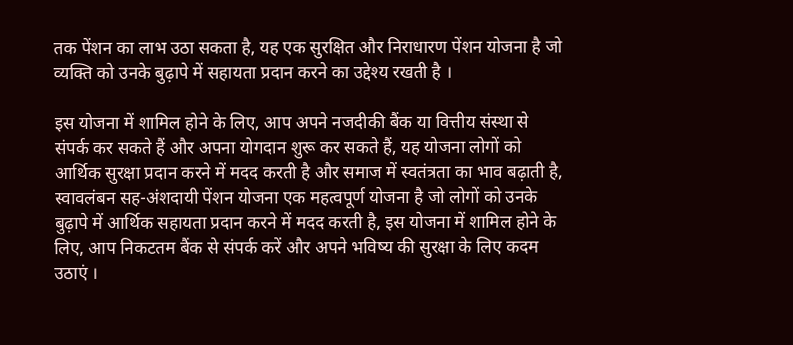तक पेंशन का लाभ उठा सकता है, यह एक सुरक्षित और निराधारण पेंशन योजना है जो व्यक्ति को उनके बुढ़ापे में सहायता प्रदान करने का उद्देश्य रखती है ।

इस योजना में शामिल होने के लिए, आप अपने नजदीकी बैंक या वित्तीय संस्था से संपर्क कर सकते हैं और अपना योगदान शुरू कर सकते हैं, यह योजना लोगों को आर्थिक सुरक्षा प्रदान करने में मदद करती है और समाज में स्वतंत्रता का भाव बढ़ाती है, स्वावलंबन सह-अंशदायी पेंशन योजना एक महत्वपूर्ण योजना है जो लोगों को उनके बुढ़ापे में आर्थिक सहायता प्रदान करने में मदद करती है, इस योजना में शामिल होने के लिए, आप निकटतम बैंक से संपर्क करें और अपने भविष्य की सुरक्षा के लिए कदम उठाएं ।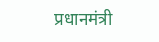प्रधानमंत्री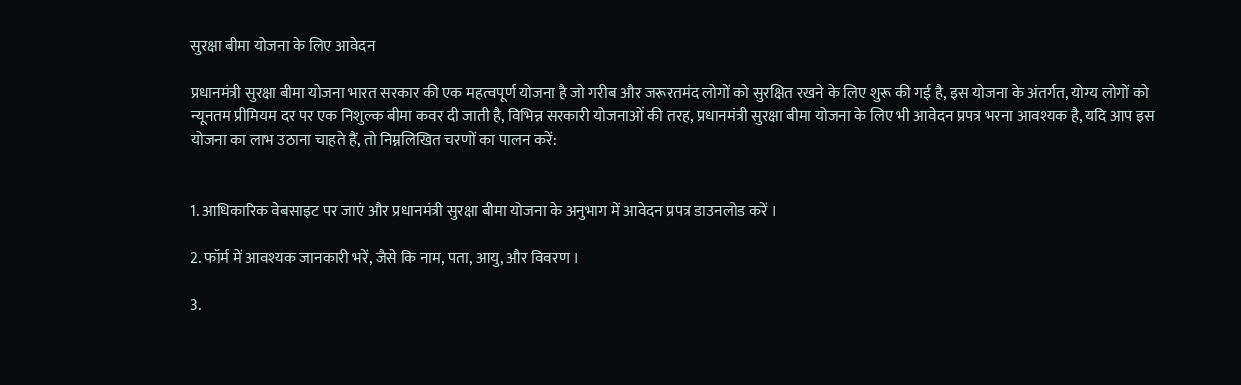सुरक्षा बीमा योजना के लिए आवेदन

प्रधानमंत्री सुरक्षा बीमा योजना भारत सरकार की एक महत्वपूर्ण योजना है जो गरीब और जरूरतमंद लोगों को सुरक्षित रखने के लिए शुरू की गई है, इस योजना के अंतर्गत, योग्य लोगों को न्यूनतम प्रीमियम दर पर एक निशुल्क बीमा कवर दी जाती है, विभिन्न सरकारी योजनाओं की तरह, प्रधानमंत्री सुरक्षा बीमा योजना के लिए भी आवेदन प्रपत्र भरना आवश्यक है, यदि आप इस योजना का लाभ उठाना चाहते हैं, तो निम्नलिखित चरणों का पालन करें:


1. आधिकारिक वेबसाइट पर जाएं और प्रधानमंत्री सुरक्षा बीमा योजना के अनुभाग में आवेदन प्रपत्र डाउनलोड करें ।

2. फॉर्म में आवश्यक जानकारी भरें, जैसे कि नाम, पता, आयु, और विवरण ।

3.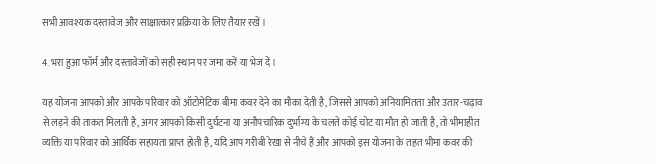सभी आवश्यक दस्तावेज और साक्षात्कार प्रक्रिया के लिए तैयार रखें ।

4. भरा हुआ फॉर्म और दस्तावेजों को सही स्थान पर जमा करें या भेज दें ।

यह योजना आपको और आपके परिवार को ऑटोमेटिक बीमा कवर देने का मौका देती है, जिससे आपको अनियामितता और उतार-चढ़ाव से लड़ने की ताकत मिलती है, अगर आपको किसी दुर्घटना या अनौपचारिक दुर्भाग्य के चलते कोई चोट या मौत हो जाती है, तो भीमाहीत व्यक्ति या परिवार को आर्थिक सहायता प्राप्त होती है, यदि आप गरीबी रेखा से नीचे हैं और आपको इस योजना के तहत भीमा कवर की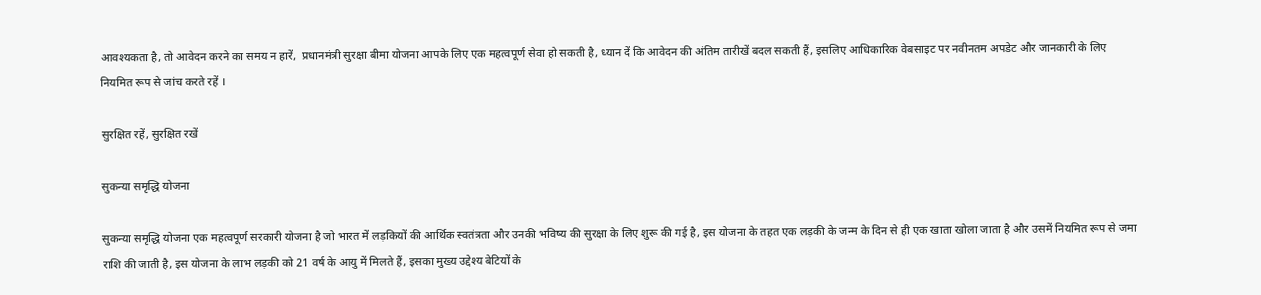आवश्यकता है, तो आवेदन करने का समय न हारें,  प्रधानमंत्री सुरक्षा बीमा योजना आपके लिए एक महत्वपूर्ण सेवा हो सकती है, ध्यान दें कि आवेदन की अंतिम तारीखें बदल सकती हैं, इसलिए आधिकारिक वेबसाइट पर नवीनतम अपडेट और जानकारी के लिए नियमित रूप से जांच करते रहें ।

सुरक्षित रहें, सुरक्षित रखें

सुकन्या समृद्धि योजना

सुकन्या समृद्धि योजना एक महत्वपूर्ण सरकारी योजना है जो भारत में लड़कियों की आर्थिक स्वतंत्रता और उनकी भविष्य की सुरक्षा के लिए शुरू की गई है, इस योजना के तहत एक लड़की के जन्म के दिन से ही एक खाता खोला जाता है और उसमें नियमित रूप से जमा राशि की जाती है, इस योजना के लाभ लड़की को 21 वर्ष के आयु में मिलते हैं, इसका मुख्य उद्देश्य बेटियों के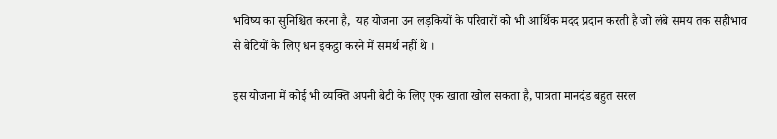भविष्‍य का सुनिश्चित करना है,  यह योजना उन लड़कियों के परिवारों को भी आर्थिक मदद प्रदान करती है जो लंबे समय तक सहीभाव से बेटियों के लिए धन इकट्ठा करने में समर्थ नहीं थे ।

इस योजना में कोई भी व्यक्ति अपनी बेटी के लिए एक खाता खोल सकता है, पात्रता मानदंड बहुत सरल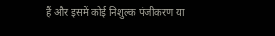हैं और इसमें कोई निशुल्क पंजीकरण या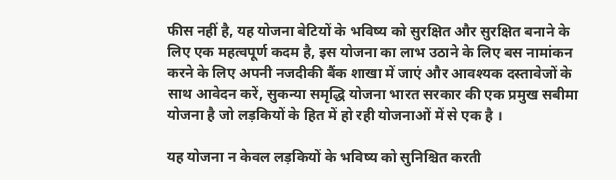फीस नहीं है, यह योजना बेटियों के भविष्य को सुरक्षित और सुरक्षित बनाने के लिए एक महत्वपूर्ण कदम है, इस योजना का लाभ उठाने के लिए बस नामांकन करने के लिए अपनी नजदीकी बैंक शाखा में जाएं और आवश्यक दस्तावेजों के साथ आवेदन करें, सुकन्या समृद्धि योजना भारत सरकार की एक प्रमुख सबीमा योजना है जो लड़कियों के हित में हो रही योजनाओं में से एक है ।

यह योजना न केवल लड़कियों के भविष्‍य को सुनिश्चित करती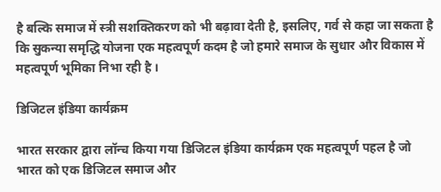है बल्कि समाज में स्त्री सशक्तिकरण को भी बढ़ावा देती है, इसलिए, गर्व से कहा जा सकता है कि सुकन्या समृद्धि योजना एक महत्वपूर्ण कदम है जो हमारे समाज के सुधार और विकास में महत्वपूर्ण भूमिका निभा रही है ।

डिजिटल इंडिया कार्यक्रम

भारत सरकार द्वारा लॉन्च किया गया डिजिटल इंडिया कार्यक्रम एक महत्वपूर्ण पहल है जो भारत को एक डिजिटल समाज और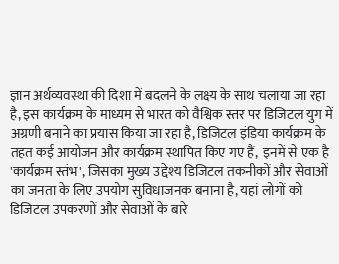ज्ञान अर्थव्यवस्था की दिशा में बदलने के लक्ष्य के साथ चलाया जा रहा है, इस कार्यक्रम के माध्यम से भारत को वैश्विक स्तर पर डिजिटल युग में अग्रणी बनाने का प्रयास किया जा रहा है, डिजिटल इंडिया कार्यक्रम के तहत कई आयोजन और कार्यक्रम स्थापित किए गए हैं,  इनमें से एक है 'कार्यक्रम स्तंभ', जिसका मुख्य उद्देश्य डिजिटल तकनीकों और सेवाओं का जनता के लिए उपयोग सुविधाजनक बनाना है, यहां लोगों को डिजिटल उपकरणों और सेवाओं के बारे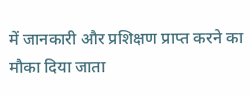में जानकारी और प्रशिक्षण प्राप्त करने का मौका दिया जाता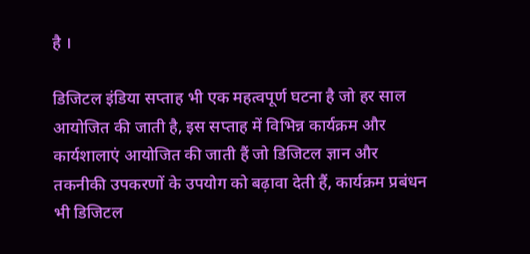है ।

डिजिटल इंडिया सप्ताह भी एक महत्वपूर्ण घटना है जो हर साल आयोजित की जाती है, इस सप्ताह में विभिन्न कार्यक्रम और कार्यशालाएं आयोजित की जाती हैं जो डिजिटल ज्ञान और तकनीकी उपकरणों के उपयोग को बढ़ावा देती हैं, कार्यक्रम प्रबंधन भी डिजिटल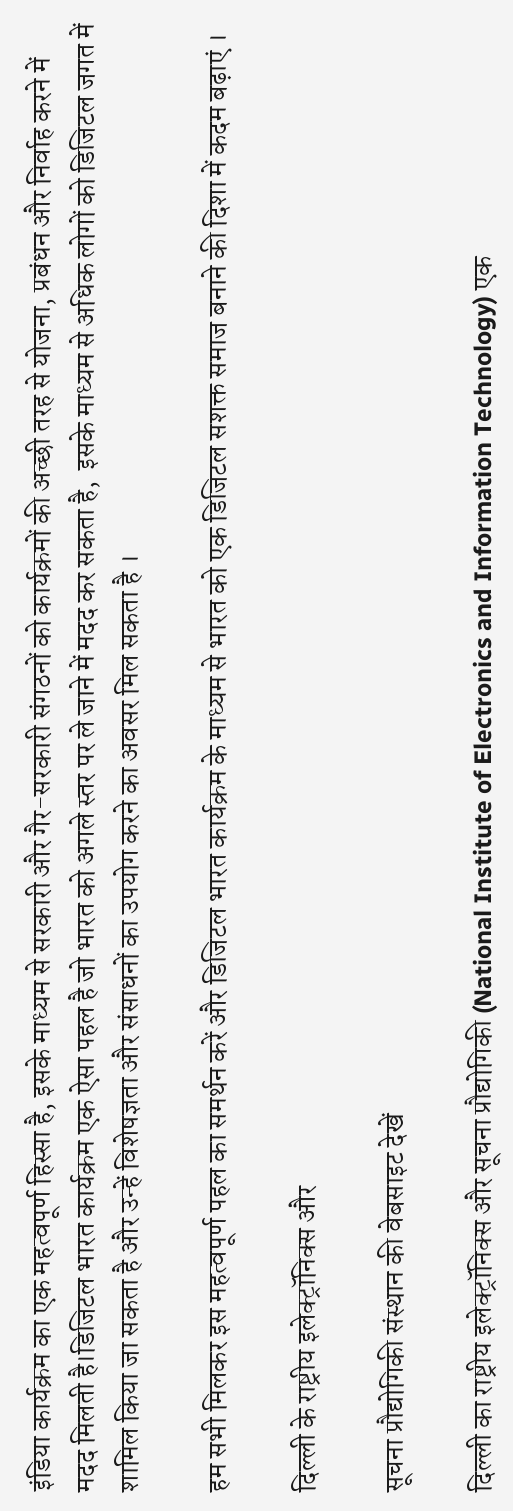इंडिया कार्यक्रम का एक महत्वपूर्ण हिस्सा है, इसके माध्यम से सरकारी और गैर-सरकारी संगठनों को कार्यक्रमों की अच्छी तरह से योजना, प्रबंधन और निर्वाह करने में मदद मिलती है।डिजिटल भारत कार्यक्रम एक ऐसा पहल है जो भारत को अगले स्तर पर ले जाने में मदद कर सकता है,  इसके माध्यम से अधिक लोगों को डिजिटल जगत में शामिल किया जा सकता है और उन्हें विशेषज्ञता और संसाधनों का उपयोग करने का अवसर मिल सकता है ।

हम सभी मिलकर इस महत्वपूर्ण पहल का समर्थन करें और डिजिटल भारत कार्यक्रम के माध्यम से भारत को एक डिजिटल सशक्त समाज बनाने की दिशा में कदम बढ़ाएं ।

दिल्ली के राष्ट्रीय इलेक्ट्रॉनिक्स और

सूचना प्रौद्योगिकी संस्थान की वेबसाइट देखें

दिल्ली का राष्ट्रीय इलेक्ट्रॉनिक्स और सूचना प्रौद्योगिकी (National Institute of Electronics and Information Technology) एक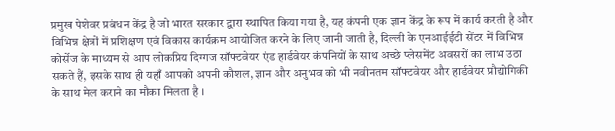प्रमुख पेशेवर प्रबंधन केंद्र है जो भारत सरकार द्वारा स्थापित किया गया है, यह कंपनी एक ज्ञान केंद्र के रूप में कार्य करती है और विभिन्न क्षेत्रों में प्रशिक्षण एवं विकास कार्यक्रम आयोजित करने के लिए जानी जाती है, दिल्ली के एनआईईटी सेंटर में विभिन्न कोर्सेज के माध्यम से आप लोकप्रिय दिग्गज सॉफ्टवेयर एंड हार्डवेयर कंपनियों के साथ अच्छे प्लेसमेंट अवसरों का लाभ उठा सकते हैं, इसके साथ ही यहाँ आपको अपनी कौशल, ज्ञान और अनुभव को भी नवीनतम सॉफ्टवेयर और हार्डवेयर प्रौद्योगिकी के साथ मेल कराने का मौका मिलता है ।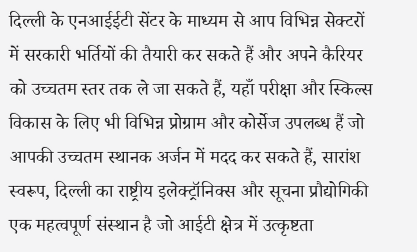दिल्ली के एनआईईटी सेंटर के माध्यम से आप विभिन्न सेक्टरों में सरकारी भर्तियों की तैयारी कर सकते हैं और अपने कैरियर को उच्चतम स्तर तक ले जा सकते हैं, यहाँ परीक्षा और स्किल्स विकास के लिए भी विभिन्न प्रोग्राम और कोर्सेज उपलब्ध हैं जो आपकी उच्चतम स्थानक अर्जन में मदद कर सकते हैं, सारांश स्वरूप, दिल्ली का राष्ट्रीय इलेक्ट्रॉनिक्स और सूचना प्रौद्योगिकी एक महत्वपूर्ण संस्थान है जो आईटी क्षेत्र में उत्कृष्टता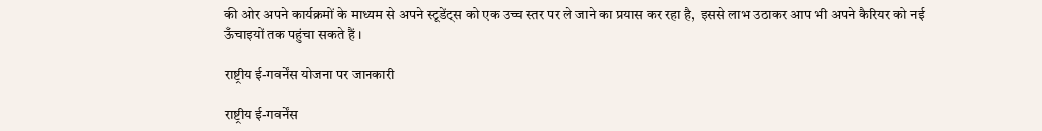की ओर अपने कार्यक्रमों के माध्यम से अपने स्टूडेंट्स को एक उच्च स्तर पर ले जाने का प्रयास कर रहा है,  इससे लाभ उठाकर आप भी अपने कैरियर को नई ऊँचाइयों तक पहुंचा सकते हैं ।

राष्ट्रीय ई-गवर्नेंस योजना पर जानकारी

राष्ट्रीय ई-गवर्नेंस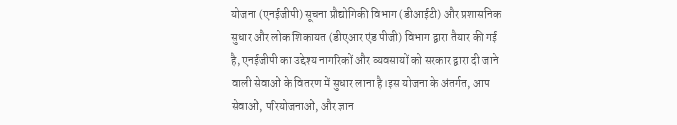योजना (एनईजीपी) सूचना प्रौद्योगिकी विभाग (डीआईटी) और प्रशासनिक सुधार और लोक शिकायत (डीएआर एंड पीजी) विभाग द्वारा तैयार की गई है, एनईजीपी का उद्देश्य नागरिकों और व्यवसायों को सरकार द्वारा दी जाने वाली सेवाओं के वितरण में सुधार लाना है।इस योजना के अंतर्गत, आप सेवाओं, परियोजनाओं, और ज्ञान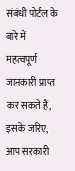संबंधी पोर्टल के बारे में महत्वपूर्ण जानकारी प्राप्त कर सकते हैं,  इसके जरिए, आप सरकारी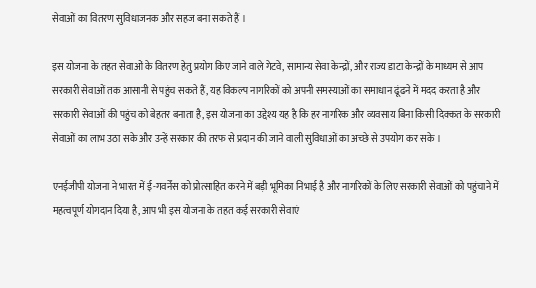सेवाओं का वितरण सुविधाजनक और सहज बना सकते हैं ।

इस योजना के तहत सेवाओं के वितरण हेतु प्रयोग किए जाने वाले गेटवे, सामान्य सेवा केन्द्रों, और राज्य डाटा केन्द्रों के माध्यम से आप सरकारी सेवाओं तक आसानी से पहुंच सकते हैं, यह विकल्प नागरिकों को अपनी समस्याओं का समाधान ढूंढने में मदद करता है और सरकारी सेवाओं की पहुंच को बेहतर बनाता है, इस योजना का उद्देश्य यह है कि हर नागरिक और व्यवसाय बिना किसी दिक्कत के सरकारी सेवाओं का लाभ उठा सके और उन्हें सरकार की तरफ से प्रदान की जाने वाली सुविधाओं का अच्छे से उपयोग कर सके ।

एनईजीपी योजना ने भारत में ई-गवर्नेंस को प्रोत्साहित करने में बड़ी भूमिका निभाई है और नागरिकों के लिए सरकारी सेवाओं को पहुंचाने में महत्वपूर्ण योगदान दिया है, आप भी इस योजना के तहत कई सरकारी सेवाएं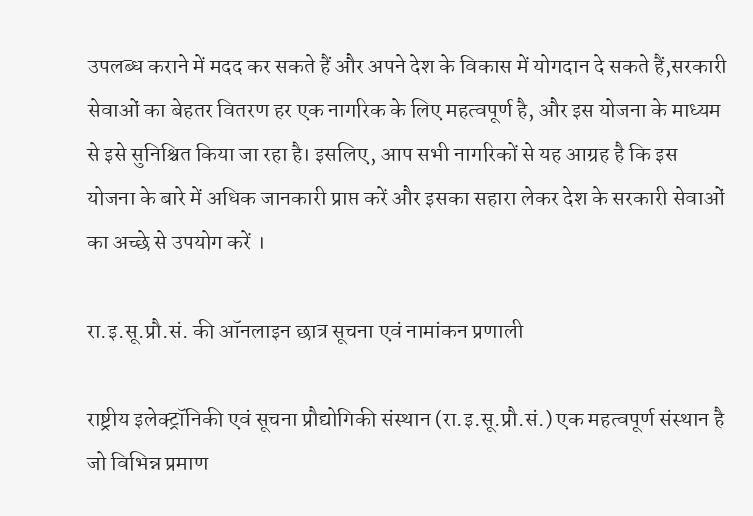उपलब्ध कराने में मदद कर सकते हैं और अपने देश के विकास में योगदान दे सकते हैं,सरकारी सेवाओं का बेहतर वितरण हर एक नागरिक के लिए महत्वपूर्ण है, और इस योजना के माध्यम से इसे सुनिश्चित किया जा रहा है। इसलिए, आप सभी नागरिकों से यह आग्रह है कि इस योजना के बारे में अधिक जानकारी प्राप्त करें और इसका सहारा लेकर देश के सरकारी सेवाओं का अच्छे से उपयोग करें ।

रा.इ.सू.प्रौ.सं. की ऑनलाइन छात्र सूचना एवं नामांकन प्रणाली

राष्ट्रीय इलेक्ट्रॉनिकी एवं सूचना प्रौद्योगिकी संस्थान (रा.इ.सू.प्रौ.सं.) एक महत्वपूर्ण संस्थान है जो विभिन्न प्रमाण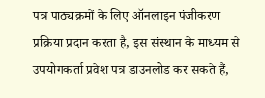पत्र पाठ्यक्रमों के लिए ऑनलाइन पंजीकरण प्रक्रिया प्रदान करता है, इस संस्थान के माध्यम से उपयोगकर्ता प्रवेश पत्र डाउनलोड कर सकते हैं,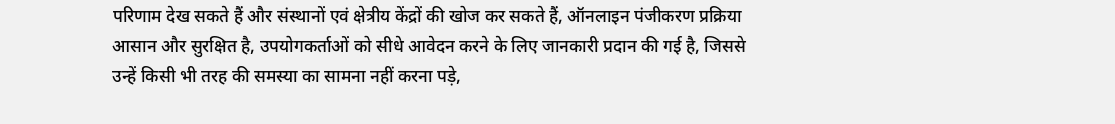परिणाम देख सकते हैं और संस्थानों एवं क्षेत्रीय केंद्रों की खोज कर सकते हैं, ऑनलाइन पंजीकरण प्रक्रिया आसान और सुरक्षित है, उपयोगकर्ताओं को सीधे आवेदन करने के लिए जानकारी प्रदान की गई है, जिससे उन्हें किसी भी तरह की समस्या का सामना नहीं करना पड़े,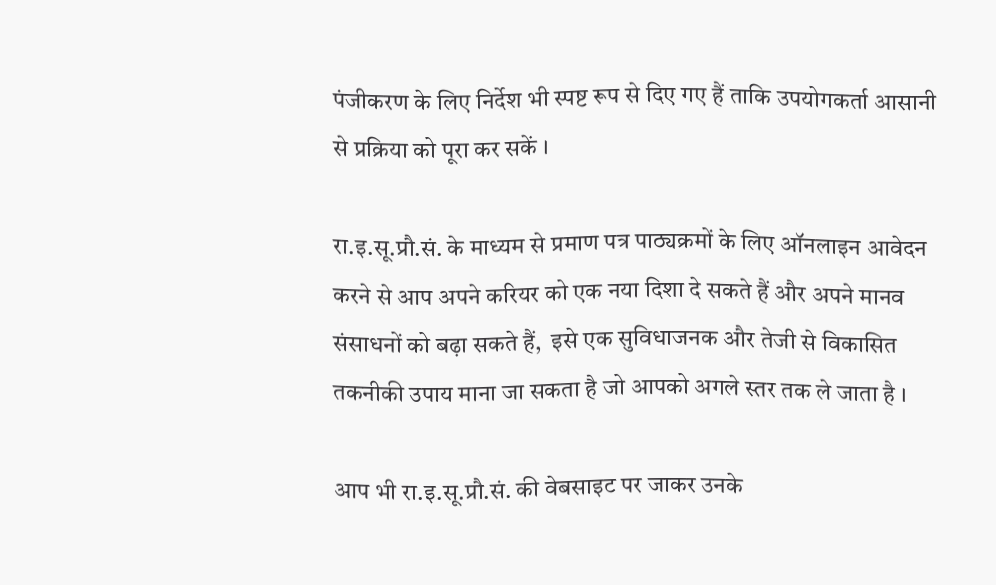पंजीकरण के लिए निर्देश भी स्पष्ट रूप से दिए गए हैं ताकि उपयोगकर्ता आसानी से प्रक्रिया को पूरा कर सकें ।

रा.इ.सू.प्रौ.सं. के माध्यम से प्रमाण पत्र पाठ्यक्रमों के लिए ऑनलाइन आवेदन करने से आप अपने करियर को एक नया दिशा दे सकते हैं और अपने मानव संसाधनों को बढ़ा सकते हैं,  इसे एक सुविधाजनक और तेजी से विकासित तकनीकी उपाय माना जा सकता है जो आपको अगले स्तर तक ले जाता है ।

आप भी रा.इ.सू.प्रौ.सं. की वेबसाइट पर जाकर उनके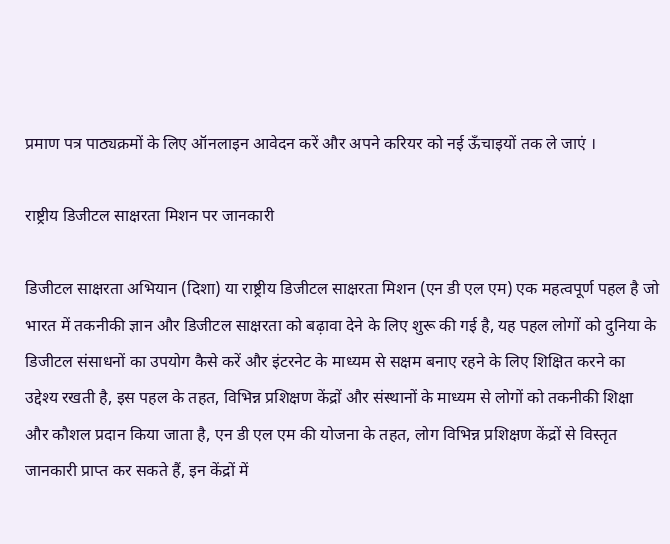प्रमाण पत्र पाठ्यक्रमों के लिए ऑनलाइन आवेदन करें और अपने करियर को नई ऊँचाइयों तक ले जाएं ।

राष्ट्रीय डिजीटल साक्षरता मिशन पर जानकारी

डिजीटल साक्षरता अभियान (दिशा) या राष्ट्रीय डिजीटल साक्षरता मिशन (एन डी एल एम) एक महत्वपूर्ण पहल है जो भारत में तकनीकी ज्ञान और डिजीटल साक्षरता को बढ़ावा देने के लिए शुरू की गई है, यह पहल लोगों को दुनिया के डिजीटल संसाधनों का उपयोग कैसे करें और इंटरनेट के माध्यम से सक्षम बनाए रहने के लिए शिक्षित करने का उद्देश्य रखती है, इस पहल के तहत, विभिन्न प्रशिक्षण केंद्रों और संस्थानों के माध्यम से लोगों को तकनीकी शिक्षा और कौशल प्रदान किया जाता है, एन डी एल एम की योजना के तहत, लोग विभिन्न प्रशिक्षण केंद्रों से विस्तृत जानकारी प्राप्त कर सकते हैं, इन केंद्रों में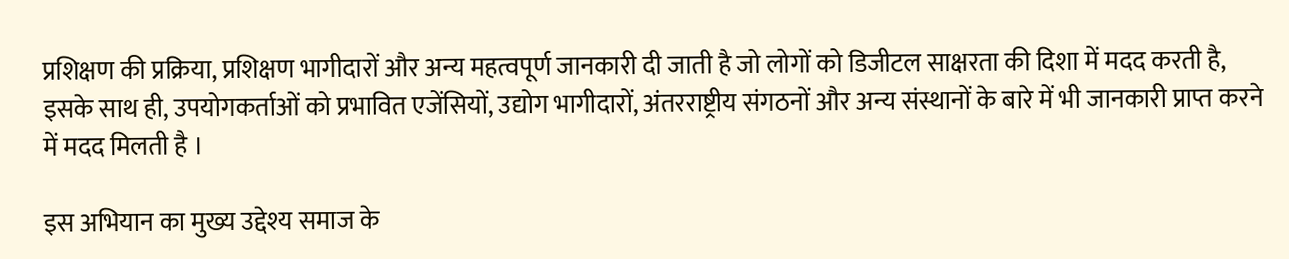प्रशिक्षण की प्रक्रिया, प्रशिक्षण भागीदारों और अन्य महत्वपूर्ण जानकारी दी जाती है जो लोगों को डिजीटल साक्षरता की दिशा में मदद करती है,  इसके साथ ही, उपयोगकर्ताओं को प्रभावित एजेंसियों, उद्योग भागीदारों, अंतरराष्ट्रीय संगठनों और अन्य संस्थानों के बारे में भी जानकारी प्राप्त करने में मदद मिलती है ।

इस अभियान का मुख्य उद्देश्य समाज के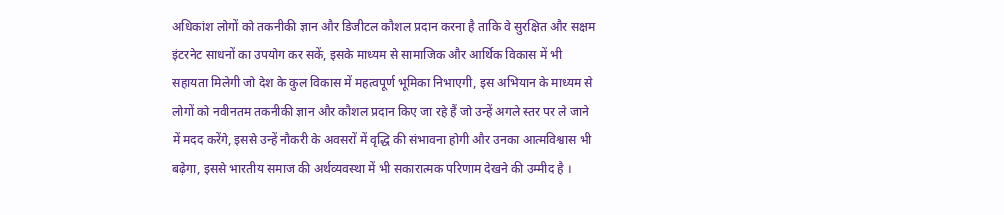अधिकांश लोगों को तकनीकी ज्ञान और डिजीटल कौशल प्रदान करना है ताकि वे सुरक्षित और सक्षम इंटरनेट साधनों का उपयोग कर सकें, इसके माध्यम से सामाजिक और आर्थिक विकास में भी सहायता मिलेगी जो देश के कुल विकास में महत्वपूर्ण भूमिका निभाएगी, इस अभियान के माध्यम से लोगों को नवीनतम तकनीकी ज्ञान और कौशल प्रदान किए जा रहे हैं जो उन्हें अगले स्तर पर ले जाने में मदद करेंगे, इससे उन्हें नौकरी के अवसरों में वृद्धि की संभावना होगी और उनका आत्मविश्वास भी बढ़ेगा, इससे भारतीय समाज की अर्थव्यवस्था में भी सकारात्मक परिणाम देखने की उम्मीद है ।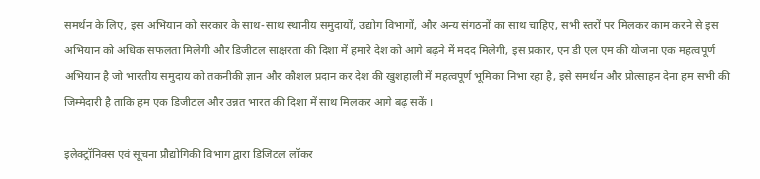समर्थन के लिए, इस अभियान को सरकार के साथ-साथ स्थानीय समुदायों, उद्योग विभागों, और अन्य संगठनों का साथ चाहिए, सभी स्तरों पर मिलकर काम करने से इस अभियान को अधिक सफलता मिलेगी और डिजीटल साक्षरता की दिशा में हमारे देश को आगे बढ़ने में मदद मिलेगी, इस प्रकार, एन डी एल एम की योजना एक महत्वपूर्ण अभियान है जो भारतीय समुदाय को तकनीकी ज्ञान और कौशल प्रदान कर देश की खुशहाली में महत्वपूर्ण भूमिका निभा रहा है, इसे समर्थन और प्रोत्साहन देना हम सभी की जिम्मेदारी है ताकि हम एक डिजीटल और उन्नत भारत की दिशा में साथ मिलकर आगे बढ़ सकें ।

इलेक्ट्रॉनिक्स एवं सूचना प्रौद्योगिकी विभाग द्वारा डिजिटल लॉकर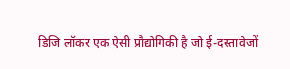डिजि लॉकर एक ऐसी प्रौद्योगिकी है जो ई-दस्तावेजों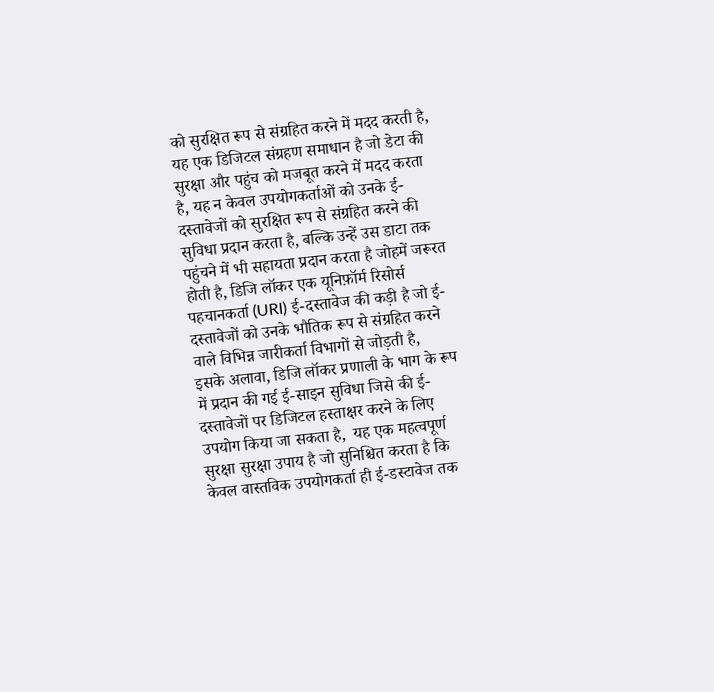को सुरक्षित रूप से संग्रहित करने में मदद करती है, यह एक डिजिटल संग्रहण समाधान है जो डेटा की सुरक्षा और पहुंच को मजबूत करने में मदद करता है, यह न केवल उपयोगकर्ताओं को उनके ई-दस्तावेजों को सुरक्षित रूप से संग्रहित करने की सुविधा प्रदान करता है, बल्कि उन्हें उस डाटा तक पहुंचने में भी सहायता प्रदान करता है जोहमें जरूरत होती है, डिजि लॉकर एक यूनिफ़ॉर्म रिसोर्स पहचानकर्ता (URI) ई-दस्तावेज की कड़ी है जो ई-दस्तावेजों को उनके भौतिक रूप से संग्रहित करने वाले विभिन्न जारीकर्ता विभागों से जोड़ती है,  इसके अलावा, डिजि लॉकर प्रणाली के भाग के रूप में प्रदान की गई ई-साइन सुविधा जिसे की ई-दस्तावेजों पर डिजिटल हस्ताक्षर करने के लिए उपयोग किया जा सकता है,  यह एक महत्वपूर्ण सुरक्षा सुरक्षा उपाय है जो सुनिश्चित करता है कि केवल वास्तविक उपयोगकर्ता ही ई-डस्टावेज तक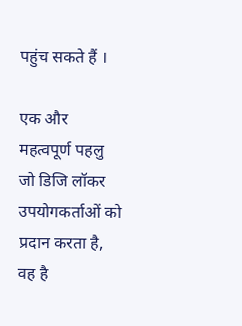पहुंच सकते हैं ।

एक और महत्वपूर्ण पहलु जो डिजि लॉकर उपयोगकर्ताओं को प्रदान करता है, वह है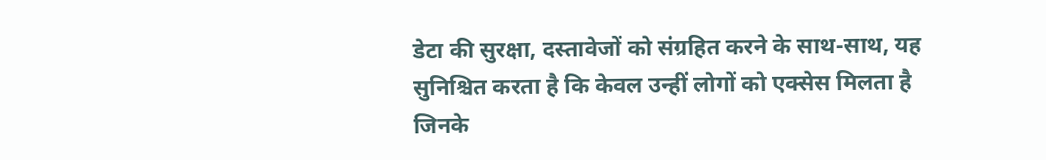डेटा की सुरक्षा, दस्तावेजों को संग्रहित करने के साथ-साथ, यह सुनिश्चित करता है कि केवल उन्हीं लोगों को एक्सेस मिलता है जिनके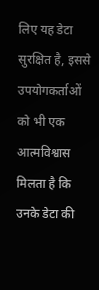लिए यह डेटा सुरक्षित है, इससे उपयोगकर्ताओं को भी एक आत्मविश्वास मिलता है कि उनके डेटा की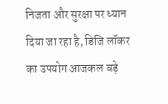निजता और सुरक्षा पर ध्यान दिया जा रहा है, डिजि लॉकर का उपयोग आजकल बड़े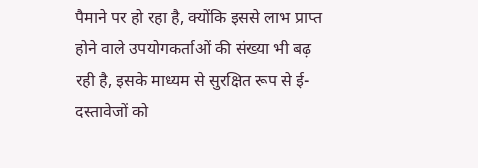पैमाने पर हो रहा है, क्योंकि इससे लाभ प्राप्त होने वाले उपयोगकर्ताओं की संख्या भी बढ़ रही है, इसके माध्यम से सुरक्षित रूप से ई-दस्तावेजों को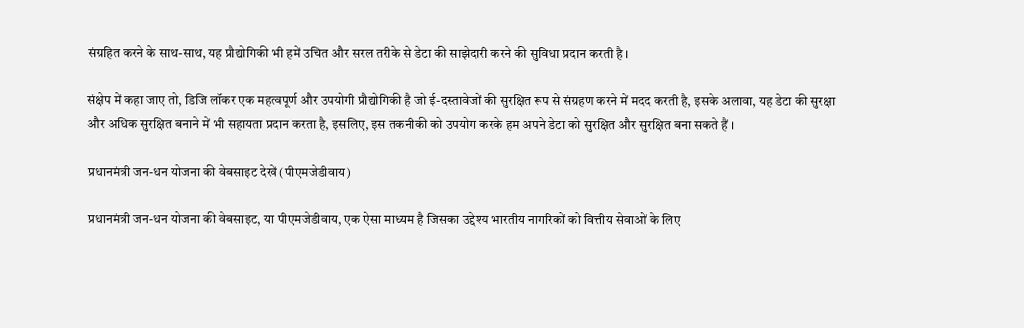संग्रहित करने के साथ-साथ, यह प्रौद्योगिकी भी हमें उचित और सरल तरीके से डेटा की साझेदारी करने की सुविधा प्रदान करती है ।

संक्षेप में कहा जाए तो, डिजि लॉकर एक महत्वपूर्ण और उपयोगी प्रौद्योगिकी है जो ई-दस्तावेजों की सुरक्षित रूप से संग्रहण करने में मदद करती है, इसके अलावा, यह डेटा की सुरक्षा और अधिक सुरक्षित बनाने में भी सहायता प्रदान करता है, इसलिए, इस तकनीकी को उपयोग करके हम अपने डेटा को सुरक्षित और सुरक्षित बना सकते हैं ।

प्रधानमंत्री जन-धन योजना की वेबसाइट देखें (पीएमजेडीवाय)

प्रधानमंत्री जन-धन योजना की वेबसाइट, या पीएमजेडीवाय, एक ऐसा माध्यम है जिसका उद्देश्य भारतीय नागरिकों को वित्तीय सेवाओं के लिए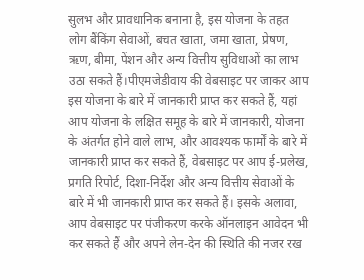सुलभ और प्रावधानिक बनाना है, इस योजना के तहत लोग बैंकिंग सेवाओं, बचत खाता, जमा खाता, प्रेषण, ऋण, बीमा, पेंशन और अन्य वित्तीय सुविधाओं का लाभ उठा सकते हैं।पीएमजेडीवाय की वेबसाइट पर जाकर आप इस योजना के बारे में जानकारी प्राप्त कर सकते हैं, यहां आप योजना के लक्षित समूह के बारे में जानकारी, योजना के अंतर्गत होने वाले लाभ, और आवश्यक फार्मों के बारे में जानकारी प्राप्त कर सकते हैं, वेबसाइट पर आप ई-प्रलेख, प्रगति रिपोर्ट, दिशा-निर्देश और अन्य वित्तीय सेवाओं के बारे में भी जानकारी प्राप्त कर सकते हैं। इसके अलावा, आप वेबसाइट पर पंजीकरण करके ऑनलाइन आवेदन भी कर सकते हैं और अपने लेन-देन की स्थिति की नजर रख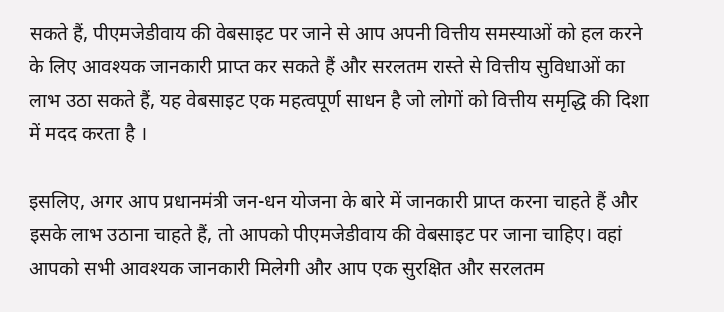सकते हैं, पीएमजेडीवाय की वेबसाइट पर जाने से आप अपनी वित्तीय समस्याओं को हल करने के लिए आवश्यक जानकारी प्राप्त कर सकते हैं और सरलतम रास्ते से वित्तीय सुविधाओं का लाभ उठा सकते हैं, यह वेबसाइट एक महत्वपूर्ण साधन है जो लोगों को वित्तीय समृद्धि की दिशा में मदद करता है ।

इसलिए, अगर आप प्रधानमंत्री जन-धन योजना के बारे में जानकारी प्राप्त करना चाहते हैं और इसके लाभ उठाना चाहते हैं, तो आपको पीएमजेडीवाय की वेबसाइट पर जाना चाहिए। वहां आपको सभी आवश्यक जानकारी मिलेगी और आप एक सुरक्षित और सरलतम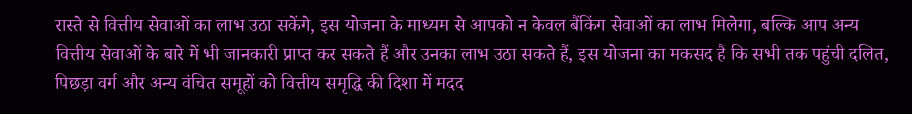रास्ते से वित्तीय सेवाओं का लाभ उठा सकेंगे, इस योजना के माध्यम से आपको न केवल बैंकिंग सेवाओं का लाभ मिलेगा, बल्कि आप अन्य वित्तीय सेवाओं के बारे में भी जानकारी प्राप्त कर सकते हैं और उनका लाभ उठा सकते हैं, इस योजना का मकसद है कि सभी तक पहुंची दलित, पिछड़ा वर्ग और अन्य वंचित समूहों को वित्तीय समृद्धि की दिशा में मदद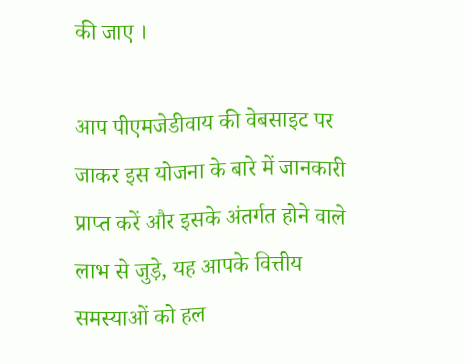की जाए ।

आप पीएमजेडीवाय की वेबसाइट पर जाकर इस योजना के बारे में जानकारी प्राप्त करें और इसके अंतर्गत होने वाले लाभ से जुड़े, यह आपके वित्तीय समस्याओं को हल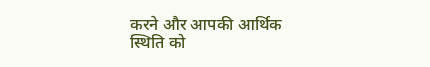करने और आपकी आर्थिक स्थिति को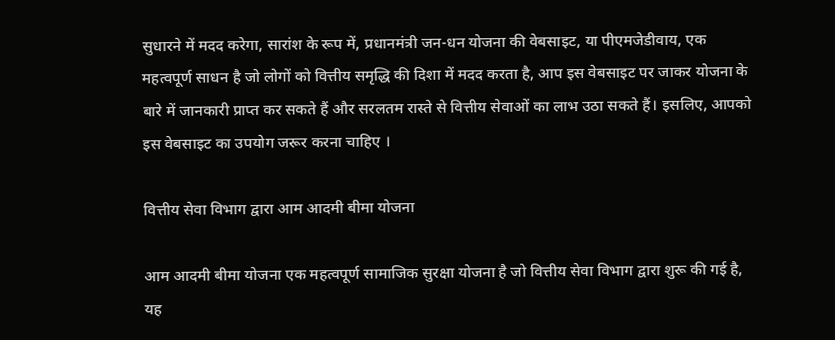सुधारने में मदद करेगा, सारांश के रूप में, प्रधानमंत्री जन-धन योजना की वेबसाइट, या पीएमजेडीवाय, एक महत्वपूर्ण साधन है जो लोगों को वित्तीय समृद्धि की दिशा में मदद करता है, आप इस वेबसाइट पर जाकर योजना के बारे में जानकारी प्राप्त कर सकते हैं और सरलतम रास्ते से वित्तीय सेवाओं का लाभ उठा सकते हैं। इसलिए, आपको इस वेबसाइट का उपयोग जरूर करना चाहिए ।

वित्तीय सेवा विभाग द्वारा आम आदमी बीमा योजना

आम आदमी बीमा योजना एक महत्वपूर्ण सामाजिक सुरक्षा योजना है जो वित्तीय सेवा विभाग द्वारा शुरू की गई है, यह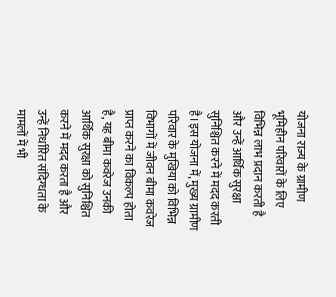योजना राज्य के ग्रामीण भूमिहीन परिवारों के लिए विभिन्न लाभ प्रदान करती है और उन्हें आर्थिक सुरक्षा सुनिश्चित करने में मदद करती है।इस योजना में, मुख्य ग्रामीण परिवार के मुखिया को विभिन्न विभागों में जीवन बीमा कवरेज प्राप्त करने का विकल्प होता है, यह बीमा कवरेज उनकी आर्थिक सुरक्षा को सुनिश्चित करने में मदद करता है और उन्हें निर्धारित संदिग्धता के मामलों में भी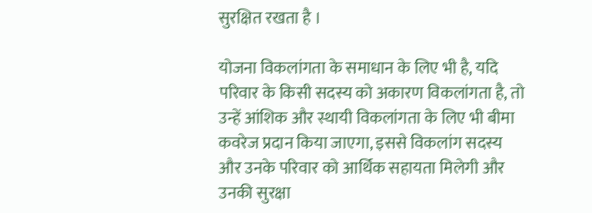सुरक्षित रखता है ।

योजना विकलांगता के समाधान के लिए भी है, यदि परिवार के किसी सदस्य को अकारण विकलांगता है, तो उन्हें आंशिक और स्थायी विकलांगता के लिए भी बीमा कवरेज प्रदान किया जाएगा, इससे विकलांग सदस्य और उनके परिवार को आर्थिक सहायता मिलेगी और उनकी सुरक्षा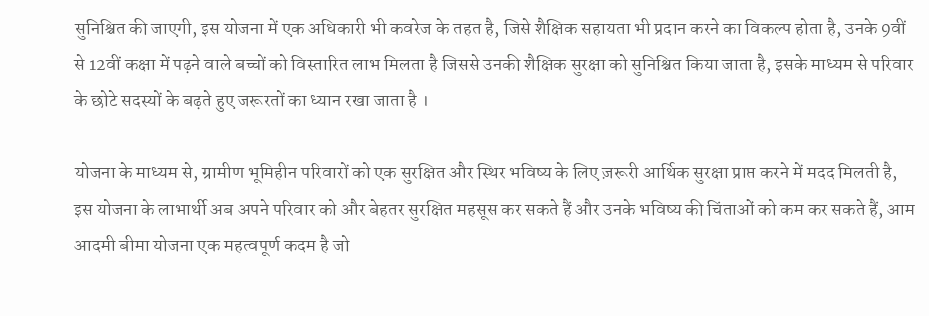सुनिश्चित की जाएगी, इस योजना में एक अधिकारी भी कवरेज के तहत है, जिसे शैक्षिक सहायता भी प्रदान करने का विकल्प होता है, उनके 9वीं से 12वीं कक्षा में पढ़ने वाले बच्चों को विस्तारित लाभ मिलता है जिससे उनकी शैक्षिक सुरक्षा को सुनिश्चित किया जाता है, इसके माध्यम से परिवार के छोटे सदस्यों के बढ़ते हुए जरूरतों का ध्यान रखा जाता है ।

योजना के माध्यम से, ग्रामीण भूमिहीन परिवारों को एक सुरक्षित और स्थिर भविष्य के लिए ज़रूरी आर्थिक सुरक्षा प्राप्त करने में मदद मिलती है, इस योजना के लाभार्थी अब अपने परिवार को और बेहतर सुरक्षित महसूस कर सकते हैं और उनके भविष्य की चिंताओं को कम कर सकते हैं, आम आदमी बीमा योजना एक महत्वपूर्ण कदम है जो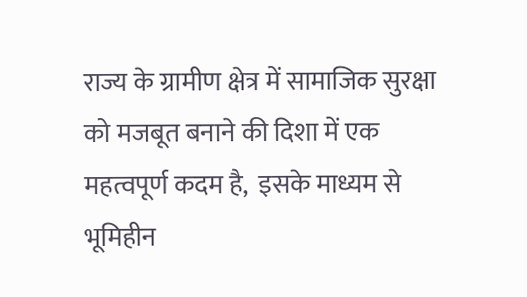राज्य के ग्रामीण क्षेत्र में सामाजिक सुरक्षा को मजबूत बनाने की दिशा में एक महत्वपूर्ण कदम है,  इसके माध्यम से भूमिहीन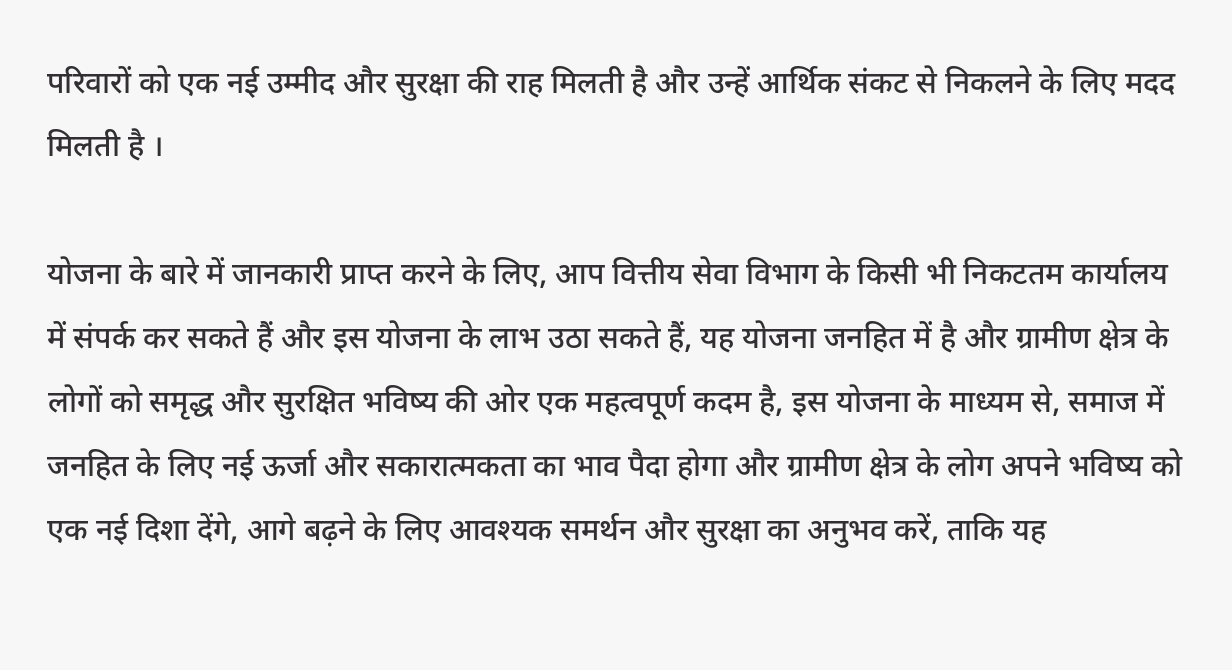परिवारों को एक नई उम्मीद और सुरक्षा की राह मिलती है और उन्हें आर्थिक संकट से निकलने के लिए मदद मिलती है ।

योजना के बारे में जानकारी प्राप्त करने के लिए, आप वित्तीय सेवा विभाग के किसी भी निकटतम कार्यालय में संपर्क कर सकते हैं और इस योजना के लाभ उठा सकते हैं, यह योजना जनहित में है और ग्रामीण क्षेत्र के लोगों को समृद्ध और सुरक्षित भविष्य की ओर एक महत्वपूर्ण कदम है, इस योजना के माध्यम से, समाज में जनहित के लिए नई ऊर्जा और सकारात्मकता का भाव पैदा होगा और ग्रामीण क्षेत्र के लोग अपने भविष्य को एक नई दिशा देंगे, आगे बढ़ने के लिए आवश्यक समर्थन और सुरक्षा का अनुभव करें, ताकि यह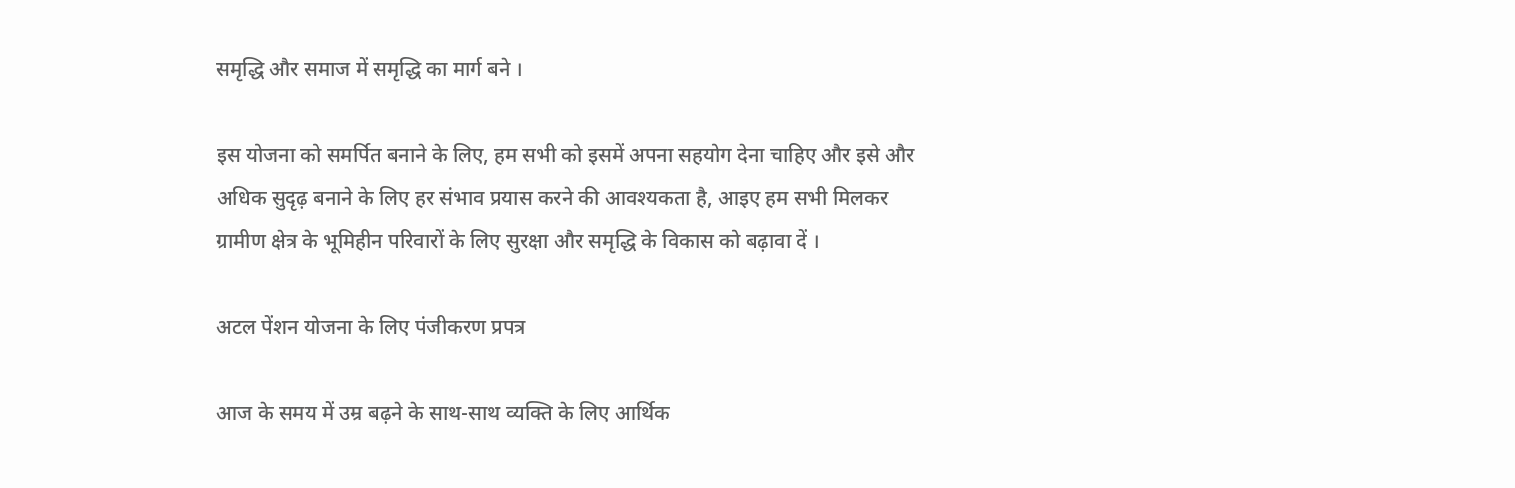समृद्धि और समाज में समृद्धि का मार्ग बने ।

इस योजना को समर्पित बनाने के लिए, हम सभी को इसमें अपना सहयोग देना चाहिए और इसे और अधिक सुदृढ़ बनाने के लिए हर संभाव प्रयास करने की आवश्यकता है, आइए हम सभी मिलकर ग्रामीण क्षेत्र के भूमिहीन परिवारों के लिए सुरक्षा और समृद्धि के विकास को बढ़ावा दें ।

अटल पेंशन योजना के लिए पंजीकरण प्रपत्र

आज के समय में उम्र बढ़ने के साथ-साथ व्यक्ति के लिए आर्थिक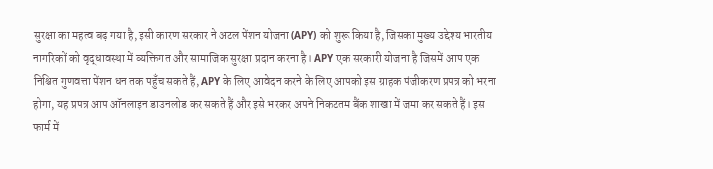सुरक्षा का महत्व बढ़ गया है, इसी कारण सरकार ने अटल पेंशन योजना (APY) को शुरू किया है, जिसका मुख्य उद्देश्य भारतीय नागरिकों को वृद्धावस्था में व्यक्तिगत और सामाजिक सुरक्षा प्रदान करना है। APY एक सरकारी योजना है जिसमें आप एक निश्चित गुणवत्ता पेंशन धन तक पहुँच सकते हैं, APY के लिए आवेदन करने के लिए आपको इस ग्राहक पंजीकरण प्रपत्र को भरना होगा, यह प्रपत्र आप ऑनलाइन डाउनलोड कर सकते हैं और इसे भरकर अपने निकटतम बैंक शाखा में जमा कर सकते हैं। इस फार्म में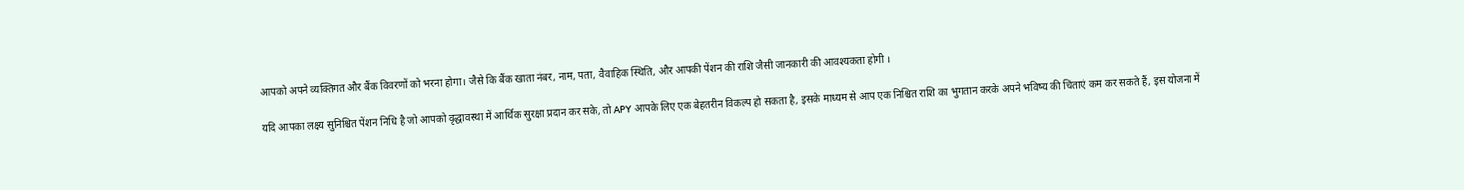आपको अपने व्यक्तिगत और बैंक विवरणों को भरना होगा। जैसे कि बैंक खाता नंबर, नाम, पता, वैवाहिक स्थिति, और आपकी पेंशन की राशि जैसी जानकारी की आवश्यकता होगी ।

यदि आपका लक्ष्य सुनिश्चित पेंशन निधि है जो आपको वृद्धावस्था में आर्थिक सुरक्षा प्रदान कर सके, तो APY आपके लिए एक बेहतरीन विकल्प हो सकता है, इसके माध्यम से आप एक निश्चित राशि का भुगतान करके अपने भविष्य की चिंताएं कम कर सकते हैं, इस योजना में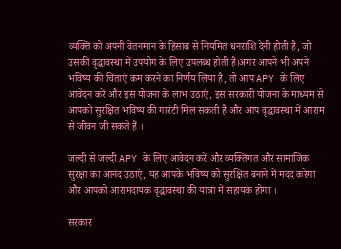व्यक्ति को अपनी वेतनमान के हिसाब से नियमित धनराशि देनी होती है, जो उसकी वृद्धावस्था में उपयोग के लिए उपलब्ध होती है।अगर आपने भी अपने भविष्य की चिंताएं कम करने का निर्णय लिया है, तो आप APY के लिए आवेदन करें और इस योजना के लाभ उठाएं, इस सरकारी योजना के माध्यम से आपको सुरक्षित भविष्य की गारंटी मिल सकती है और आप वृद्धावस्था में आराम से जीवन जी सकते हैं ।

जल्दी से जल्दी APY के लिए आवेदन करें और व्यक्तिगत और सामाजिक सुरक्षा का आनंद उठाएं, यह आपके भविष्य को सुरक्षित बनाने में मदद करेगा और आपको आरामदायक वृद्धावस्था की यात्रा में सहायक होगा ।

सरकार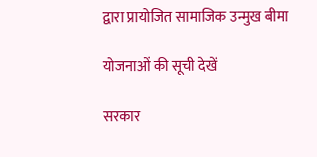द्वारा प्रायोजित सामाजिक उन्मुख बीमा

योजनाओं की सूची देखें

सरकार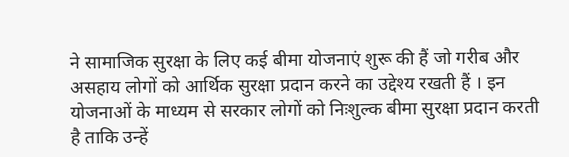ने सामाजिक सुरक्षा के लिए कई बीमा योजनाएं शुरू की हैं जो गरीब और असहाय लोगों को आर्थिक सुरक्षा प्रदान करने का उद्देश्य रखती हैं । इन योजनाओं के माध्यम से सरकार लोगों को निःशुल्क बीमा सुरक्षा प्रदान करती है ताकि उन्हें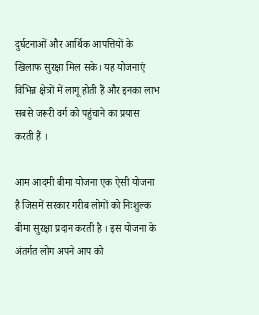दुर्घटनाओं और आर्थिक आपत्तियों के खिलाफ सुरक्षा मिल सके। यह योजनाएं विभिन्न क्षेत्रों में लागू होती हैं और इनका लाभ सबसे जरूरी वर्ग को पहुंचाने का प्रयास करती हैं ।

आम आदमी बीमा योजना एक ऐसी योजना है जिसमें सरकार गरीब लोगों को निःशुल्क बीमा सुरक्षा प्रदान करती है । इस योजना के अंतर्गत लोग अपने आप को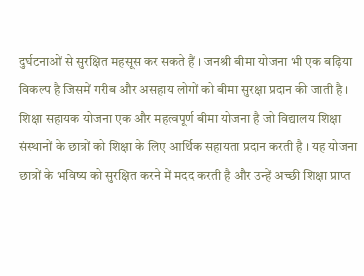दुर्घटनाओं से सुरक्षित महसूस कर सकते हैं । जनश्री बीमा योजना भी एक बढ़िया विकल्प है जिसमें गरीब और असहाय लोगों को बीमा सुरक्षा प्रदान की जाती है । शिक्षा सहायक योजना एक और महत्वपूर्ण बीमा योजना है जो विद्यालय शिक्षा संस्थानों के छात्रों को शिक्षा के लिए आर्थिक सहायता प्रदान करती है । यह योजना छात्रों के भविष्य को सुरक्षित करने में मदद करती है और उन्हें अच्छी शिक्षा प्राप्त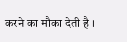करने का मौका देती है ।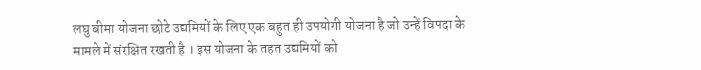लघु बीमा योजना छोटे उद्यमियों के लिए एक बहुत ही उपयोगी योजना है जो उन्हें विपदा के मामले में संरक्षित रखती है । इस योजना के तहत उद्यमियों को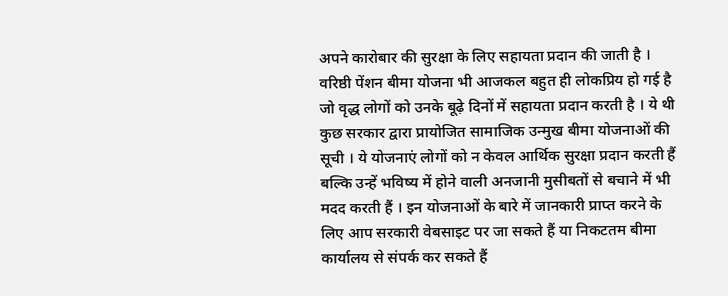अपने कारोबार की सुरक्षा के लिए सहायता प्रदान की जाती है । वरिष्ठी पेंशन बीमा योजना भी आजकल बहुत ही लोकप्रिय हो गई है जो वृद्ध लोगों को उनके बूढ़े दिनों में सहायता प्रदान करती है । ये थी कुछ सरकार द्वारा प्रायोजित सामाजिक उन्मुख बीमा योजनाओं की सूची । ये योजनाएं लोगों को न केवल आर्थिक सुरक्षा प्रदान करती हैं बल्कि उन्हें भविष्य में होने वाली अनजानी मुसीबतों से बचाने में भी मदद करती हैं । इन योजनाओं के बारे में जानकारी प्राप्त करने के लिए आप सरकारी वेबसाइट पर जा सकते हैं या निकटतम बीमा कार्यालय से संपर्क कर सकते हैं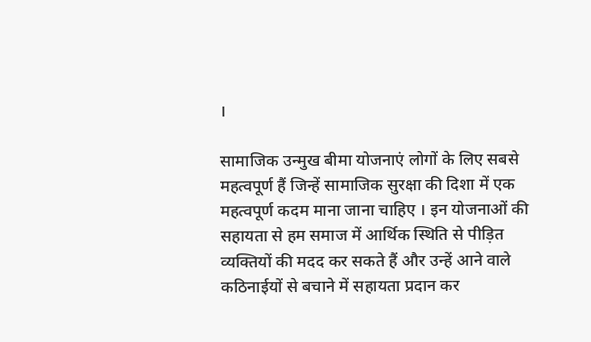।

सामाजिक उन्मुख बीमा योजनाएं लोगों के लिए सबसे महत्वपूर्ण हैं जिन्हें सामाजिक सुरक्षा की दिशा में एक महत्वपूर्ण कदम माना जाना चाहिए । इन योजनाओं की सहायता से हम समाज में आर्थिक स्थिति से पीड़ित व्यक्तियों की मदद कर सकते हैं और उन्हें आने वाले कठिनाईयों से बचाने में सहायता प्रदान कर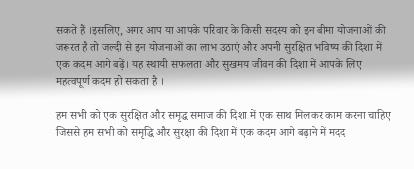सकते हैं ।इसलिए, अगर आप या आपके परिवार के किसी सदस्य को इन बीमा योजनाओं की जरूरत है तो जल्दी से इन योजनाओं का लाभ उठाएं और अपनी सुरक्षित भविष्य की दिशा में एक कदम आगे बढ़ें। यह स्थायी सफलता और सुखमय जीवन की दिशा में आपके लिए महत्वपूर्ण कदम हो सकता है ।

हम सभी को एक सुरक्षित और समृद्ध समाज की दिशा में एक साथ मिलकर काम करना चाहिए जिससे हम सभी को समृद्धि और सुरक्षा की दिशा में एक कदम आगे बढ़ाने में मदद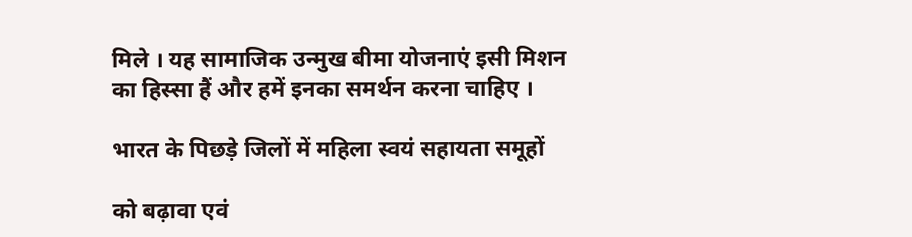मिले । यह सामाजिक उन्मुख बीमा योजनाएं इसी मिशन का हिस्सा हैं और हमें इनका समर्थन करना चाहिए ।

भारत के पिछड़े जिलों में महिला स्वयं सहायता समूहों

को बढ़ावा एवं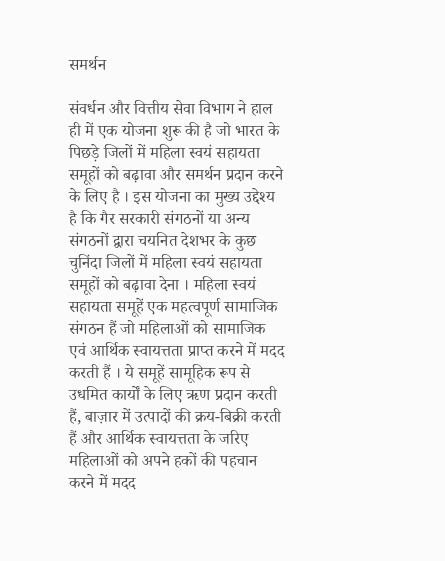समर्थन

संवर्धन और वित्तीय सेवा विभाग ने हाल ही में एक योजना शुरू की है जो भारत के पिछड़े जिलों में महिला स्वयं सहायता समूहों को बढ़ावा और समर्थन प्रदान करने के लिए है । इस योजना का मुख्य उद्देश्य है कि गैर सरकारी संगठनों या अन्य संगठनों द्वारा चयनित देशभर के कुछ चुनिंदा जिलों में महिला स्वयं सहायता समूहों को बढ़ावा देना । महिला स्वयं सहायता समूहें एक महत्वपूर्ण सामाजिक संगठन हैं जो महिलाओं को सामाजिक एवं आर्थिक स्वायत्तता प्राप्त करने में मदद करती हैं । ये समूहें सामूहिक रूप से उधमित कार्यों के लिए ऋण प्रदान करती हैं, बाज़ार में उत्पादों की क्रय-बिक्री करती हैं और आर्थिक स्वायत्तता के जरिए महिलाओं को अपने हकों की पहचान करने में मदद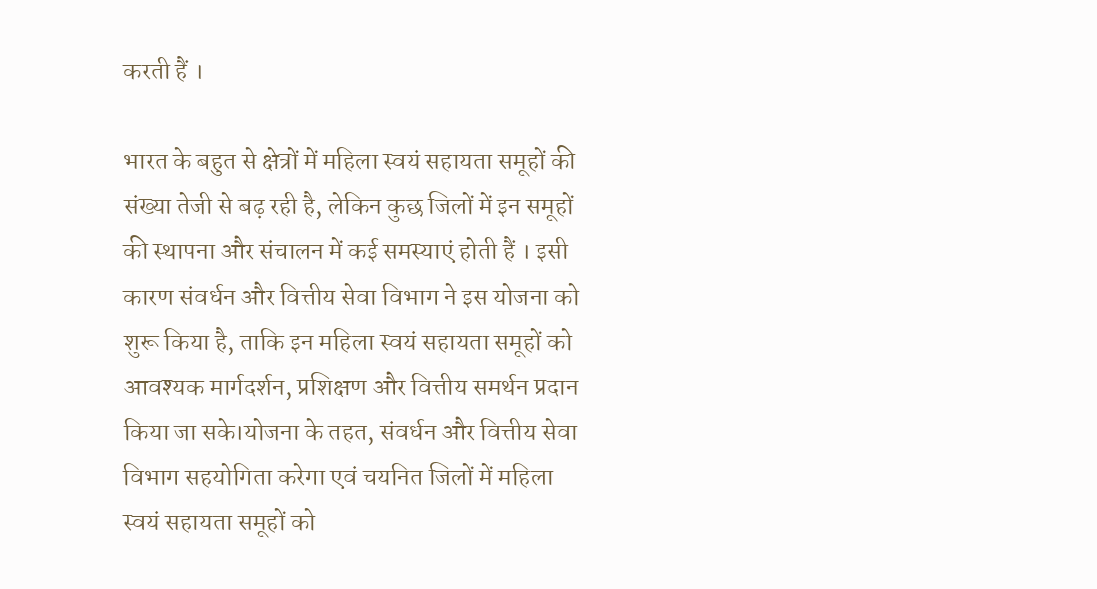करती हैं ।

भारत के बहुत से क्षेत्रों में महिला स्वयं सहायता समूहों की संख्या तेजी से बढ़ रही है, लेकिन कुछ जिलों में इन समूहों की स्थापना और संचालन में कई समस्याएं होती हैं । इसी कारण संवर्धन और वित्तीय सेवा विभाग ने इस योजना को शुरू किया है, ताकि इन महिला स्वयं सहायता समूहों को आवश्यक मार्गदर्शन, प्रशिक्षण और वित्तीय समर्थन प्रदान किया जा सके।योजना के तहत, संवर्धन और वित्तीय सेवा विभाग सहयोगिता करेगा एवं चयनित जिलों में महिला स्वयं सहायता समूहों को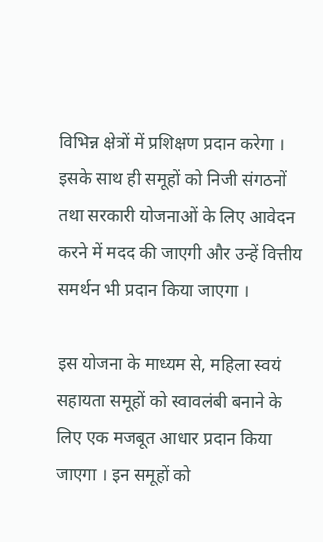विभिन्न क्षेत्रों में प्रशिक्षण प्रदान करेगा । इसके साथ ही समूहों को निजी संगठनों तथा सरकारी योजनाओं के लिए आवेदन करने में मदद की जाएगी और उन्हें वित्तीय समर्थन भी प्रदान किया जाएगा ।

इस योजना के माध्यम से, महिला स्वयं सहायता समूहों को स्वावलंबी बनाने के लिए एक मजबूत आधार प्रदान किया जाएगा । इन समूहों को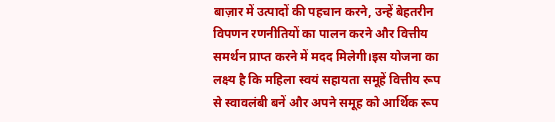बाज़ार में उत्पादों की पहचान करने, उन्हें बेहतरीन विपणन रणनीतियों का पालन करने और वित्तीय समर्थन प्राप्त करने में मदद मिलेगी।इस योजना का लक्ष्य है कि महिला स्वयं सहायता समूहें वित्तीय रूप से स्वावलंबी बनें और अपने समूह को आर्थिक रूप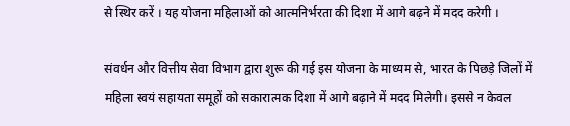से स्थिर करें । यह योजना महिलाओं को आत्मनिर्भरता की दिशा में आगे बढ़ने में मदद करेगी ।

संवर्धन और वित्तीय सेवा विभाग द्वारा शुरू की गई इस योजना के माध्यम से, भारत के पिछड़े जिलों में महिला स्वयं सहायता समूहों को सकारात्मक दिशा में आगे बढ़ाने में मदद मिलेगी। इससे न केवल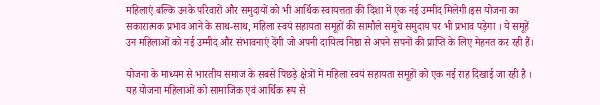महिलाएं बल्कि उनके परिवारों और समुदायों को भी आर्थिक स्वायत्तता की दिशा में एक नई उम्मीद मिलेगी।इस योजना का सकारात्मक प्रभाव आने के साथ-साथ, महिला स्वयं सहायता समूहों की सामौले समूचे समुदाय पर भी प्रभाव पड़ेगा । ये समूहें उन महिलाओं को नई उम्मीद और संभावनाएं देंगी जो अपनी दायित्व निष्ठा से अपने सपनों की प्राप्ति के लिए मेहनत कर रही हैं।

योजना के माध्यम से भारतीय समाज के सबसे पिछड़े क्षेत्रों में महिला स्वयं सहायता समूहों को एक नई राह दिखाई जा रही है । यह योजना महिलाओं को सामाजिक एवं आर्थिक रूप से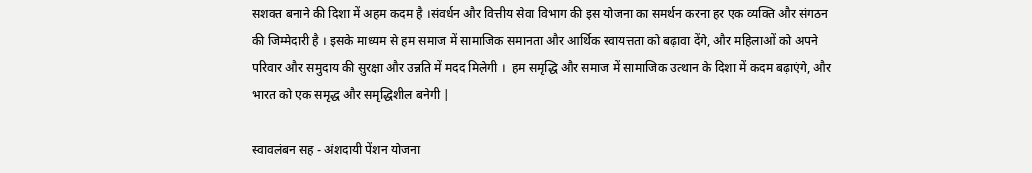सशक्त बनाने की दिशा में अहम कदम है ।संवर्धन और वित्तीय सेवा विभाग की इस योजना का समर्थन करना हर एक व्यक्ति और संगठन की जिम्मेदारी है । इसके माध्यम से हम समाज में सामाजिक समानता और आर्थिक स्वायत्तता को बढ़ावा देंगे, और महिलाओं को अपने परिवार और समुदाय की सुरक्षा और उन्नति में मदद मिलेगी ।  हम समृद्धि और समाज में सामाजिक उत्थान के दिशा में कदम बढ़ाएंगे, और भारत को एक समृद्ध और समृद्धिशील बनेगी |

स्वावलंबन सह - अंशदायी पेंशन योजना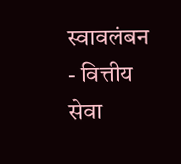स्वावलंबन - वित्तीय सेवा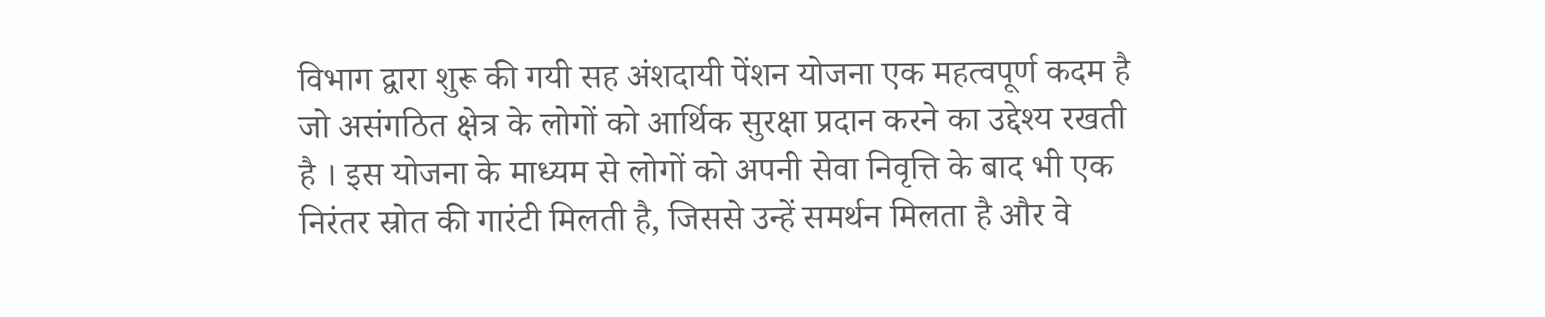विभाग द्वारा शुरू की गयी सह अंशदायी पेंशन योजना एक महत्वपूर्ण कदम है जो असंगठित क्षेत्र के लोगों को आर्थिक सुरक्षा प्रदान करने का उद्देश्य रखती है । इस योजना के माध्यम से लोगों को अपनी सेवा निवृत्ति के बाद भी एक निरंतर स्रोत की गारंटी मिलती है, जिससे उन्हें समर्थन मिलता है और वे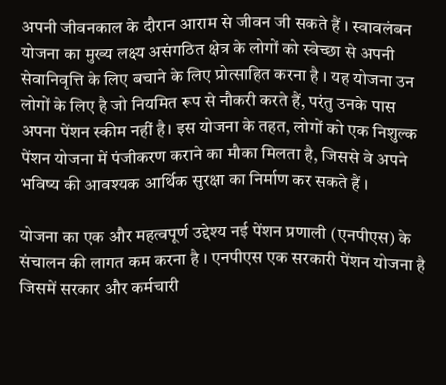अपनी जीवनकाल के दौरान आराम से जीवन जी सकते हैं । स्वावलंबन योजना का मुख्य लक्ष्य असंगठित क्षेत्र के लोगों को स्वेच्छा से अपनी सेवानिवृत्ति के लिए बचाने के लिए प्रोत्साहित करना है । यह योजना उन लोगों के लिए है जो नियमित रूप से नौकरी करते हैं, परंतु उनके पास अपना पेंशन स्कीम नहीं है। इस योजना के तहत, लोगों को एक निशुल्क पेंशन योजना में पंजीकरण कराने का मौका मिलता है, जिससे वे अपने भविष्य की आवश्यक आर्थिक सुरक्षा का निर्माण कर सकते हैं ।

योजना का एक और महत्वपूर्ण उद्देश्य नई पेंशन प्रणाली (एनपीएस) के संचालन की लागत कम करना है । एनपीएस एक सरकारी पेंशन योजना है जिसमें सरकार और कर्मचारी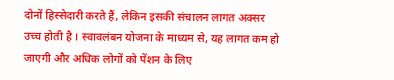दोनों हिस्सेदारी करते हैं, लेकिन इसकी संचालन लागत अक्सर उच्च होती है । स्वावलंबन योजना के माध्यम से, यह लागत कम हो जाएगी और अधिक लोगों को पेंशन के लिए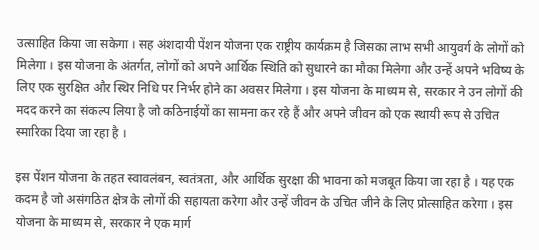उत्साहित किया जा सकेगा । सह अंशदायी पेंशन योजना एक राष्ट्रीय कार्यक्रम है जिसका लाभ सभी आयुवर्ग के लोगों को मिलेगा । इस योजना के अंतर्गत, लोगों को अपने आर्थिक स्थिति को सुधारने का मौका मिलेगा और उन्हें अपने भविष्य के लिए एक सुरक्षित और स्थिर निधि पर निर्भर होने का अवसर मिलेगा । इस योजना के माध्यम से, सरकार ने उन लोगों की मदद करने का संकल्प लिया है जो कठिनाईयों का सामना कर रहे हैं और अपने जीवन को एक स्थायी रूप से उचित स्मारिका दिया जा रहा है ।

इस पेंशन योजना के तहत स्वावलंबन, स्वतंत्रता, और आर्थिक सुरक्षा की भावना को मजबूत किया जा रहा है । यह एक कदम है जो असंगठित क्षेत्र के लोगों की सहायता करेगा और उन्हें जीवन के उचित जीने के लिए प्रोत्साहित करेगा । इस योजना के माध्यम से, सरकार ने एक मार्ग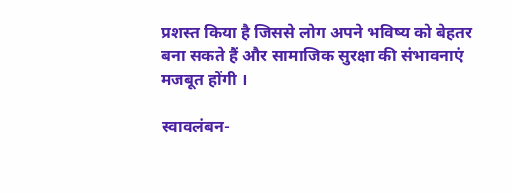प्रशस्त किया है जिससे लोग अपने भविष्य को बेहतर बना सकते हैं और सामाजिक सुरक्षा की संभावनाएं मजबूत होंगी ।

स्वावलंबन-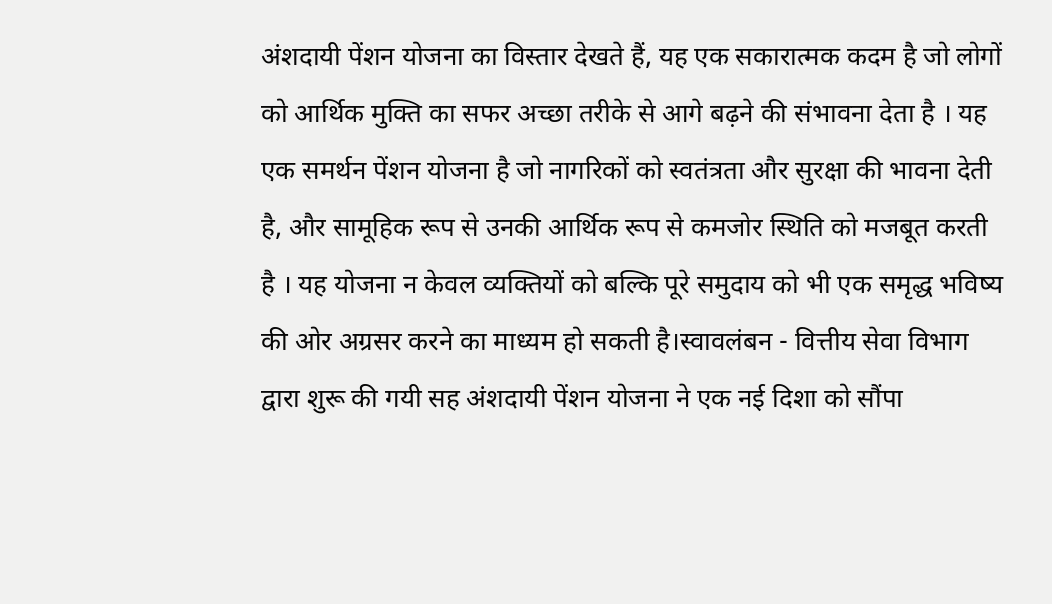अंशदायी पेंशन योजना का विस्तार देखते हैं, यह एक सकारात्मक कदम है जो लोगों को आर्थिक मुक्ति का सफर अच्छा तरीके से आगे बढ़ने की संभावना देता है । यह एक समर्थन पेंशन योजना है जो नागरिकों को स्वतंत्रता और सुरक्षा की भावना देती है, और सामूहिक रूप से उनकी आर्थिक रूप से कमजोर स्थिति को मजबूत करती है । यह योजना न केवल व्यक्तियों को बल्कि पूरे समुदाय को भी एक समृद्ध भविष्य की ओर अग्रसर करने का माध्यम हो सकती है।स्वावलंबन - वित्तीय सेवा विभाग द्वारा शुरू की गयी सह अंशदायी पेंशन योजना ने एक नई दिशा को सौंपा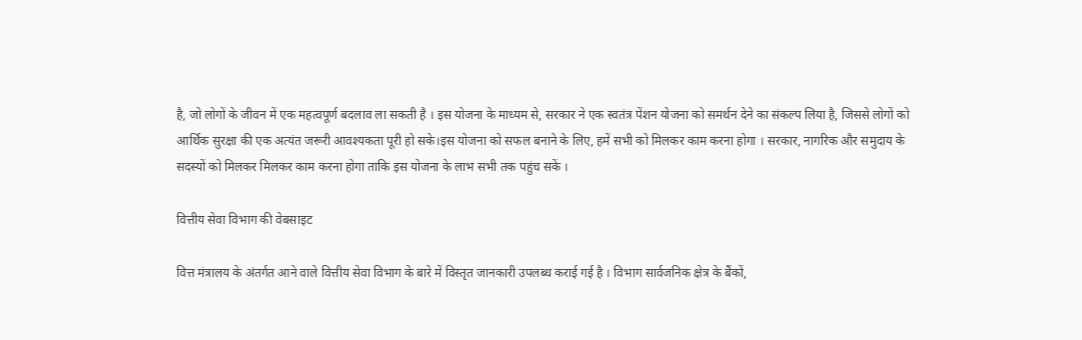है, जो लोगों के जीवन में एक महत्वपूर्ण बदलाव ला सकती है । इस योजना के माध्यम से, सरकार ने एक स्वतंत्र पेंशन योजना को समर्थन देने का संकल्प लिया है, जिससे लोगों को आर्थिक सुरक्षा की एक अत्यंत जरूरी आवश्यकता पूरी हो सके।इस योजना को सफल बनाने के लिए, हमें सभी को मिलकर काम करना होगा । सरकार, नागरिक और समुदाय के सदस्यों को मिलकर मिलकर काम करना होगा ताकि इस योजना के लाभ सभी तक पहुंच सकें ।

वित्तीय सेवा विभाग की वेबसाइट

वित्त मंत्रालय के अंतर्गत आने वाले वित्तीय सेवा विभाग के बारे में विस्तृत जानकारी उपलब्ध कराई गई है । विभाग सार्वजनिक क्षेत्र के बैंकों,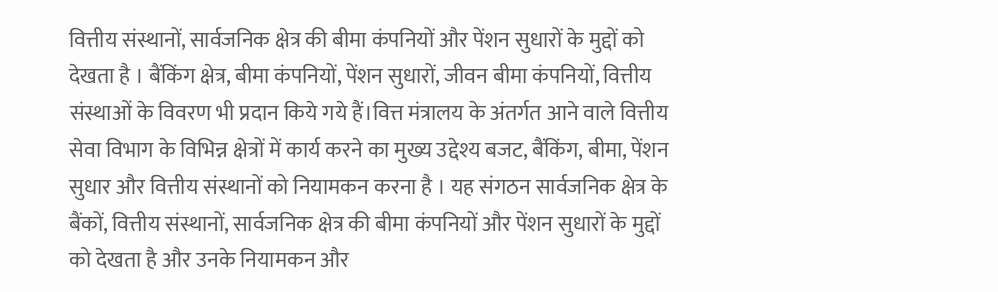वित्तीय संस्थानों, सार्वजनिक क्षेत्र की बीमा कंपनियों और पेंशन सुधारों के मुद्दों को देखता है । बैंकिंग क्षेत्र, बीमा कंपनियों, पेंशन सुधारों, जीवन बीमा कंपनियों, वित्तीय संस्थाओं के विवरण भी प्रदान किये गये हैं।वित्त मंत्रालय के अंतर्गत आने वाले वित्तीय सेवा विभाग के विभिन्न क्षेत्रों में कार्य करने का मुख्य उद्देश्य बजट, बैंकिंग, बीमा, पेंशन सुधार और वित्तीय संस्थानों को नियामकन करना है । यह संगठन सार्वजनिक क्षेत्र के बैंकों, वित्तीय संस्थानों, सार्वजनिक क्षेत्र की बीमा कंपनियों और पेंशन सुधारों के मुद्दों को देखता है और उनके नियामकन और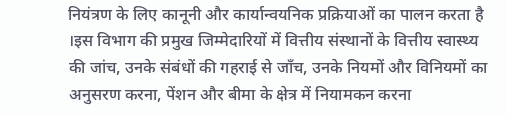नियंत्रण के लिए कानूनी और कार्यान्वयनिक प्रक्रियाओं का पालन करता है ।इस विभाग की प्रमुख जिम्मेदारियों में वित्तीय संस्थानों के वित्तीय स्वास्थ्य की जांच, उनके संबंधों की गहराई से जाँच, उनके नियमों और विनियमों का अनुसरण करना, पेंशन और बीमा के क्षेत्र में नियामकन करना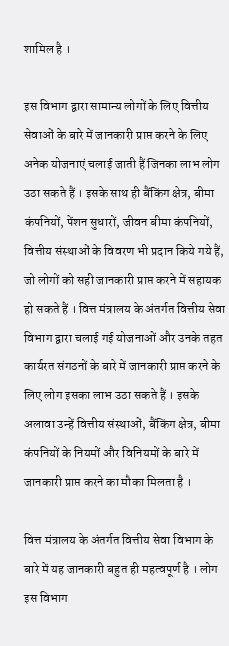शामिल है ।

इस विभाग द्वारा सामान्य लोगों के लिए वित्तीय सेवाओं के बारे में जानकारी प्राप्त करने के लिए अनेक योजनाएं चलाई जाती हैं जिनका लाभ लोग उठा सकते हैं । इसके साथ ही बैंकिंग क्षेत्र, बीमा कंपनियों, पेंशन सुधारों, जीवन बीमा कंपनियों, वित्तीय संस्थाओं के विवरण भी प्रदान किये गये हैं, जो लोगों को सही जानकारी प्राप्त करने में सहायक हो सकते हैं । वित्त मंत्रालय के अंतर्गत वित्तीय सेवा विभाग द्वारा चलाई गई योजनाओं और उनके तहत कार्यरत संगठनों के बारे में जानकारी प्राप्त करने के लिए लोग इसका लाभ उठा सकते हैं । इसके अलावा उन्हें वित्तीय संस्थाओं, बैंकिंग क्षेत्र, बीमा कंपनियों के नियमों और विनियमों के बारे में जानकारी प्राप्त करने का मौका मिलता है ।

वित्त मंत्रालय के अंतर्गत वित्तीय सेवा विभाग के बारे में यह जानकारी बहुत ही महत्वपूर्ण है । लोग इस विभाग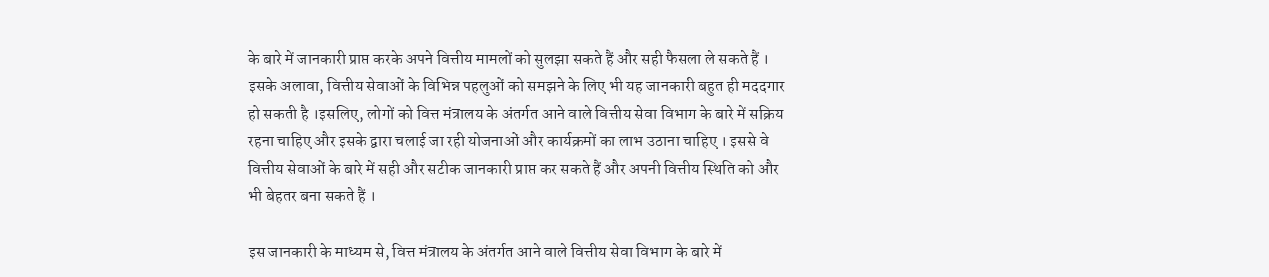के बारे में जानकारी प्राप्त करके अपने वित्तीय मामलों को सुलझा सकते हैं और सही फैसला ले सकते हैं । इसके अलावा, वित्तीय सेवाओं के विभिन्न पहलुओं को समझने के लिए भी यह जानकारी बहुत ही मददगार हो सकती है ।इसलिए, लोगों को वित्त मंत्रालय के अंतर्गत आने वाले वित्तीय सेवा विभाग के बारे में सक्रिय रहना चाहिए और इसके द्वारा चलाई जा रही योजनाओं और कार्यक्रमों का लाभ उठाना चाहिए । इससे वे वित्तीय सेवाओं के बारे में सही और सटीक जानकारी प्राप्त कर सकते हैं और अपनी वित्तीय स्थिति को और भी बेहतर बना सकते हैं ।

इस जानकारी के माध्यम से, वित्त मंत्रालय के अंतर्गत आने वाले वित्तीय सेवा विभाग के बारे में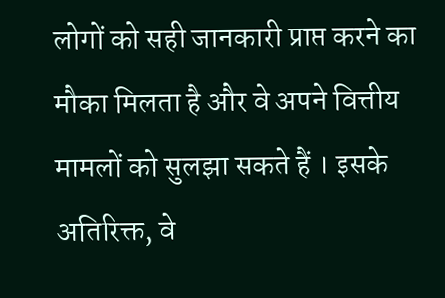लोगों को सही जानकारी प्राप्त करने का मौका मिलता है और वे अपने वित्तीय मामलों को सुलझा सकते हैं । इसके अतिरिक्त, वे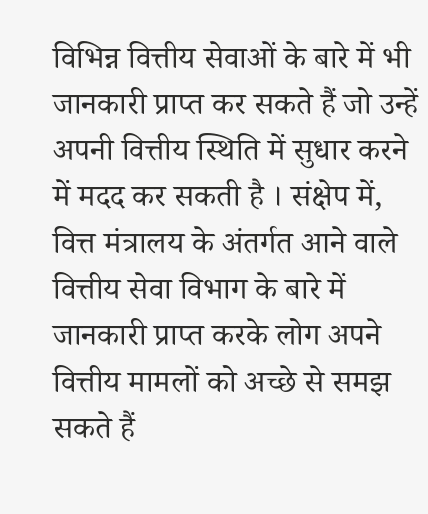विभिन्न वित्तीय सेवाओं के बारे में भी जानकारी प्राप्त कर सकते हैं जो उन्हें अपनी वित्तीय स्थिति में सुधार करने में मदद कर सकती है । संक्षेप में, वित्त मंत्रालय के अंतर्गत आने वाले वित्तीय सेवा विभाग के बारे में जानकारी प्राप्त करके लोग अपने वित्तीय मामलों को अच्छे से समझ सकते हैं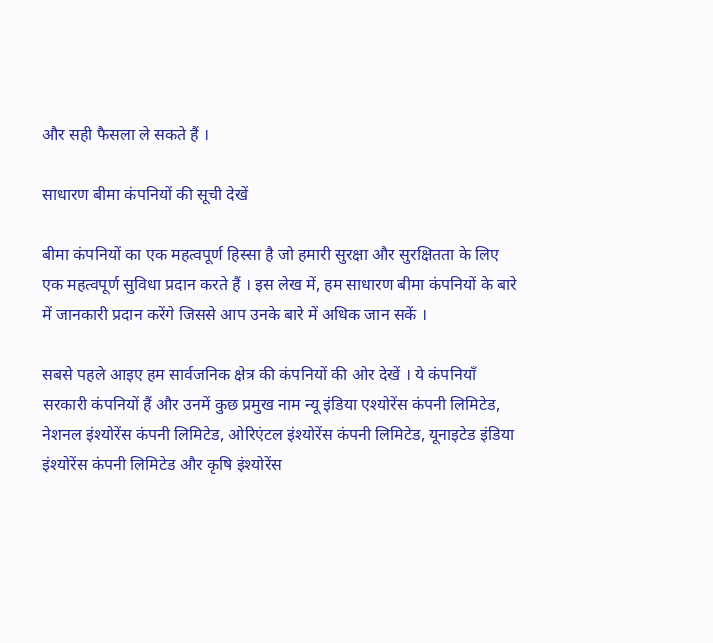और सही फैसला ले सकते हैं ।

साधारण बीमा कंपनियों की सूची देखें

बीमा कंपनियों का एक महत्वपूर्ण हिस्सा है जो हमारी सुरक्षा और सुरक्षितता के लिए एक महत्वपूर्ण सुविधा प्रदान करते हैं । इस लेख में, हम साधारण बीमा कंपनियों के बारे में जानकारी प्रदान करेंगे जिससे आप उनके बारे में अधिक जान सकें ।

सबसे पहले आइए हम सार्वजनिक क्षेत्र की कंपनियों की ओर देखें । ये कंपनियाँ सरकारी कंपनियों हैं और उनमें कुछ प्रमुख नाम न्यू इंडिया एश्योरेंस कंपनी लिमिटेड, नेशनल इंश्योरेंस कंपनी लिमिटेड, ओरिएंटल इंश्योरेंस कंपनी लिमिटेड, यूनाइटेड इंडिया इंश्योरेंस कंपनी लिमिटेड और कृषि इंश्योरेंस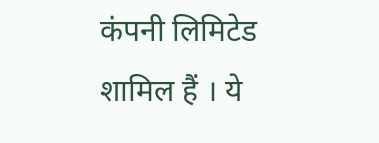कंपनी लिमिटेड शामिल हैं । ये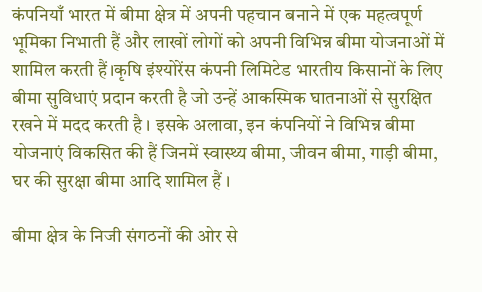कंपनियाँ भारत में बीमा क्षेत्र में अपनी पहचान बनाने में एक महत्वपूर्ण भूमिका निभाती हैं और लाखों लोगों को अपनी विभिन्न बीमा योजनाओं में शामिल करती हैं।कृषि इंश्योरेंस कंपनी लिमिटेड भारतीय किसानों के लिए बीमा सुविधाएं प्रदान करती है जो उन्हें आकस्मिक घातनाओं से सुरक्षित रखने में मदद करती है । इसके अलावा, इन कंपनियों ने विभिन्न बीमा योजनाएं विकसित की हैं जिनमें स्वास्थ्य बीमा, जीवन बीमा, गाड़ी बीमा, घर की सुरक्षा बीमा आदि शामिल हैं ।

बीमा क्षेत्र के निजी संगठनों की ओर से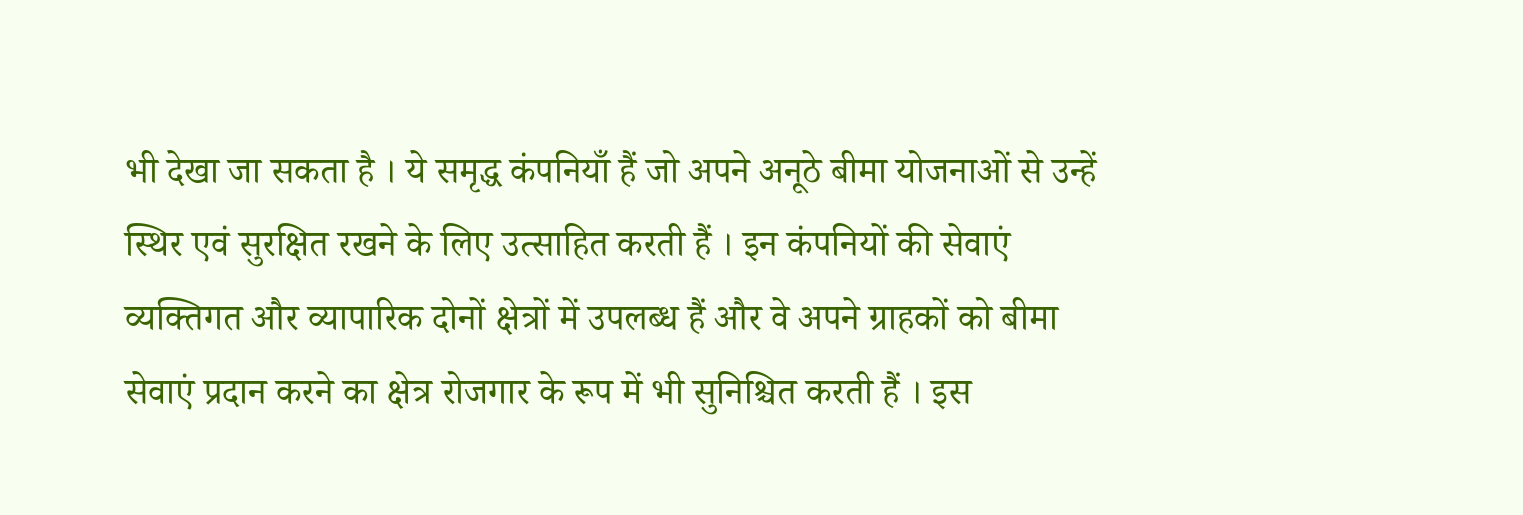भी देखा जा सकता है । ये समृद्ध कंपनियाँ हैं जो अपने अनूठे बीमा योजनाओं से उन्हें स्थिर एवं सुरक्षित रखने के लिए उत्साहित करती हैं । इन कंपनियों की सेवाएं व्यक्तिगत और व्यापारिक दोनों क्षेत्रों में उपलब्ध हैं और वे अपने ग्राहकों को बीमा सेवाएं प्रदान करने का क्षेत्र रोजगार के रूप में भी सुनिश्चित करती हैं । इस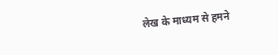लेख के माध्यम से हमने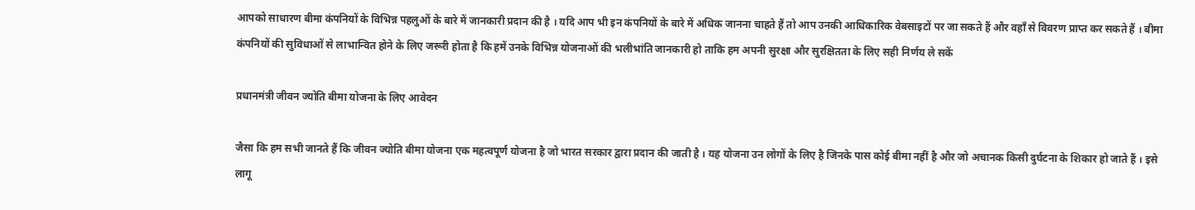आपको साधारण बीमा कंपनियों के विभिन्न पहलुओं के बारे में जानकारी प्रदान की है । यदि आप भी इन कंपनियों के बारे में अधिक जानना चाहते हैं तो आप उनकी आधिकारिक वेबसाइटों पर जा सकते हैं और वहाँ से विवरण प्राप्त कर सकते हैं । बीमा कंपनियों की सुविधाओं से लाभान्वित होने के लिए जरूरी होता है कि हमें उनके विभिन्न योजनाओं की भलीभांति जानकारी हो ताकि हम अपनी सुरक्षा और सुरक्षितता के लिए सही निर्णय ले सकें

प्रधानमंत्री जीवन ज्योति बीमा योजना के लिए आवेदन

जैसा कि हम सभी जानते हैं कि जीवन ज्योति बीमा योजना एक महत्वपूर्ण योजना है जो भारत सरकार द्वारा प्रदान की जाती है । यह योजना उन लोगों के लिए है जिनके पास कोई बीमा नहीं है और जो अचानक किसी दुर्घटना के शिकार हो जाते हैं । इसे लागू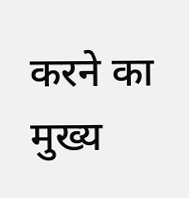करने का मुख्य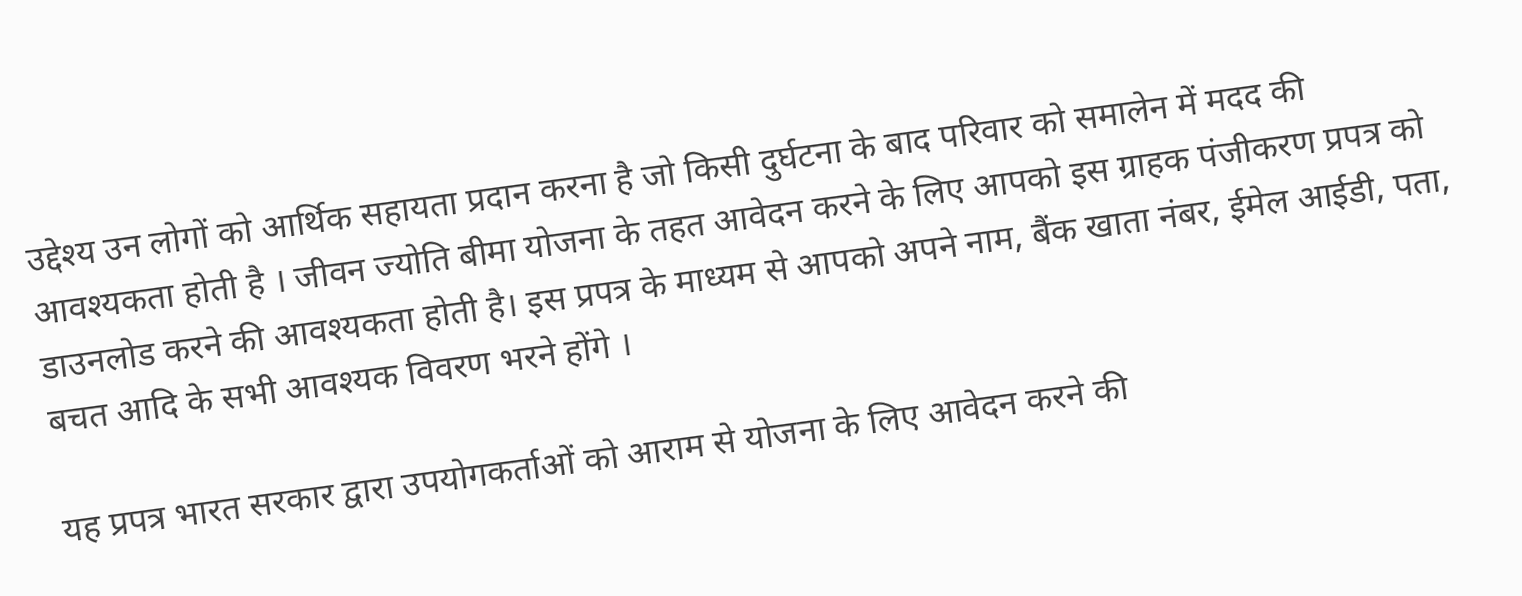उद्देश्य उन लोगों को आर्थिक सहायता प्रदान करना है जो किसी दुर्घटना के बाद परिवार को समालेन में मदद की आवश्यकता होती है । जीवन ज्योति बीमा योजना के तहत आवेदन करने के लिए आपको इस ग्राहक पंजीकरण प्रपत्र को डाउनलोड करने की आवश्यकता होती है। इस प्रपत्र के माध्यम से आपको अपने नाम, बैंक खाता नंबर, ईमेल आईडी, पता, बचत आदि के सभी आवश्यक विवरण भरने होंगे ।

यह प्रपत्र भारत सरकार द्वारा उपयोगकर्ताओं को आराम से योजना के लिए आवेदन करने की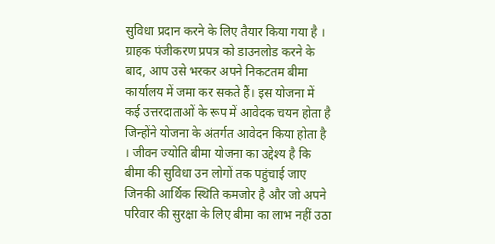सुविधा प्रदान करने के लिए तैयार किया गया है । ग्राहक पंजीकरण प्रपत्र को डाउनलोड करने के बाद, आप उसे भरकर अपने निकटतम बीमा कार्यालय में जमा कर सकते हैं। इस योजना में कई उत्तरदाताओं के रूप में आवेदक चयन होता है जिन्होंने योजना के अंतर्गत आवेदन किया होता है । जीवन ज्योति बीमा योजना का उद्देश्य है कि बीमा की सुविधा उन लोगों तक पहुंचाई जाए जिनकी आर्थिक स्थिति कमजोर है और जो अपने परिवार की सुरक्षा के लिए बीमा का लाभ नहीं उठा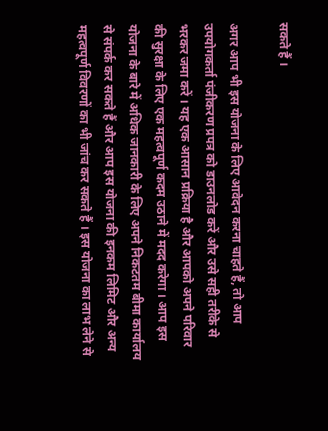सकते हैं ।

अगर आप भी इस योजना के लिए आवेदन करना चाहते हैं, तो आप उपयोगकर्ता पंजीकरण प्रपत्र को डाउनलोड करें और उसे सही तरीके से भरकर जमा करें । यह एक आसान प्रक्रिया है और आपको अपने परिवार की सुरक्षा के लिए एक महत्वपूर्ण कदम उठाने में मदद करेगा । आप इस योजना के बारे में अधिक जानकारी के लिए अपने निकटतम बीमा कार्यालय से संपर्क कर सकते हैं और आप इस योजना की इनकम लिमिट और अन्य महत्वपूर्ण विवरणों का भी जांच कर सकते हैं । इस योजना का लाभ लेने से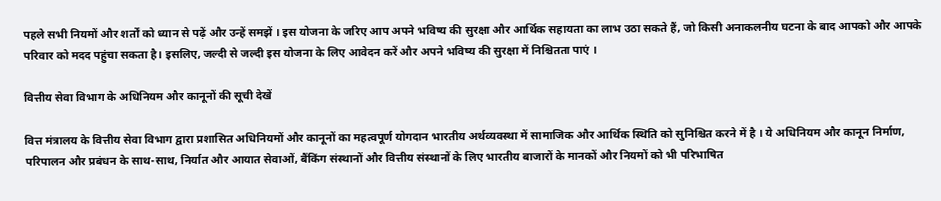पहले सभी नियमों और शर्तों को ध्यान से पढ़ें और उन्हें समझें । इस योजना के जरिए आप अपने भविष्य की सुरक्षा और आर्थिक सहायता का लाभ उठा सकते हैं, जो किसी अनाकलनीय घटना के बाद आपको और आपके परिवार को मदद पहुंचा सकता है। इसलिए, जल्दी से जल्दी इस योजना के लिए आवेदन करें और अपने भविष्य की सुरक्षा में निश्चितता पाएं ।

वित्तीय सेवा विभाग के अधिनियम और कानूनों की सूची देखें

वित्त मंत्रालय के वित्तीय सेवा विभाग द्वारा प्रशासित अधिनियमों और कानूनों का महत्वपूर्ण योगदान भारतीय अर्थव्यवस्था में सामाजिक और आर्थिक स्थिति को सुनिश्चित करने में है । ये अधिनियम और कानून निर्माण, परिपालन और प्रबंधन के साथ-साथ, निर्यात और आयात सेवाओं, बैंकिंग संस्थानों और वित्तीय संस्थानों के लिए भारतीय बाजारों के मानकों और नियमों को भी परिभाषित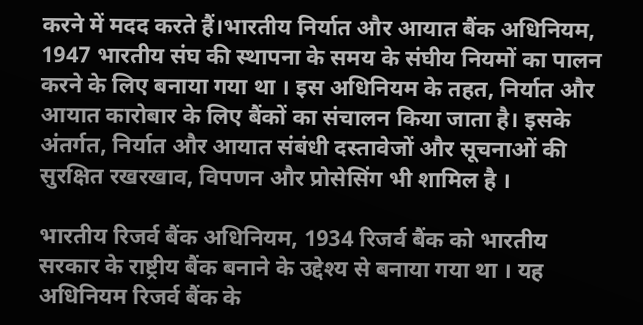करने में मदद करते हैं।भारतीय निर्यात और आयात बैंक अधिनियम, 1947 भारतीय संघ की स्थापना के समय के संघीय नियमों का पालन करने के लिए बनाया गया था । इस अधिनियम के तहत, निर्यात और आयात कारोबार के लिए बैंकों का संचालन किया जाता है। इसके अंतर्गत, निर्यात और आयात संबंधी दस्तावेजों और सूचनाओं की सुरक्षित रखरखाव, विपणन और प्रोसेसिंग भी शामिल है ।

भारतीय रिजर्व बैंक अधिनियम, 1934 रिजर्व बैंक को भारतीय सरकार के राष्ट्रीय बैंक बनाने के उद्देश्य से बनाया गया था । यह अधिनियम रिजर्व बैंक के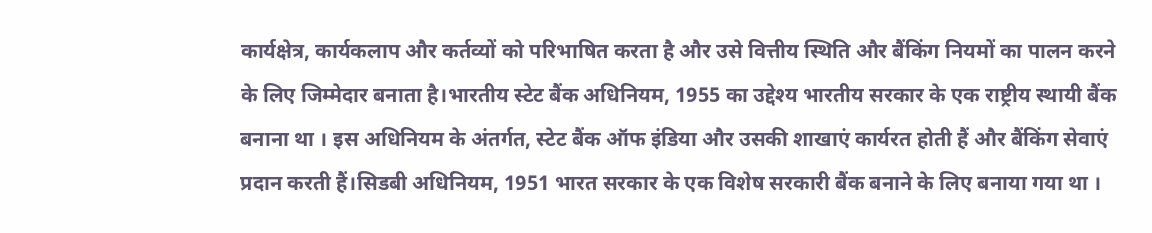कार्यक्षेत्र, कार्यकलाप और कर्तव्यों को परिभाषित करता है और उसे वित्तीय स्थिति और बैंकिंग नियमों का पालन करने के लिए जिम्मेदार बनाता है।भारतीय स्टेट बैंक अधिनियम, 1955 का उद्देश्य भारतीय सरकार के एक राष्ट्रीय स्थायी बैंक बनाना था । इस अधिनियम के अंतर्गत, स्टेट बैंक ऑफ इंडिया और उसकी शाखाएं कार्यरत होती हैं और बैंकिंग सेवाएं प्रदान करती हैं।सिडबी अधिनियम, 1951 भारत सरकार के एक विशेष सरकारी बैंक बनाने के लिए बनाया गया था ।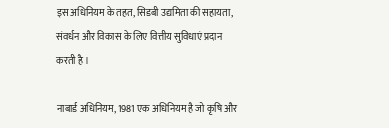इस अधिनियम के तहत, सिडबी उद्यमिता की सहायता, संवर्धन और विकास के लिए वित्तीय सुविधाएं प्रदान करती है ।

नाबार्ड अधिनियम, 1981 एक अधिनियम है जो कृषि और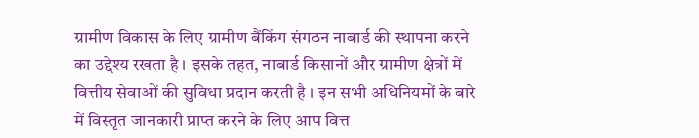ग्रामीण विकास के लिए ग्रामीण बैंकिंग संगठन नाबार्ड की स्थापना करने का उद्देश्य रखता है । इसके तहत, नाबार्ड किसानों और ग्रामीण क्षेत्रों में वित्तीय सेवाओं की सुविधा प्रदान करती है । इन सभी अधिनियमों के बारे में विस्तृत जानकारी प्राप्त करने के लिए आप वित्त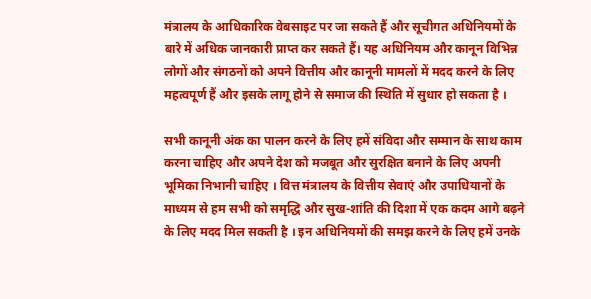मंत्रालय के आधिकारिक वेबसाइट पर जा सकते हैं और सूचीगत अधिनियमों के बारे में अधिक जानकारी प्राप्त कर सकते हैं। यह अधिनियम और कानून विभिन्न लोगों और संगठनों को अपने वित्तीय और कानूनी मामलों में मदद करने के लिए महत्वपूर्ण हैं और इसके लागू होने से समाज की स्थिति में सुधार हो सकता है ।

सभी कानूनी अंक का पालन करने के लिए हमें संविदा और सम्मान के साथ काम करना चाहिए और अपने देश को मजबूत और सुरक्षित बनाने के लिए अपनी भूमिका निभानी चाहिए । वित्त मंत्रालय के वित्तीय सेवाएं और उपाधियानों के माध्यम से हम सभी को समृद्धि और सुख-शांति की दिशा में एक कदम आगे बढ़ने के लिए मदद मिल सकती है । इन अधिनियमों की समझ करने के लिए हमें उनके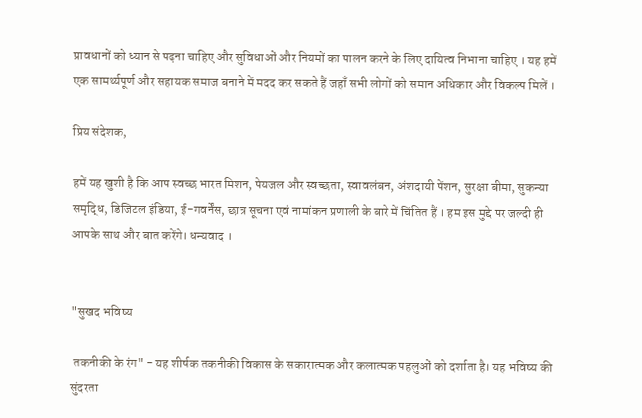प्रावधानों को ध्यान से पढ़ना चाहिए और सुविधाओं और नियमों का पालन करने के लिए दायित्व निभाना चाहिए । यह हमें एक सामर्थ्यपूर्ण और सहायक समाज बनाने में मदद कर सकते हैं जहाँ सभी लोगों को समान अधिकार और विकल्प मिलें ।

प्रिय संदेशक,

हमें यह खुशी है कि आप स्वच्छ भारत मिशन, पेयजल और स्वच्छता, स्वावलंबन, अंशदायी पेंशन, सुरक्षा बीमा, सुकन्या समृद्धि, डिजिटल इंडिया, ई-गवर्नेंस, छात्र सूचना एवं नामांकन प्रणाली के बारे में चिंतित हैं । हम इस मुद्दे पर जल्दी ही आपके साथ और बात करेंगे। धन्यवाद ।


"सुखद भविष्य

 तकनीकी के रंग" - यह शीर्षक तकनीकी विकास के सकारात्मक और कलात्मक पहलुओं को दर्शाता है। यह भविष्य की सुंदरता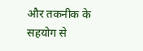और तकनीक के सहयोग से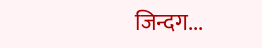जिन्दग...